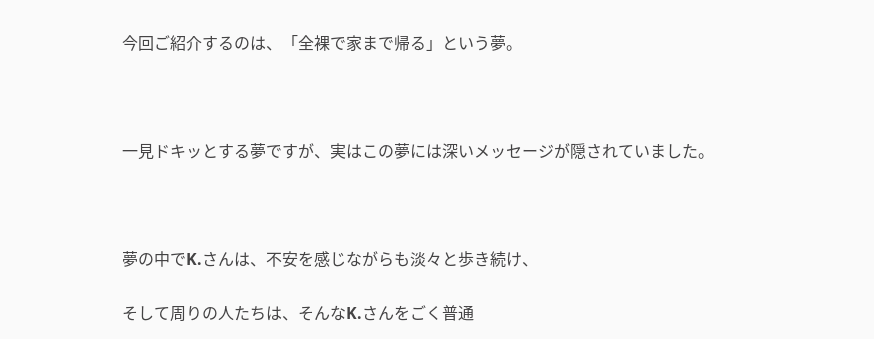今回ご紹介するのは、「全裸で家まで帰る」という夢。



一見ドキッとする夢ですが、実はこの夢には深いメッセージが隠されていました。



夢の中でK.さんは、不安を感じながらも淡々と歩き続け、

そして周りの人たちは、そんなK.さんをごく普通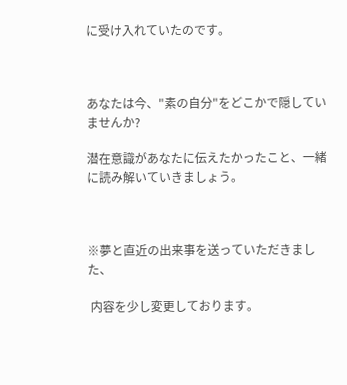に受け入れていたのです。



あなたは今、"素の自分"をどこかで隠していませんか?

潜在意識があなたに伝えたかったこと、一緒に読み解いていきましょう。



※夢と直近の出来事を送っていただきました、

 内容を少し変更しております。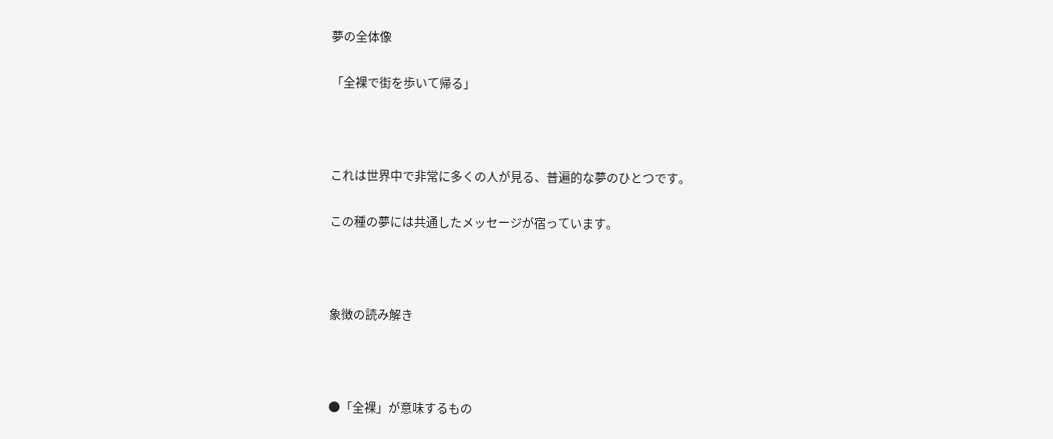夢の全体像

「全裸で街を歩いて帰る」



これは世界中で非常に多くの人が見る、普遍的な夢のひとつです。

この種の夢には共通したメッセージが宿っています。



象徴の読み解き



●「全裸」が意味するもの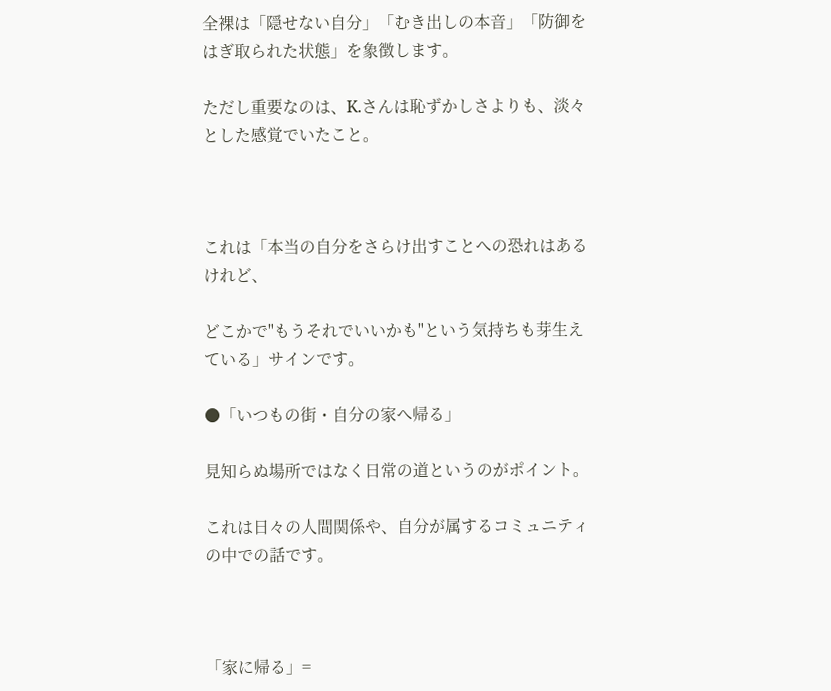全裸は「隠せない自分」「むき出しの本音」「防御をはぎ取られた状態」を象徴します。

ただし重要なのは、K.さんは恥ずかしさよりも、淡々とした感覚でいたこと。



これは「本当の自分をさらけ出すことへの恐れはあるけれど、

どこかで"もうそれでいいかも"という気持ちも芽生えている」サインです。

●「いつもの街・自分の家へ帰る」

見知らぬ場所ではなく日常の道というのがポイント。

これは日々の人間関係や、自分が属するコミュニティの中での話です。



「家に帰る」=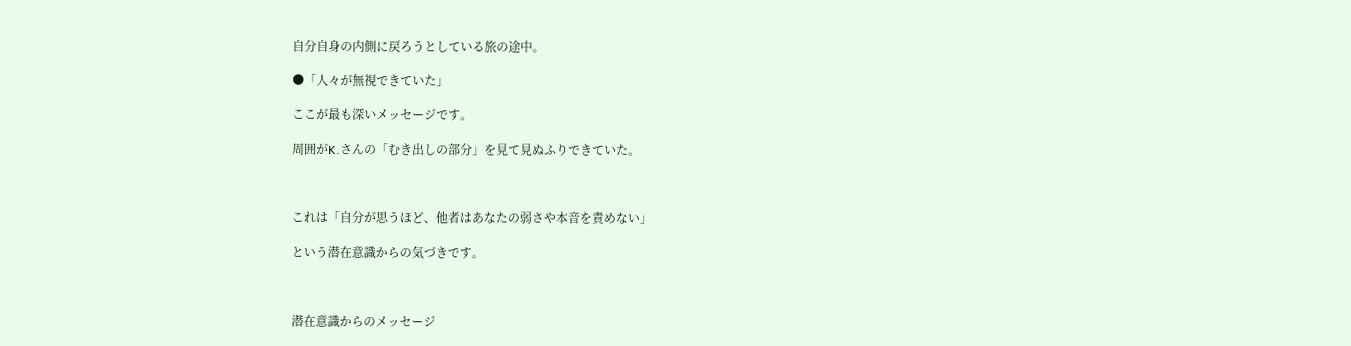自分自身の内側に戻ろうとしている旅の途中。

●「人々が無視できていた」

ここが最も深いメッセージです。

周囲がK.さんの「むき出しの部分」を見て見ぬふりできていた。



これは「自分が思うほど、他者はあなたの弱さや本音を責めない」

という潜在意識からの気づきです。



潜在意識からのメッセージ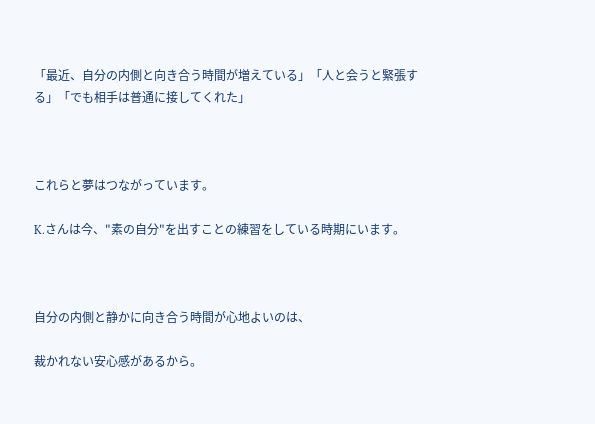「最近、自分の内側と向き合う時間が増えている」「人と会うと緊張する」「でも相手は普通に接してくれた」



これらと夢はつながっています。

K.さんは今、"素の自分"を出すことの練習をしている時期にいます。



自分の内側と静かに向き合う時間が心地よいのは、

裁かれない安心感があるから。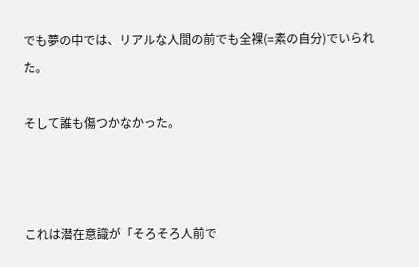でも夢の中では、リアルな人間の前でも全裸(=素の自分)でいられた。

そして誰も傷つかなかった。



これは潜在意識が「そろそろ人前で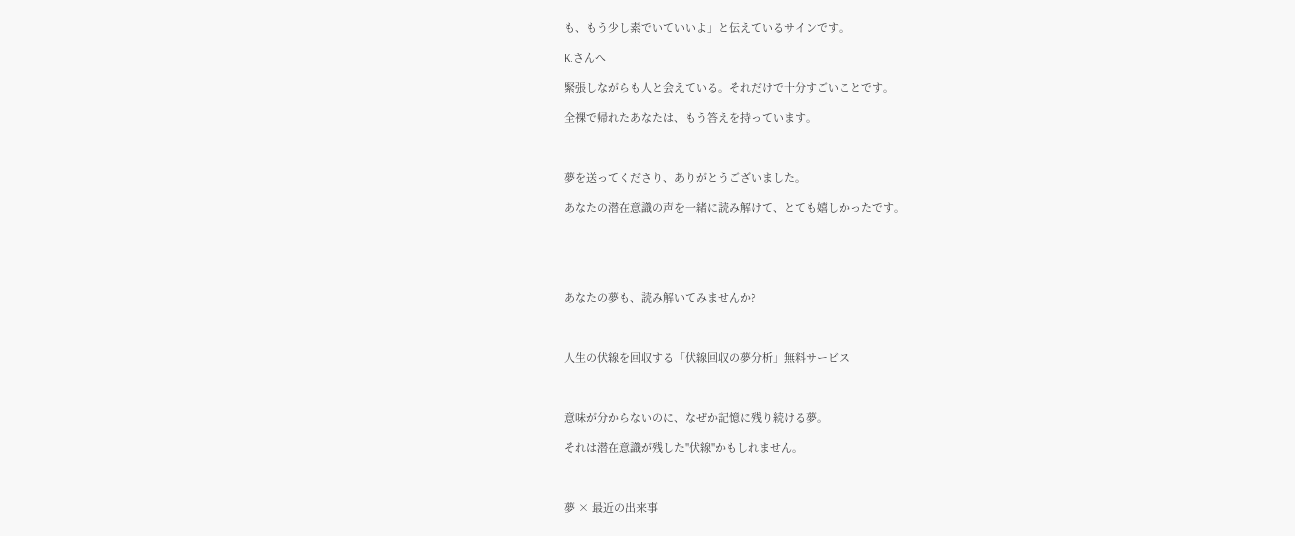も、もう少し素でいていいよ」と伝えているサインです。

K.さんへ

緊張しながらも人と会えている。それだけで十分すごいことです。

全裸で帰れたあなたは、もう答えを持っています。



夢を送ってくださり、ありがとうございました。

あなたの潜在意識の声を一緒に読み解けて、とても嬉しかったです。





あなたの夢も、読み解いてみませんか?



人生の伏線を回収する「伏線回収の夢分析」無料サービス



意味が分からないのに、なぜか記憶に残り続ける夢。

それは潜在意識が残した"伏線"かもしれません。



夢 × 最近の出来事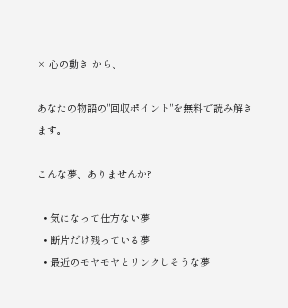× 心の動き から、

あなたの物語の"回収ポイント"を無料で読み解きます。

こんな夢、ありませんか?

  • 気になって仕方ない夢
  • 断片だけ残っている夢
  • 最近のモヤモヤとリンクしそうな夢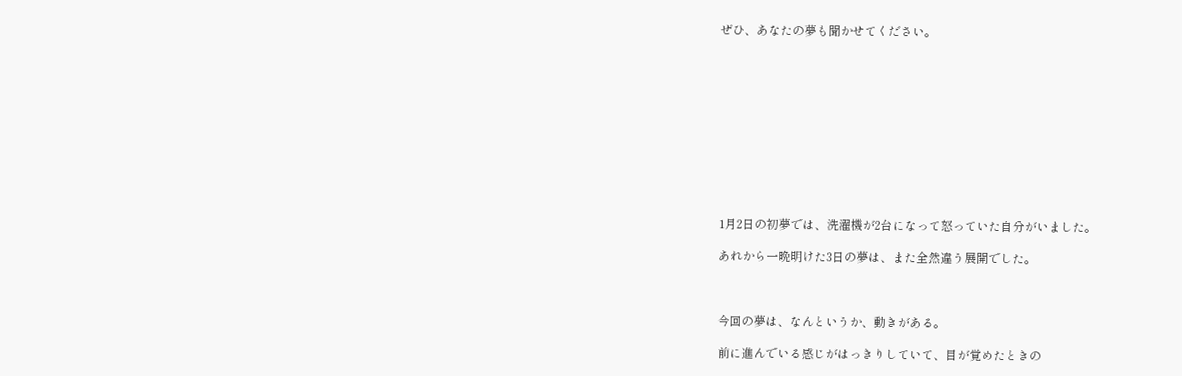ぜひ、あなたの夢も聞かせてください。











1月2日の初夢では、洗濯機が2台になって怒っていた自分がいました。

あれから一晩明けた3日の夢は、また全然違う展開でした。



今回の夢は、なんというか、動きがある。

前に進んでいる感じがはっきりしていて、目が覚めたときの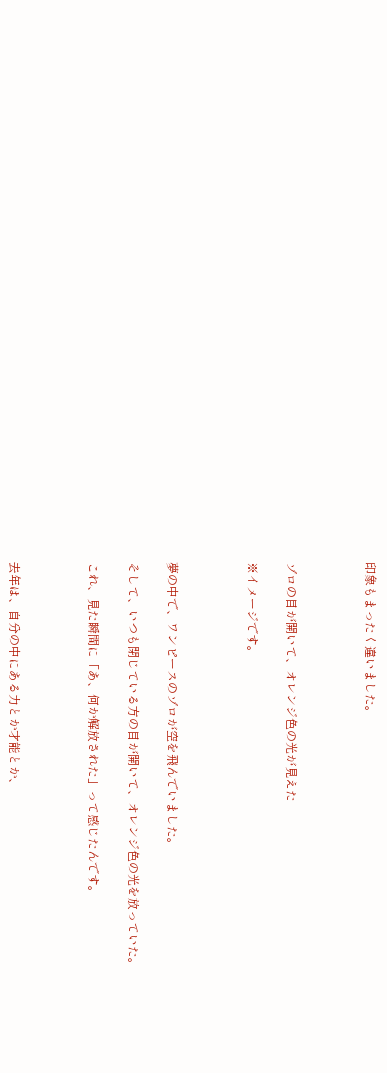印象もまったく違いました。



ゾロの目が開いて、オレンジ色の光が見えた

※イメージです。



夢の中で、ワンピースのゾロが空を飛んでいました。

そして、いつも閉じている方の目が開いて、オレンジ色の光を放っていた。

これ、見た瞬間に「あ、何か解放された」って感じたんです。



去年は、自分の中にある力とか才能とか、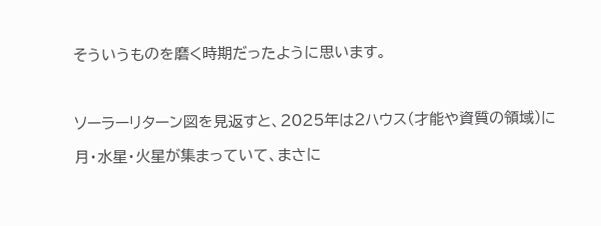そういうものを磨く時期だったように思います。



ソーラーリターン図を見返すと、2025年は2ハウス(才能や資質の領域)に

月・水星・火星が集まっていて、まさに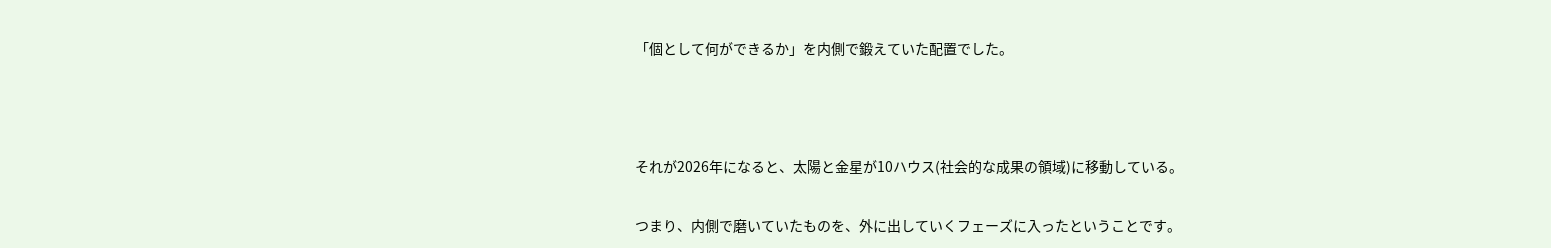「個として何ができるか」を内側で鍛えていた配置でした。



それが2026年になると、太陽と金星が10ハウス(社会的な成果の領域)に移動している。

つまり、内側で磨いていたものを、外に出していくフェーズに入ったということです。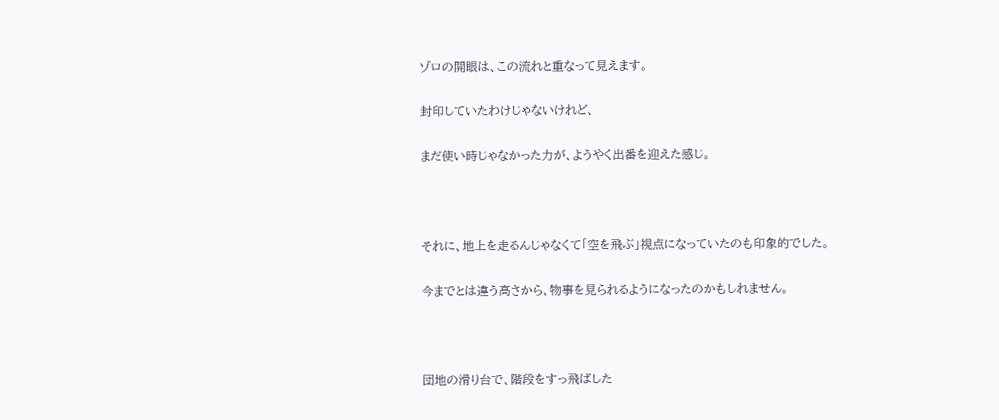ゾロの開眼は、この流れと重なって見えます。

封印していたわけじゃないけれど、

まだ使い時じゃなかった力が、ようやく出番を迎えた感じ。



それに、地上を走るんじゃなくて「空を飛ぶ」視点になっていたのも印象的でした。

今までとは違う高さから、物事を見られるようになったのかもしれません。



団地の滑り台で、階段をすっ飛ばした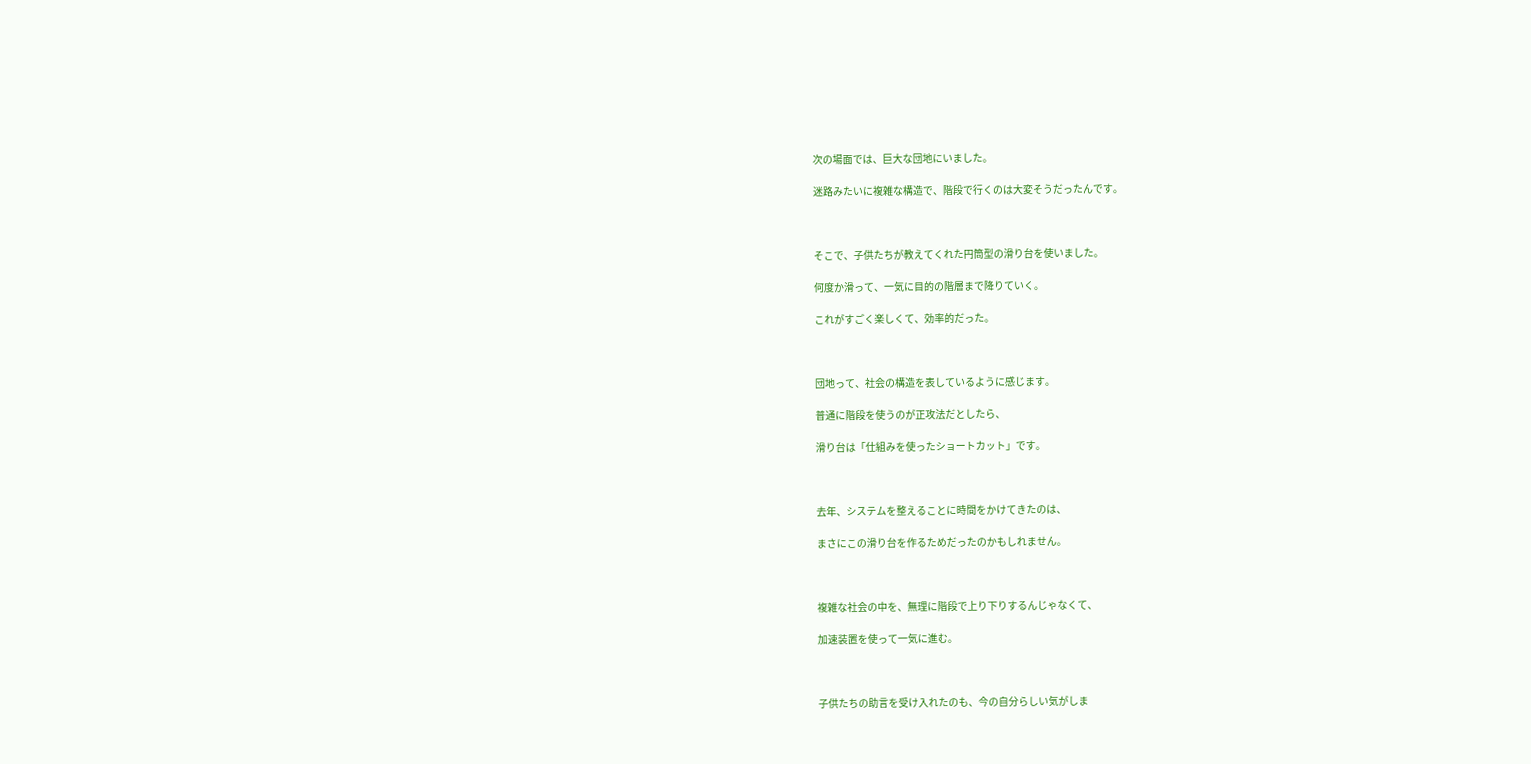次の場面では、巨大な団地にいました。

迷路みたいに複雑な構造で、階段で行くのは大変そうだったんです。



そこで、子供たちが教えてくれた円筒型の滑り台を使いました。

何度か滑って、一気に目的の階層まで降りていく。

これがすごく楽しくて、効率的だった。



団地って、社会の構造を表しているように感じます。

普通に階段を使うのが正攻法だとしたら、

滑り台は「仕組みを使ったショートカット」です。



去年、システムを整えることに時間をかけてきたのは、

まさにこの滑り台を作るためだったのかもしれません。



複雑な社会の中を、無理に階段で上り下りするんじゃなくて、

加速装置を使って一気に進む。



子供たちの助言を受け入れたのも、今の自分らしい気がしま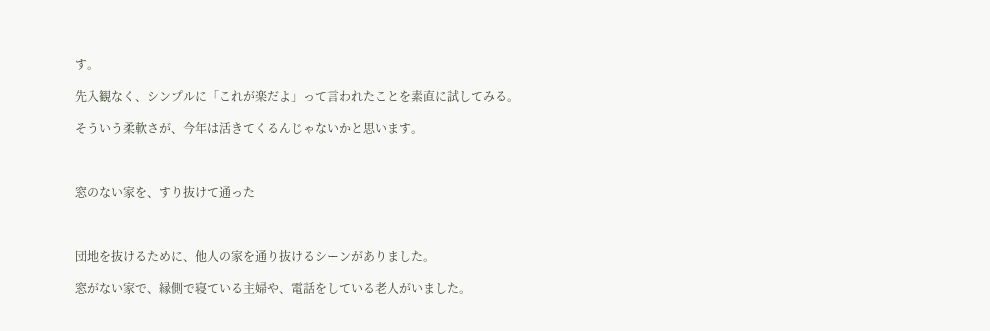す。

先入観なく、シンプルに「これが楽だよ」って言われたことを素直に試してみる。

そういう柔軟さが、今年は活きてくるんじゃないかと思います。



窓のない家を、すり抜けて通った



団地を抜けるために、他人の家を通り抜けるシーンがありました。

窓がない家で、縁側で寝ている主婦や、電話をしている老人がいました。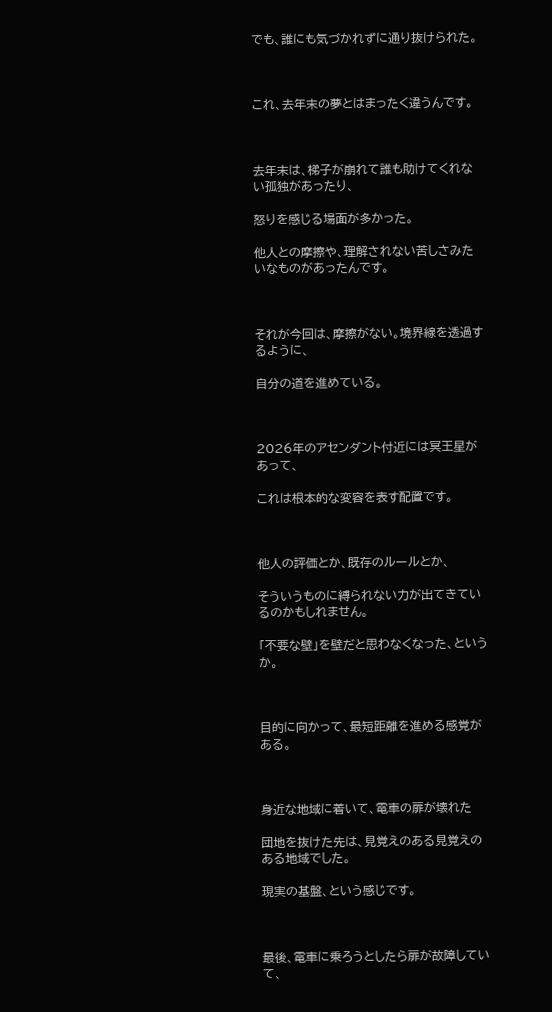でも、誰にも気づかれずに通り抜けられた。



これ、去年末の夢とはまったく違うんです。



去年末は、梯子が崩れて誰も助けてくれない孤独があったり、

怒りを感じる場面が多かった。

他人との摩擦や、理解されない苦しさみたいなものがあったんです。



それが今回は、摩擦がない。境界線を透過するように、

自分の道を進めている。



2026年のアセンダント付近には冥王星があって、

これは根本的な変容を表す配置です。



他人の評価とか、既存のルールとか、

そういうものに縛られない力が出てきているのかもしれません。

「不要な壁」を壁だと思わなくなった、というか。



目的に向かって、最短距離を進める感覚がある。



身近な地域に着いて、電車の扉が壊れた

団地を抜けた先は、見覚えのある見覚えのある地域でした。

現実の基盤、という感じです。



最後、電車に乗ろうとしたら扉が故障していて、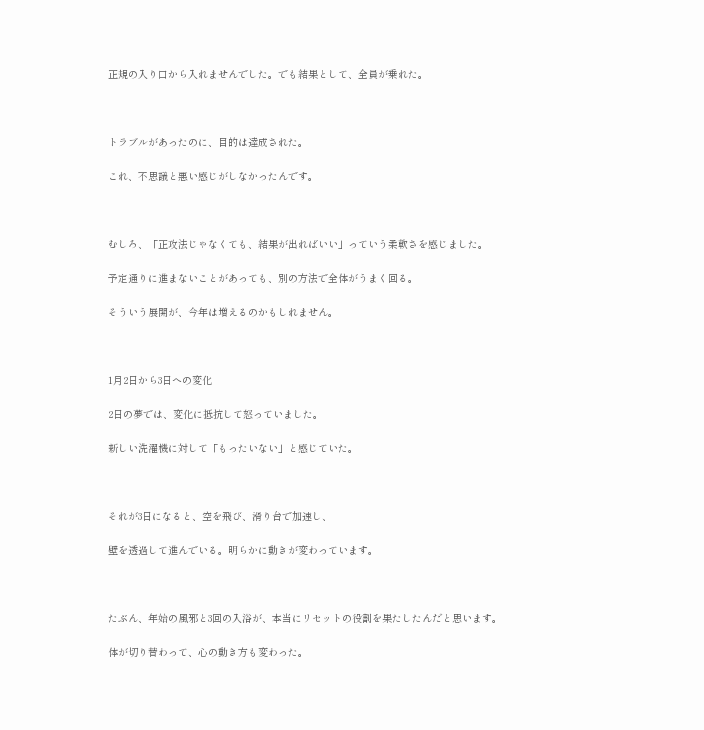正規の入り口から入れませんでした。でも結果として、全員が乗れた。



トラブルがあったのに、目的は達成された。

これ、不思議と悪い感じがしなかったんです。



むしろ、「正攻法じゃなくても、結果が出ればいい」っていう柔軟さを感じました。

予定通りに進まないことがあっても、別の方法で全体がうまく回る。

そういう展開が、今年は増えるのかもしれません。



1月2日から3日への変化

2日の夢では、変化に抵抗して怒っていました。

新しい洗濯機に対して「もったいない」と感じていた。



それが3日になると、空を飛び、滑り台で加速し、

壁を透過して進んでいる。明らかに動きが変わっています。



たぶん、年始の風邪と3回の入浴が、本当にリセットの役割を果たしたんだと思います。

体が切り替わって、心の動き方も変わった。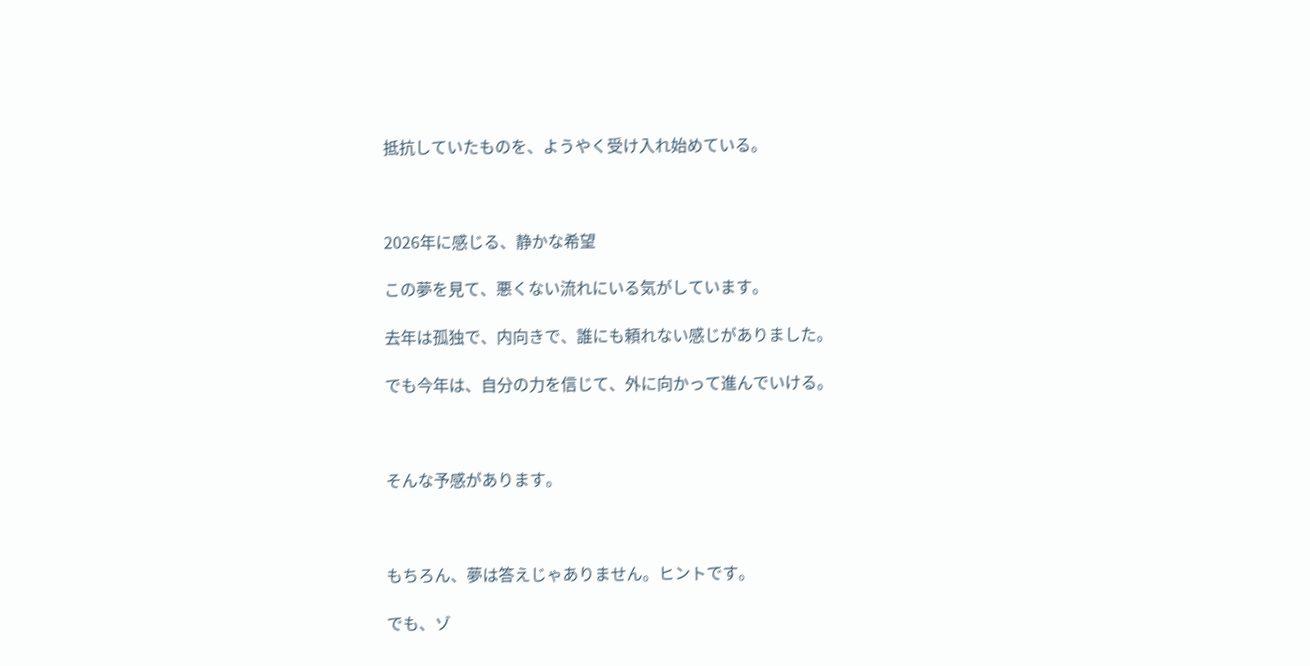抵抗していたものを、ようやく受け入れ始めている。



2026年に感じる、静かな希望

この夢を見て、悪くない流れにいる気がしています。

去年は孤独で、内向きで、誰にも頼れない感じがありました。

でも今年は、自分の力を信じて、外に向かって進んでいける。



そんな予感があります。



もちろん、夢は答えじゃありません。ヒントです。

でも、ゾ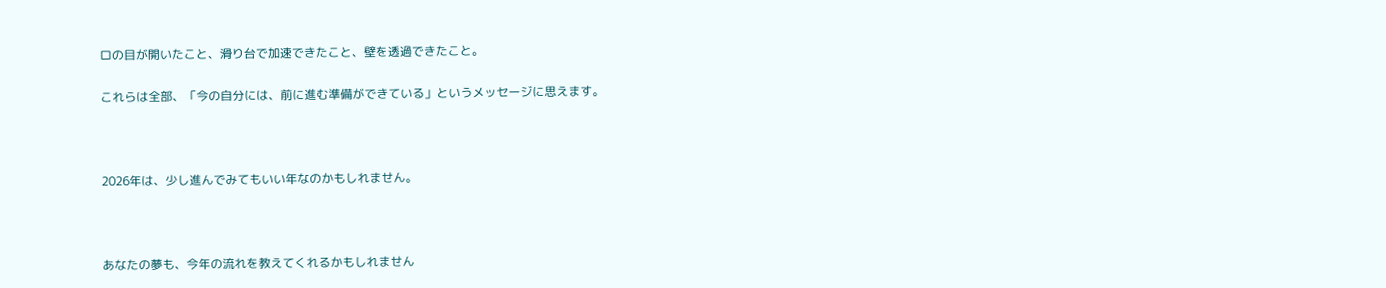ロの目が開いたこと、滑り台で加速できたこと、壁を透過できたこと。

これらは全部、「今の自分には、前に進む準備ができている」というメッセージに思えます。



2026年は、少し進んでみてもいい年なのかもしれません。



あなたの夢も、今年の流れを教えてくれるかもしれません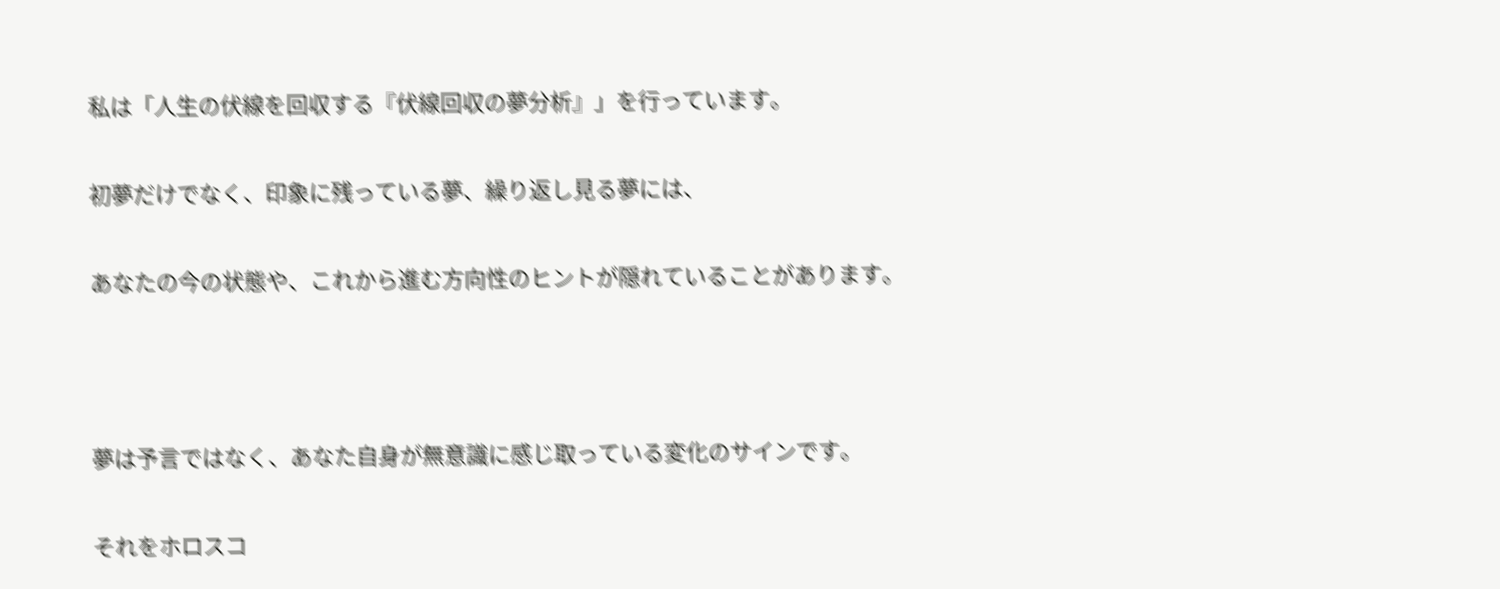私は「人生の伏線を回収する『伏線回収の夢分析』」を行っています。

初夢だけでなく、印象に残っている夢、繰り返し見る夢には、

あなたの今の状態や、これから進む方向性のヒントが隠れていることがあります。



夢は予言ではなく、あなた自身が無意識に感じ取っている変化のサインです。

それをホロスコ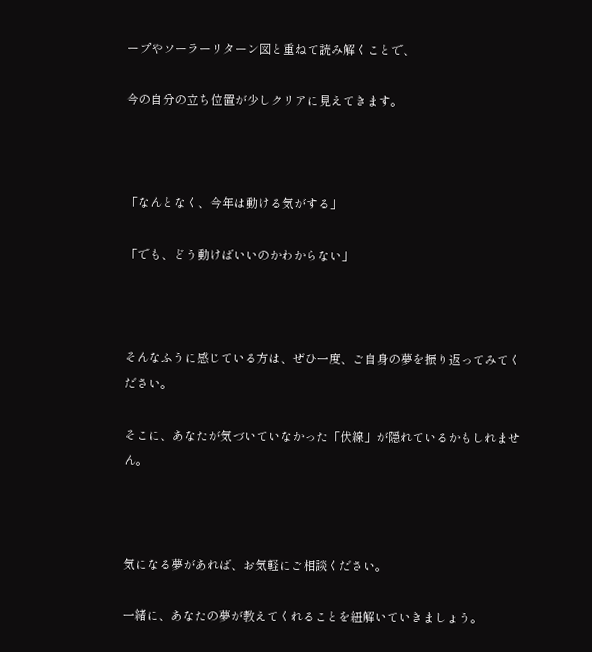ープやソーラーリターン図と重ねて読み解くことで、

今の自分の立ち位置が少しクリアに見えてきます。



「なんとなく、今年は動ける気がする」

「でも、どう動けばいいのかわからない」



そんなふうに感じている方は、ぜひ一度、ご自身の夢を振り返ってみてください。

そこに、あなたが気づいていなかった「伏線」が隠れているかもしれません。



気になる夢があれば、お気軽にご相談ください。

一緒に、あなたの夢が教えてくれることを紐解いていきましょう。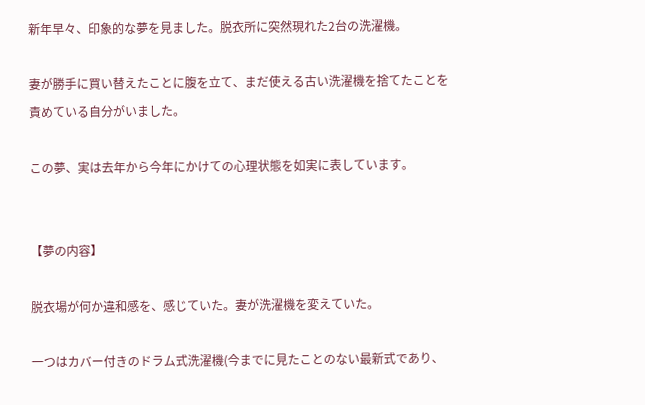新年早々、印象的な夢を見ました。脱衣所に突然現れた2台の洗濯機。

妻が勝手に買い替えたことに腹を立て、まだ使える古い洗濯機を捨てたことを責めている自分がいました。

この夢、実は去年から今年にかけての心理状態を如実に表しています。


【夢の内容】

脱衣場が何か違和感を、感じていた。妻が洗濯機を変えていた。

一つはカバー付きのドラム式洗濯機(今までに見たことのない最新式であり、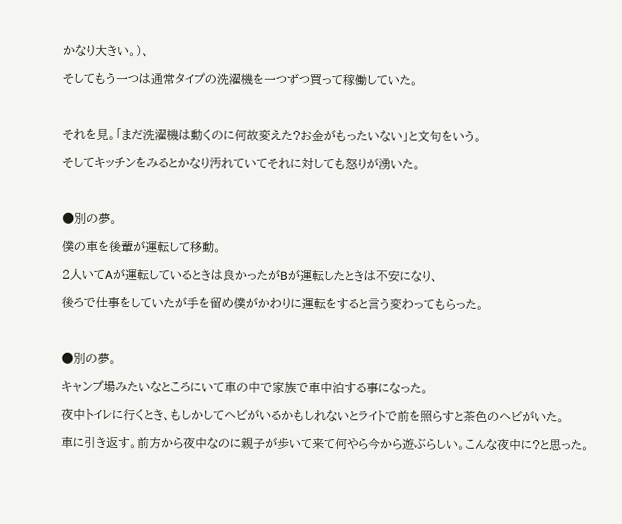かなり大きい。)、

そしてもう一つは通常タイプの洗濯機を一つずつ買って稼働していた。



それを見。「まだ洗濯機は動くのに何故変えた?お金がもったいない」と文句をいう。

そしてキッチンをみるとかなり汚れていてそれに対しても怒りが湧いた。



●別の夢。

僕の車を後輩が運転して移動。

2人いてAが運転しているときは良かったがBが運転したときは不安になり、

後ろで仕事をしていたが手を留め僕がかわりに運転をすると言う変わってもらった。



●別の夢。

キャンプ場みたいなところにいて車の中で家族で車中泊する事になった。

夜中トイレに行くとき、もしかしてヘビがいるかもしれないとライトで前を照らすと茶色のヘビがいた。

車に引き返す。前方から夜中なのに親子が歩いて来て何やら今から遊ぶらしい。こんな夜中に?と思った。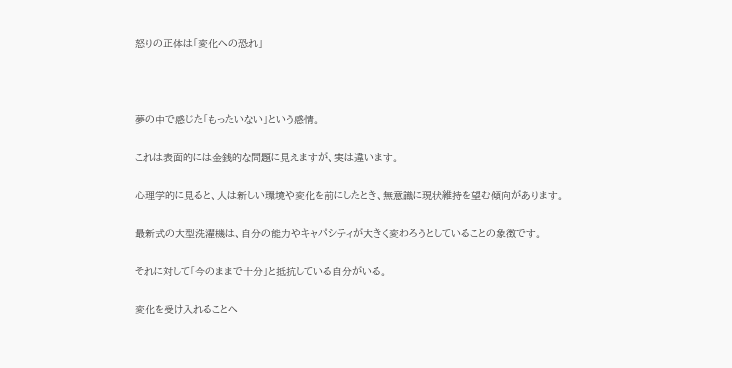怒りの正体は「変化への恐れ」



夢の中で感じた「もったいない」という感情。

これは表面的には金銭的な問題に見えますが、実は違います。

心理学的に見ると、人は新しい環境や変化を前にしたとき、無意識に現状維持を望む傾向があります。

最新式の大型洗濯機は、自分の能力やキャパシティが大きく変わろうとしていることの象徴です。

それに対して「今のままで十分」と抵抗している自分がいる。

変化を受け入れることへ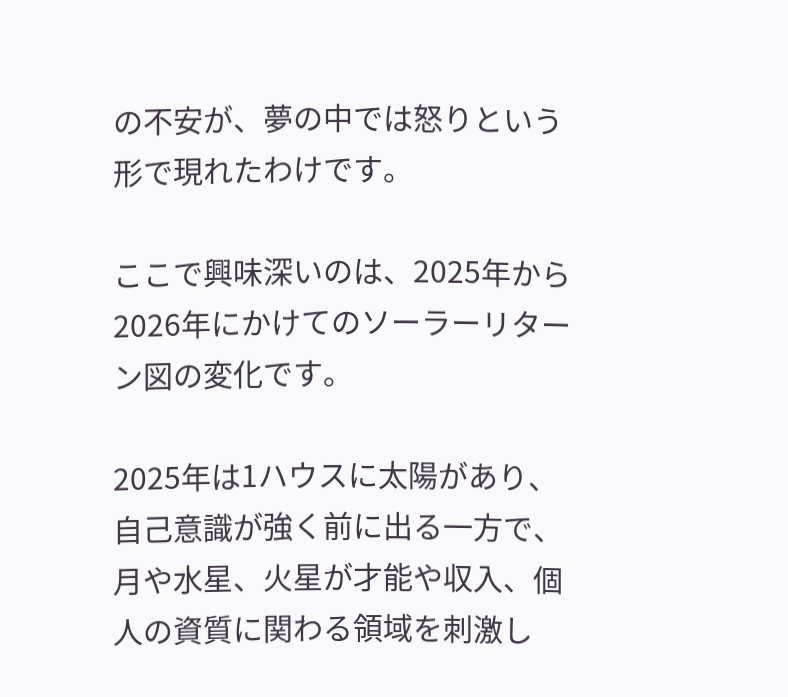の不安が、夢の中では怒りという形で現れたわけです。

ここで興味深いのは、2025年から2026年にかけてのソーラーリターン図の変化です。

2025年は1ハウスに太陽があり、自己意識が強く前に出る一方で、
月や水星、火星が才能や収入、個人の資質に関わる領域を刺激し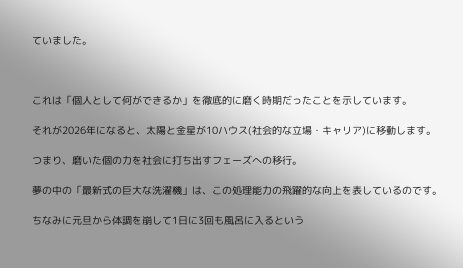ていました。



これは「個人として何ができるか」を徹底的に磨く時期だったことを示しています。

それが2026年になると、太陽と金星が10ハウス(社会的な立場・キャリア)に移動します。

つまり、磨いた個の力を社会に打ち出すフェーズへの移行。

夢の中の「最新式の巨大な洗濯機」は、この処理能力の飛躍的な向上を表しているのです。

ちなみに元旦から体調を崩して1日に3回も風呂に入るという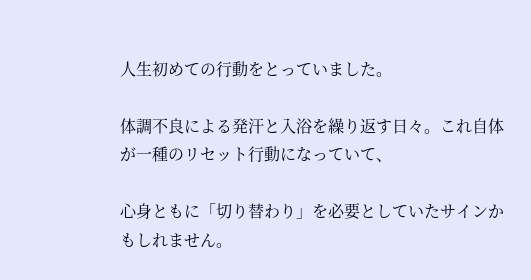人生初めての行動をとっていました。

体調不良による発汗と入浴を繰り返す日々。これ自体が一種のリセット行動になっていて、

心身ともに「切り替わり」を必要としていたサインかもしれません。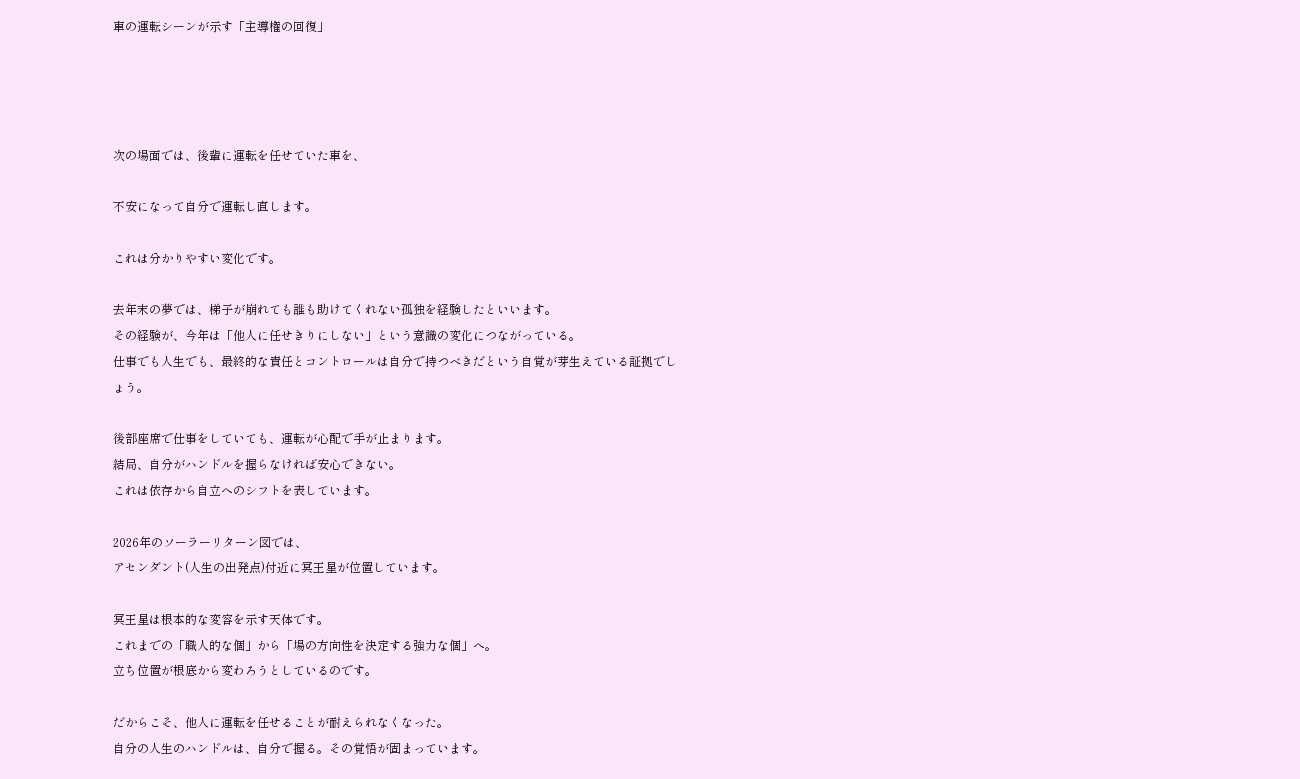車の運転シーンが示す「主導権の回復」




次の場面では、後輩に運転を任せていた車を、

不安になって自分で運転し直します。

これは分かりやすい変化です。

去年末の夢では、梯子が崩れても誰も助けてくれない孤独を経験したといいます。
その経験が、今年は「他人に任せきりにしない」という意識の変化につながっている。
仕事でも人生でも、最終的な責任とコントロールは自分で持つべきだという自覚が芽生えている証拠でしょう。

後部座席で仕事をしていても、運転が心配で手が止まります。
結局、自分がハンドルを握らなければ安心できない。
これは依存から自立へのシフトを表しています。

2026年のソーラーリターン図では、
アセンダント(人生の出発点)付近に冥王星が位置しています。

冥王星は根本的な変容を示す天体です。
これまでの「職人的な個」から「場の方向性を決定する強力な個」へ。
立ち位置が根底から変わろうとしているのです。

だからこそ、他人に運転を任せることが耐えられなくなった。
自分の人生のハンドルは、自分で握る。その覚悟が固まっています。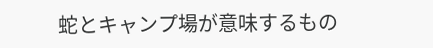蛇とキャンプ場が意味するもの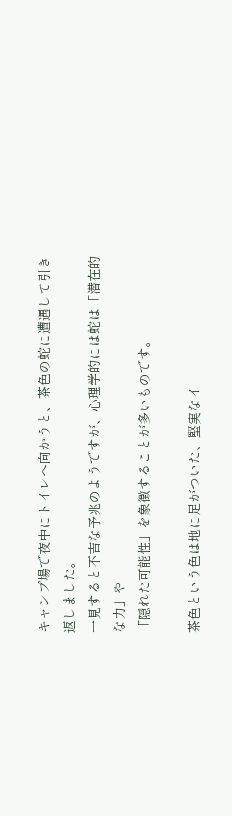キャンプ場で夜中にトイレへ向かうと、茶色の蛇に遭遇して引き返しました。
一見すると不吉な予兆のようですが、心理学的には蛇は「潜在的な力」や
「隠れた可能性」を象徴することが多いものです。

茶色という色は地に足がついた、堅実なイ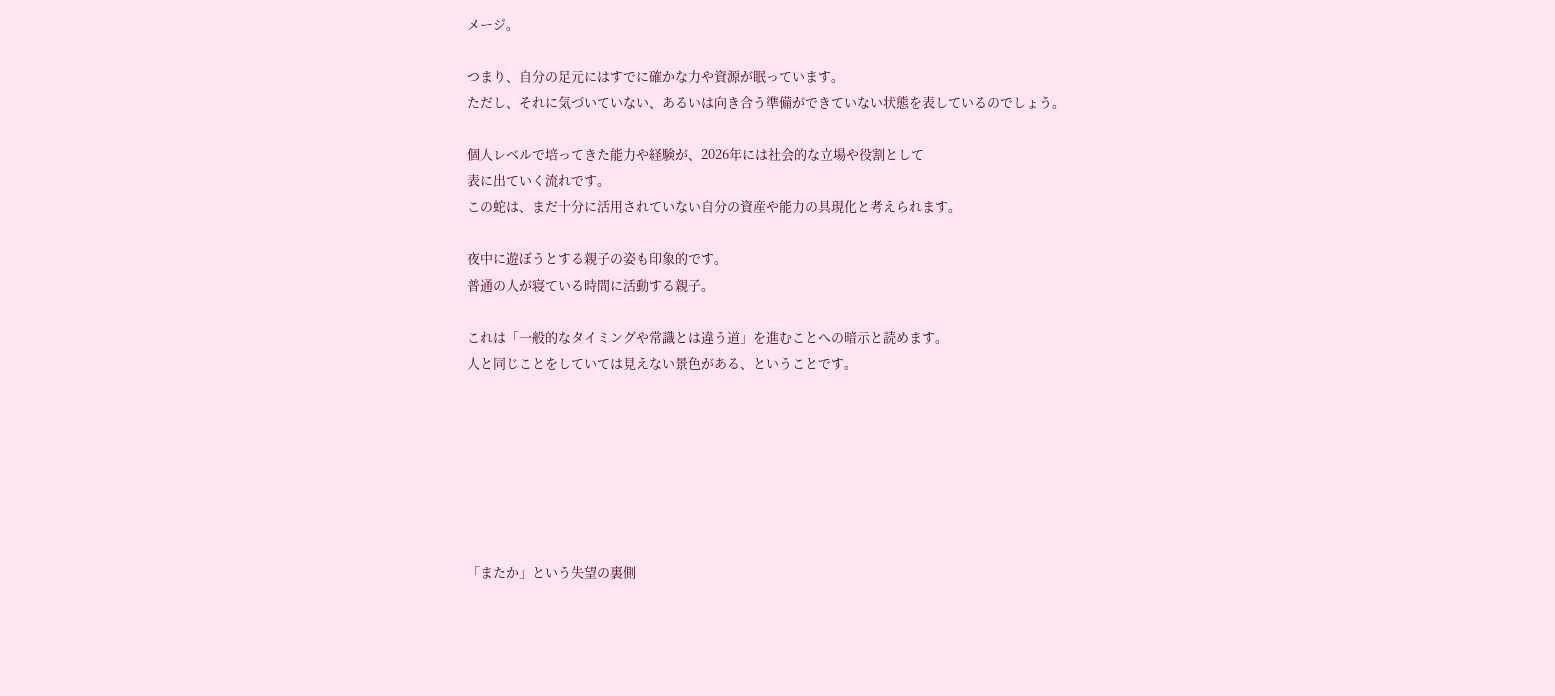メージ。

つまり、自分の足元にはすでに確かな力や資源が眠っています。
ただし、それに気づいていない、あるいは向き合う準備ができていない状態を表しているのでしょう。

個人レベルで培ってきた能力や経験が、2026年には社会的な立場や役割として
表に出ていく流れです。
この蛇は、まだ十分に活用されていない自分の資産や能力の具現化と考えられます。

夜中に遊ぼうとする親子の姿も印象的です。
普通の人が寝ている時間に活動する親子。

これは「一般的なタイミングや常識とは違う道」を進むことへの暗示と読めます。
人と同じことをしていては見えない景色がある、ということです。







「またか」という失望の裏側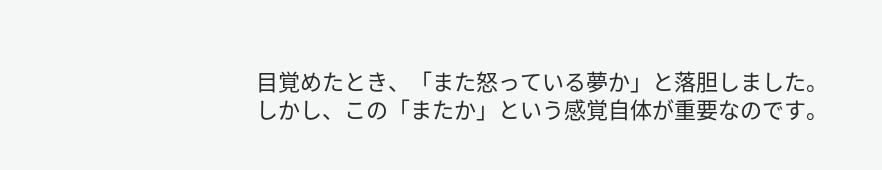目覚めたとき、「また怒っている夢か」と落胆しました。
しかし、この「またか」という感覚自体が重要なのです。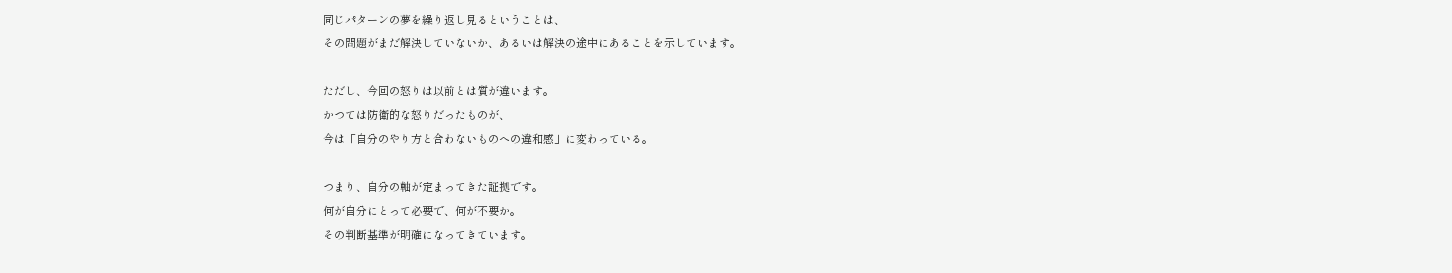同じパターンの夢を繰り返し見るということは、
その問題がまだ解決していないか、あるいは解決の途中にあることを示しています。

ただし、今回の怒りは以前とは質が違います。
かつては防衛的な怒りだったものが、
今は「自分のやり方と合わないものへの違和感」に変わっている。

つまり、自分の軸が定まってきた証拠です。
何が自分にとって必要で、何が不要か。
その判断基準が明確になってきています。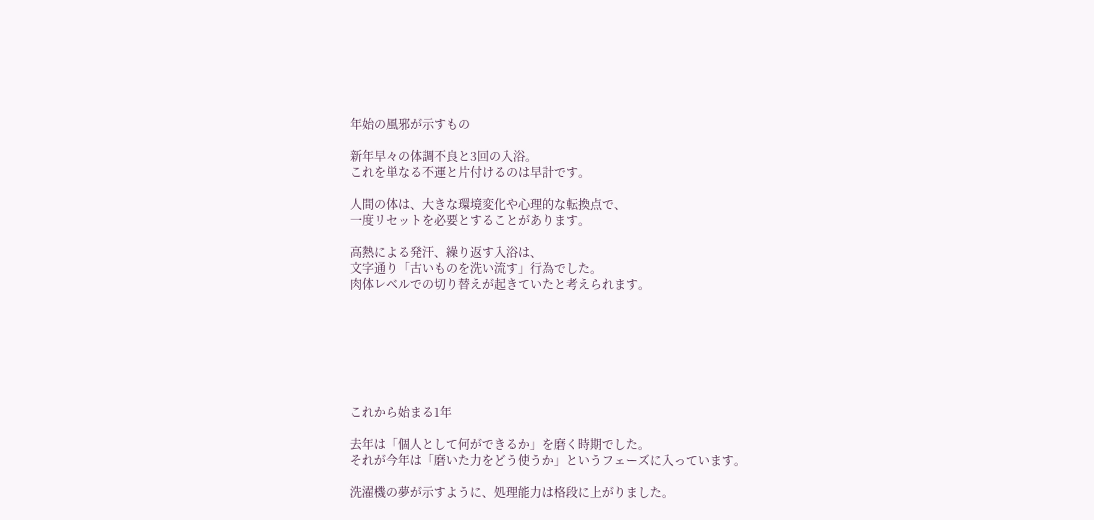年始の風邪が示すもの

新年早々の体調不良と3回の入浴。
これを単なる不運と片付けるのは早計です。

人間の体は、大きな環境変化や心理的な転換点で、
一度リセットを必要とすることがあります。

高熱による発汗、繰り返す入浴は、
文字通り「古いものを洗い流す」行為でした。
肉体レベルでの切り替えが起きていたと考えられます。







これから始まる1年

去年は「個人として何ができるか」を磨く時期でした。
それが今年は「磨いた力をどう使うか」というフェーズに入っています。

洗濯機の夢が示すように、処理能力は格段に上がりました。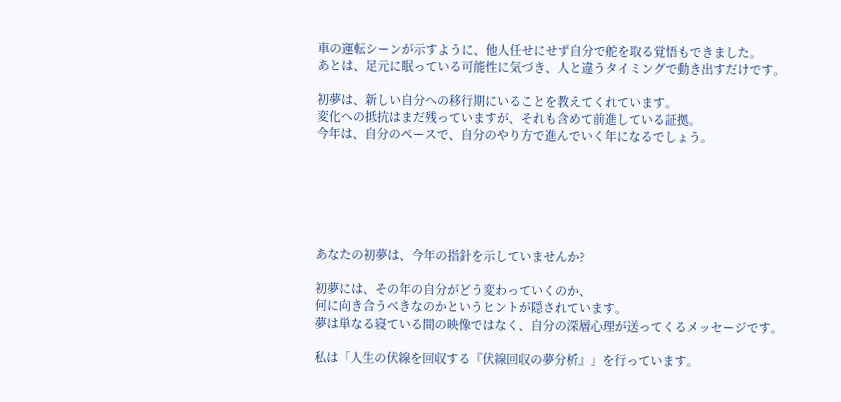車の運転シーンが示すように、他人任せにせず自分で舵を取る覚悟もできました。
あとは、足元に眠っている可能性に気づき、人と違うタイミングで動き出すだけです。

初夢は、新しい自分への移行期にいることを教えてくれています。
変化への抵抗はまだ残っていますが、それも含めて前進している証拠。
今年は、自分のペースで、自分のやり方で進んでいく年になるでしょう。






あなたの初夢は、今年の指針を示していませんか?

初夢には、その年の自分がどう変わっていくのか、
何に向き合うべきなのかというヒントが隠されています。
夢は単なる寝ている間の映像ではなく、自分の深層心理が送ってくるメッセージです。

私は「人生の伏線を回収する『伏線回収の夢分析』」を行っています。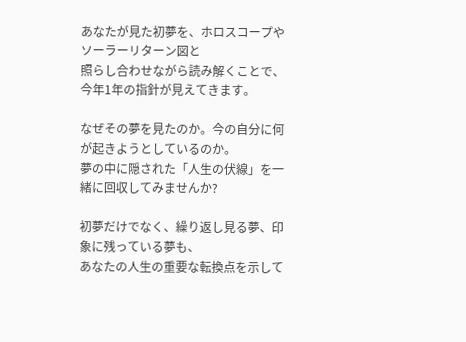あなたが見た初夢を、ホロスコープやソーラーリターン図と
照らし合わせながら読み解くことで、今年1年の指針が見えてきます。

なぜその夢を見たのか。今の自分に何が起きようとしているのか。
夢の中に隠された「人生の伏線」を一緒に回収してみませんか?

初夢だけでなく、繰り返し見る夢、印象に残っている夢も、
あなたの人生の重要な転換点を示して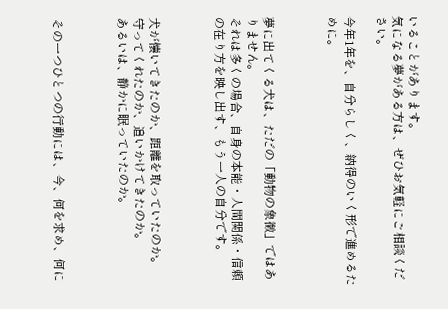いることがあります。
気になる夢がある方は、ぜひお気軽にご相談ください。

今年1年を、自分らしく、納得のいく形で進めるために。



夢に出てくる犬は、ただの「動物の象徴」ではありません。
それは多くの場合、自身の本能・人間関係・信頼の在り方を映し出す、もう一人の自分です。



犬が懐いてきたのか、距離を取っていたのか。
守ってくれたのか、追いかけてきたのか。
あるいは、静かに眠っていたのか。



その一つひとつの行動には、今、何を求め、何に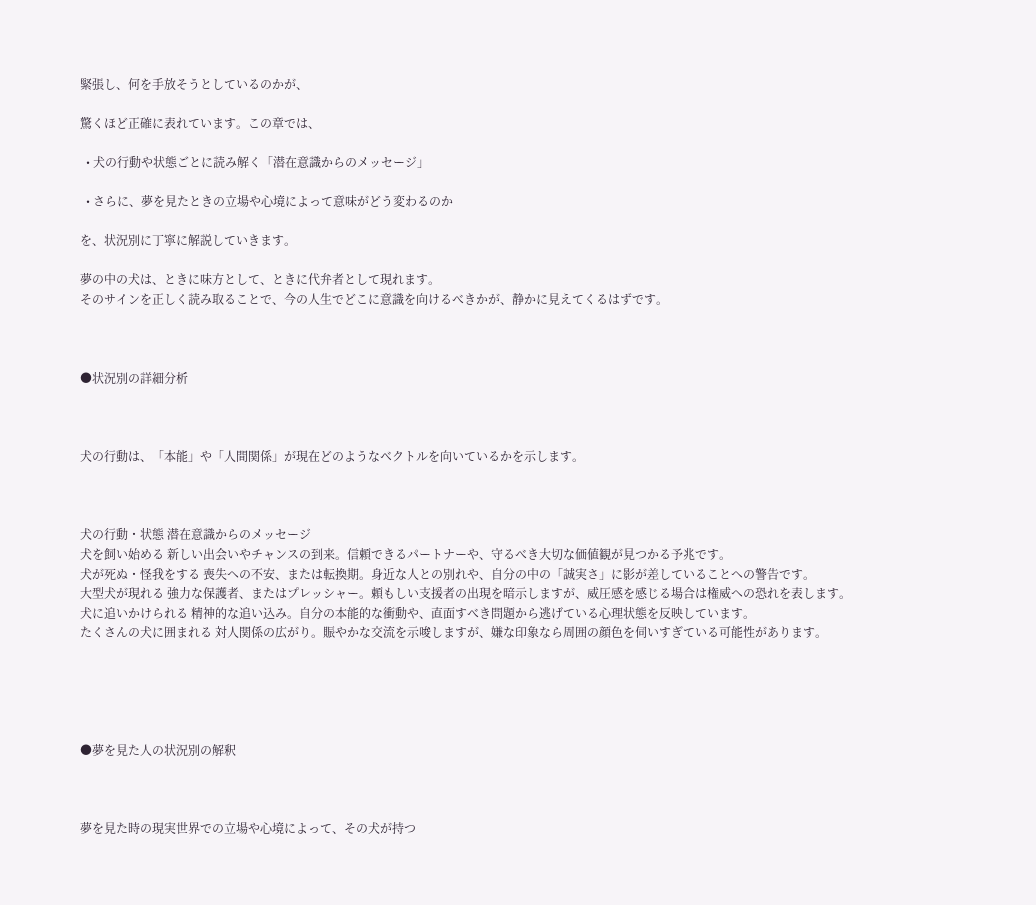緊張し、何を手放そうとしているのかが、

驚くほど正確に表れています。この章では、

  • 犬の行動や状態ごとに読み解く「潜在意識からのメッセージ」

  • さらに、夢を見たときの立場や心境によって意味がどう変わるのか

を、状況別に丁寧に解説していきます。

夢の中の犬は、ときに味方として、ときに代弁者として現れます。
そのサインを正しく読み取ることで、今の人生でどこに意識を向けるべきかが、静かに見えてくるはずです。



●状況別の詳細分析



犬の行動は、「本能」や「人間関係」が現在どのようなベクトルを向いているかを示します。



犬の行動・状態 潜在意識からのメッセージ
犬を飼い始める 新しい出会いやチャンスの到来。信頼できるパートナーや、守るべき大切な価値観が見つかる予兆です。
犬が死ぬ・怪我をする 喪失への不安、または転換期。身近な人との別れや、自分の中の「誠実さ」に影が差していることへの警告です。
大型犬が現れる 強力な保護者、またはプレッシャー。頼もしい支援者の出現を暗示しますが、威圧感を感じる場合は権威への恐れを表します。
犬に追いかけられる 精神的な追い込み。自分の本能的な衝動や、直面すべき問題から逃げている心理状態を反映しています。
たくさんの犬に囲まれる 対人関係の広がり。賑やかな交流を示唆しますが、嫌な印象なら周囲の顔色を伺いすぎている可能性があります。





●夢を見た人の状況別の解釈



夢を見た時の現実世界での立場や心境によって、その犬が持つ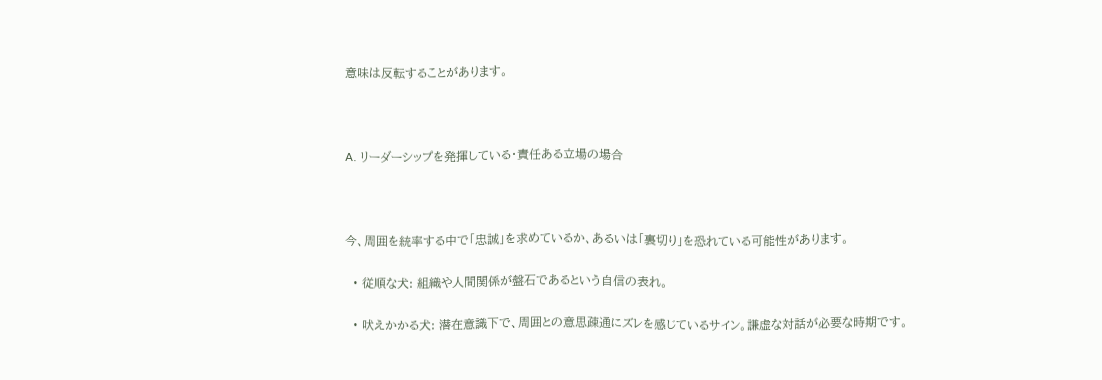意味は反転することがあります。



A. リーダーシップを発揮している・責任ある立場の場合



今、周囲を統率する中で「忠誠」を求めているか、あるいは「裏切り」を恐れている可能性があります。

  • 従順な犬: 組織や人間関係が盤石であるという自信の表れ。

  • 吠えかかる犬: 潜在意識下で、周囲との意思疎通にズレを感じているサイン。謙虚な対話が必要な時期です。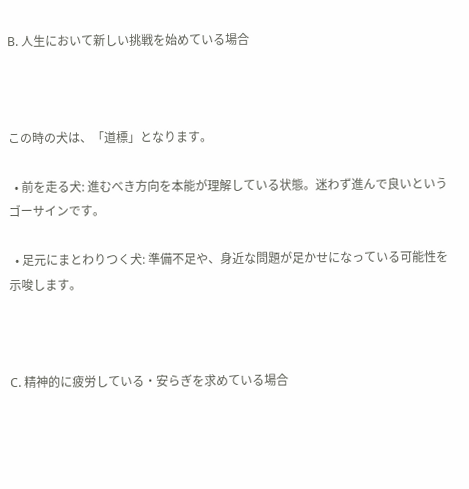B. 人生において新しい挑戦を始めている場合



この時の犬は、「道標」となります。

  • 前を走る犬: 進むべき方向を本能が理解している状態。迷わず進んで良いというゴーサインです。

  • 足元にまとわりつく犬: 準備不足や、身近な問題が足かせになっている可能性を示唆します。



C. 精神的に疲労している・安らぎを求めている場合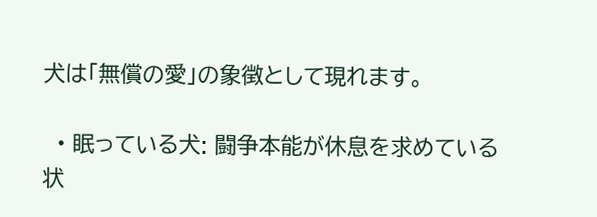犬は「無償の愛」の象徴として現れます。

  • 眠っている犬: 闘争本能が休息を求めている状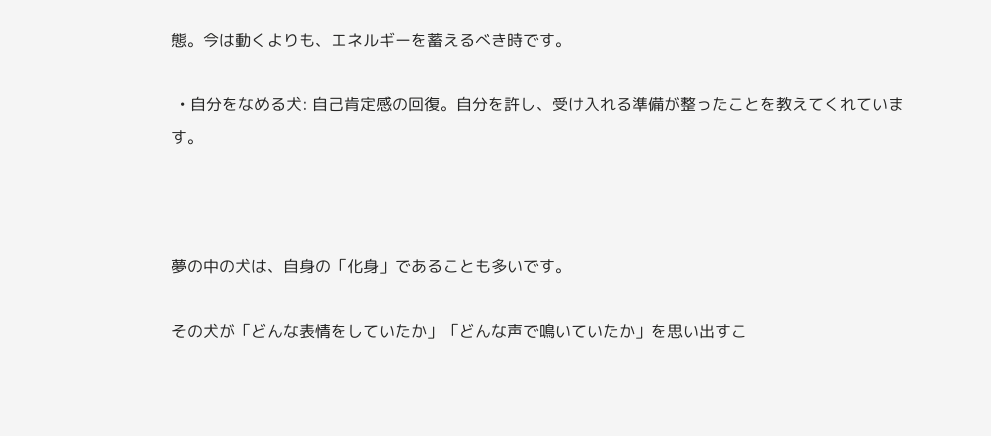態。今は動くよりも、エネルギーを蓄えるべき時です。

  • 自分をなめる犬: 自己肯定感の回復。自分を許し、受け入れる準備が整ったことを教えてくれています。



夢の中の犬は、自身の「化身」であることも多いです。

その犬が「どんな表情をしていたか」「どんな声で鳴いていたか」を思い出すこ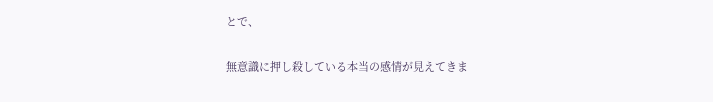とで、

無意識に押し殺している本当の感情が見えてきま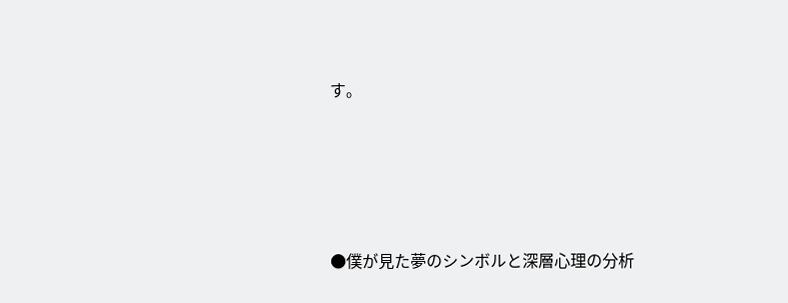す。





●僕が見た夢のシンボルと深層心理の分析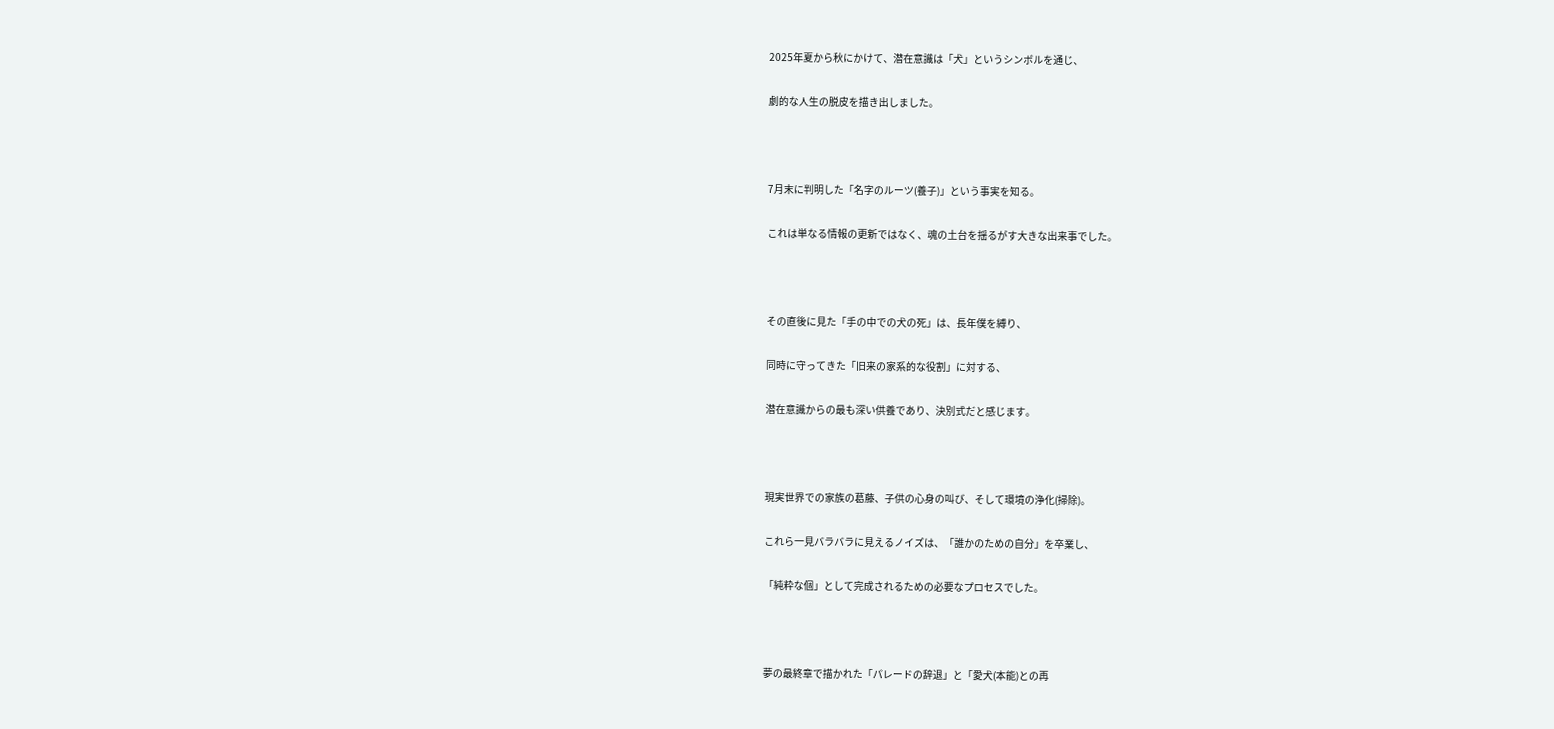2025年夏から秋にかけて、潜在意識は「犬」というシンボルを通じ、

劇的な人生の脱皮を描き出しました。



7月末に判明した「名字のルーツ(養子)」という事実を知る。

これは単なる情報の更新ではなく、魂の土台を揺るがす大きな出来事でした。



その直後に見た「手の中での犬の死」は、長年僕を縛り、

同時に守ってきた「旧来の家系的な役割」に対する、

潜在意識からの最も深い供養であり、決別式だと感じます。



現実世界での家族の葛藤、子供の心身の叫び、そして環境の浄化(掃除)。

これら一見バラバラに見えるノイズは、「誰かのための自分」を卒業し、

「純粋な個」として完成されるための必要なプロセスでした。



夢の最終章で描かれた「パレードの辞退」と「愛犬(本能)との再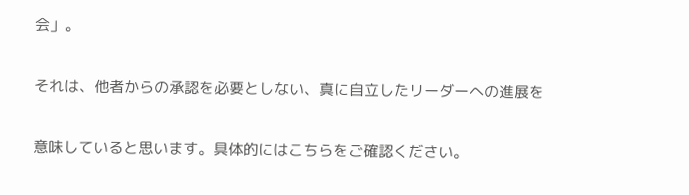会」。

それは、他者からの承認を必要としない、真に自立したリーダーへの進展を

意味していると思います。具体的にはこちらをご確認ください。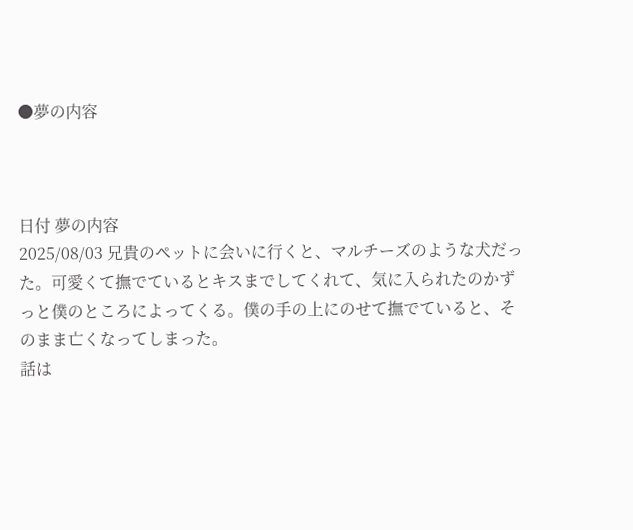●夢の内容



日付 夢の内容
2025/08/03 兄貴のペットに会いに行くと、マルチーズのような犬だった。可愛くて撫でているとキスまでしてくれて、気に入られたのかずっと僕のところによってくる。僕の手の上にのせて撫でていると、そのまま亡くなってしまった。
話は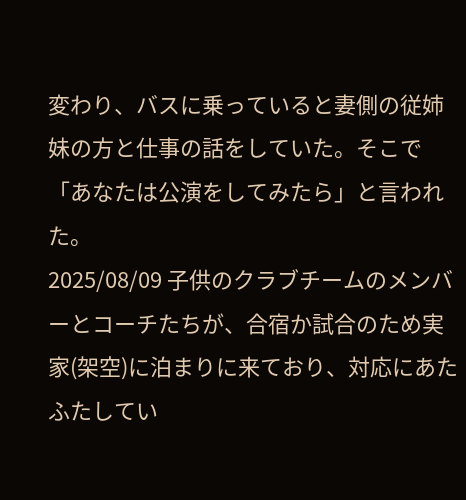変わり、バスに乗っていると妻側の従姉妹の方と仕事の話をしていた。そこで「あなたは公演をしてみたら」と言われた。
2025/08/09 子供のクラブチームのメンバーとコーチたちが、合宿か試合のため実家(架空)に泊まりに来ており、対応にあたふたしてい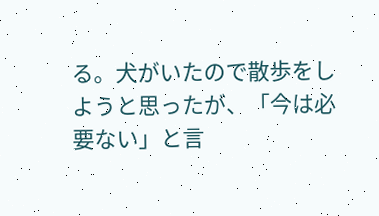る。犬がいたので散歩をしようと思ったが、「今は必要ない」と言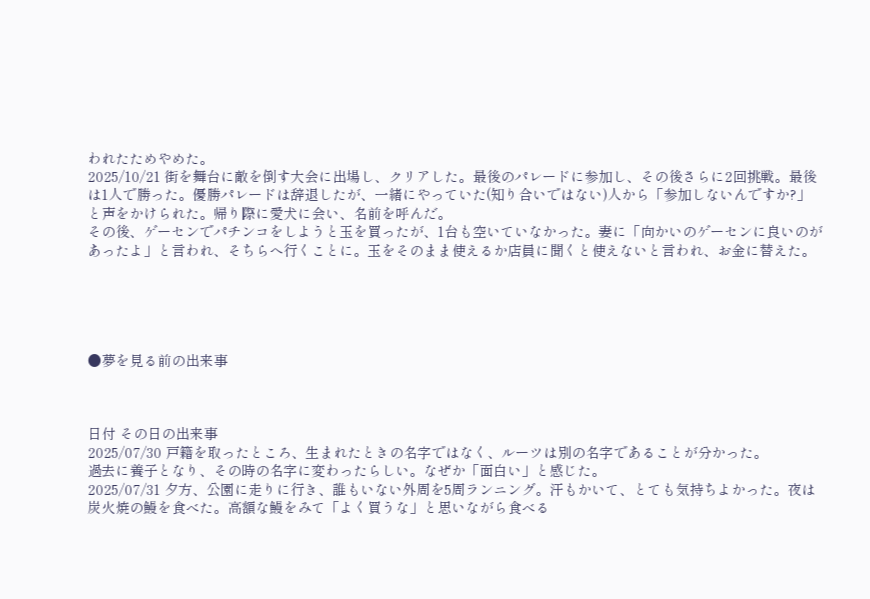われたためやめた。
2025/10/21 街を舞台に敵を倒す大会に出場し、クリアした。最後のパレードに参加し、その後さらに2回挑戦。最後は1人で勝った。優勝パレードは辞退したが、一緒にやっていた(知り合いではない)人から「参加しないんですか?」と声をかけられた。帰り際に愛犬に会い、名前を呼んだ。
その後、ゲーセンでパチンコをしようと玉を買ったが、1台も空いていなかった。妻に「向かいのゲーセンに良いのがあったよ」と言われ、そちらへ行くことに。玉をそのまま使えるか店員に聞くと使えないと言われ、お金に替えた。





●夢を見る前の出来事



日付 その日の出来事
2025/07/30 戸籍を取ったところ、生まれたときの名字ではなく、ルーツは別の名字であることが分かった。
過去に養子となり、その時の名字に変わったらしい。なぜか「面白い」と感じた。
2025/07/31 夕方、公園に走りに行き、誰もいない外周を5周ランニング。汗もかいて、とても気持ちよかった。夜は炭火焼の鰻を食べた。高額な鰻をみて「よく買うな」と思いながら食べる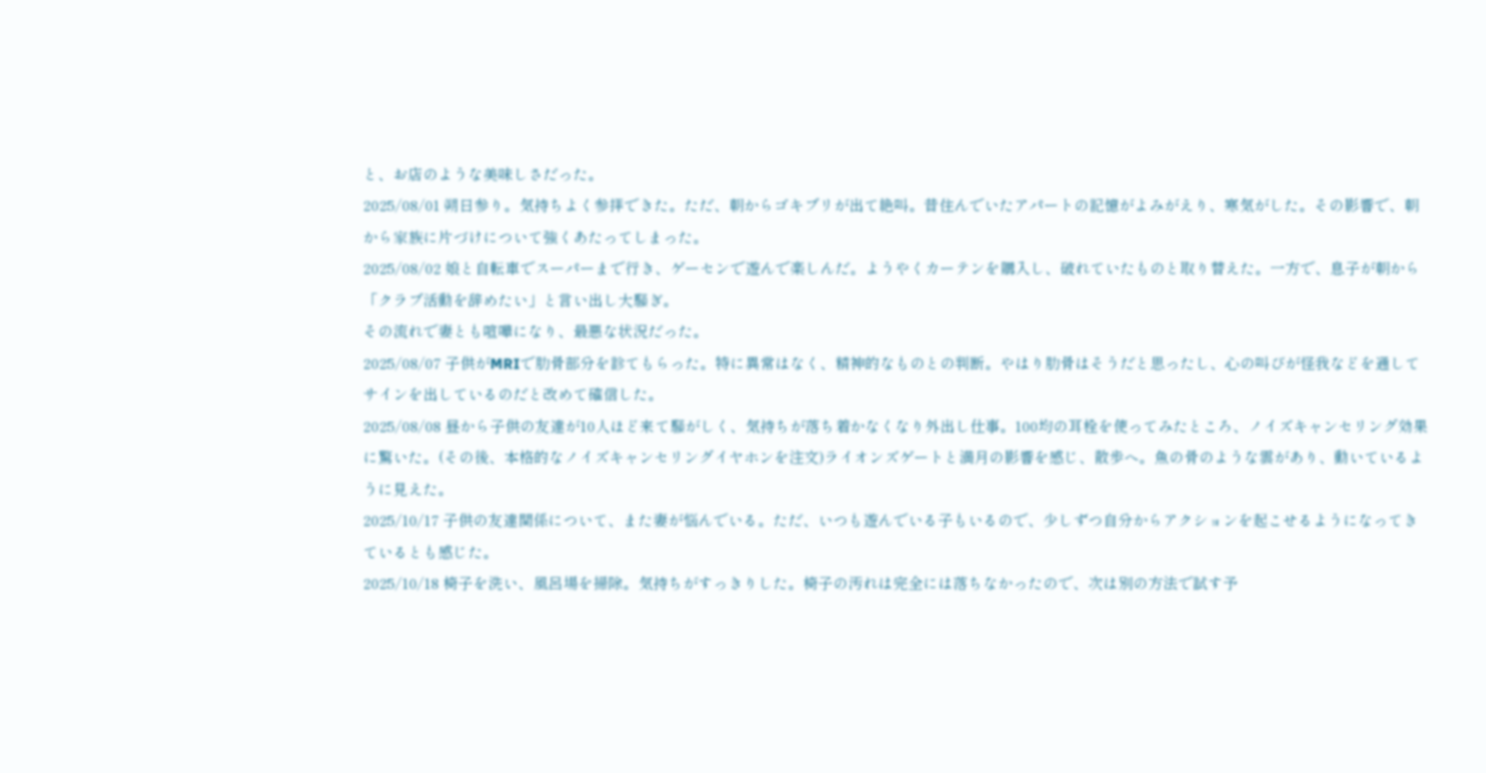と、お店のような美味しさだった。
2025/08/01 朔日参り。気持ちよく参拝できた。ただ、朝からゴキブリが出て絶叫。昔住んでいたアパートの記憶がよみがえり、寒気がした。その影響で、朝から家族に片づけについて強くあたってしまった。
2025/08/02 娘と自転車でスーパーまで行き、ゲーセンで遊んで楽しんだ。ようやくカーテンを購入し、破れていたものと取り替えた。一方で、息子が朝から「クラブ活動を辞めたい」と言い出し大騒ぎ。
その流れで妻とも喧嘩になり、最悪な状況だった。
2025/08/07 子供がMRIで肋骨部分を診てもらった。特に異常はなく、精神的なものとの判断。やはり肋骨はそうだと思ったし、心の叫びが怪我などを通してサインを出しているのだと改めて確信した。
2025/08/08 昼から子供の友達が10人ほど来て騒がしく、気持ちが落ち着かなくなり外出し仕事。100均の耳栓を使ってみたところ、ノイズキャンセリング効果に驚いた。(その後、本格的なノイズキャンセリングイヤホンを注文)ライオンズゲートと満月の影響を感じ、散歩へ。魚の骨のような雲があり、動いているように見えた。
2025/10/17 子供の友達関係について、また妻が悩んでいる。ただ、いつも遊んでいる子もいるので、少しずつ自分からアクションを起こせるようになってきているとも感じた。
2025/10/18 椅子を洗い、風呂場を掃除。気持ちがすっきりした。椅子の汚れは完全には落ちなかったので、次は別の方法で試す予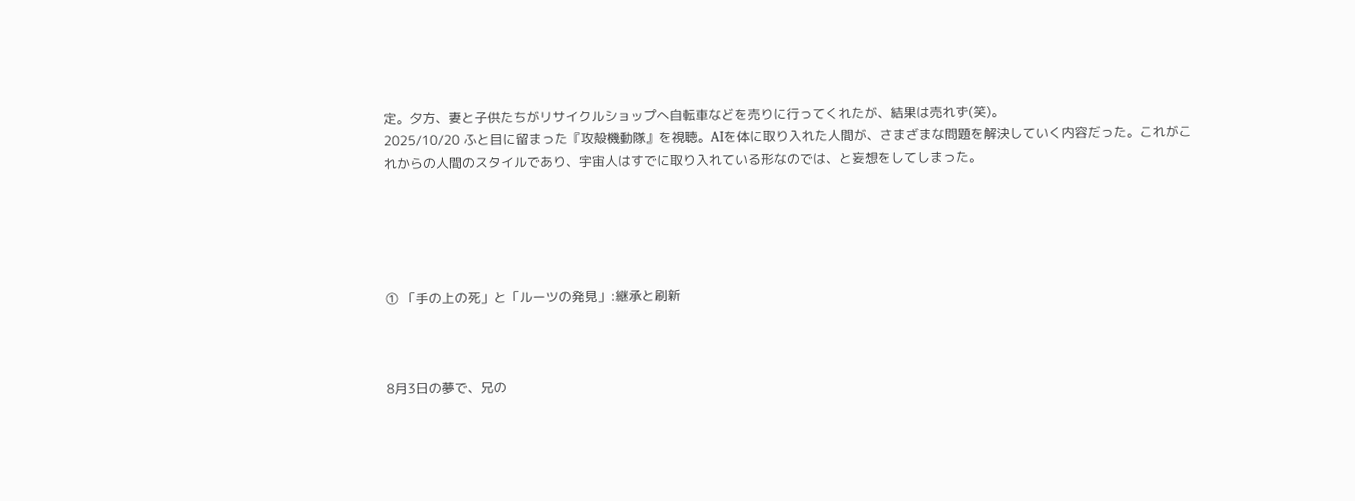定。夕方、妻と子供たちがリサイクルショップへ自転車などを売りに行ってくれたが、結果は売れず(笑)。
2025/10/20 ふと目に留まった『攻殻機動隊』を視聴。AIを体に取り入れた人間が、さまざまな問題を解決していく内容だった。これがこれからの人間のスタイルであり、宇宙人はすでに取り入れている形なのでは、と妄想をしてしまった。





① 「手の上の死」と「ルーツの発見」:継承と刷新



8月3日の夢で、兄の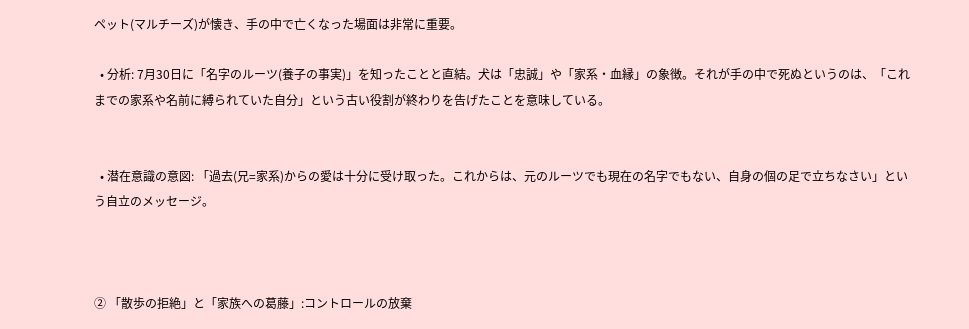ペット(マルチーズ)が懐き、手の中で亡くなった場面は非常に重要。

  • 分析: 7月30日に「名字のルーツ(養子の事実)」を知ったことと直結。犬は「忠誠」や「家系・血縁」の象徴。それが手の中で死ぬというのは、「これまでの家系や名前に縛られていた自分」という古い役割が終わりを告げたことを意味している。


  • 潜在意識の意図: 「過去(兄=家系)からの愛は十分に受け取った。これからは、元のルーツでも現在の名字でもない、自身の個の足で立ちなさい」という自立のメッセージ。



② 「散歩の拒絶」と「家族への葛藤」:コントロールの放棄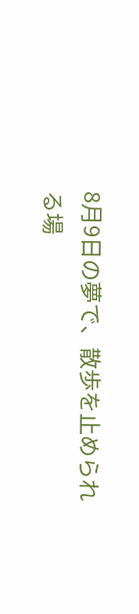8月9日の夢で、散歩を止められる場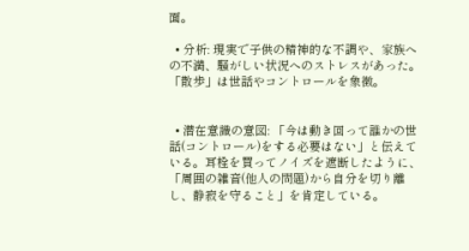面。

  • 分析: 現実で子供の精神的な不調や、家族への不満、騒がしい状況へのストレスがあった。「散歩」は世話やコントロールを象徴。


  • 潜在意識の意図: 「今は動き回って誰かの世話(コントロール)をする必要はない」と伝えている。耳栓を買ってノイズを遮断したように、「周囲の雑音(他人の問題)から自分を切り離し、静寂を守ること」を肯定している。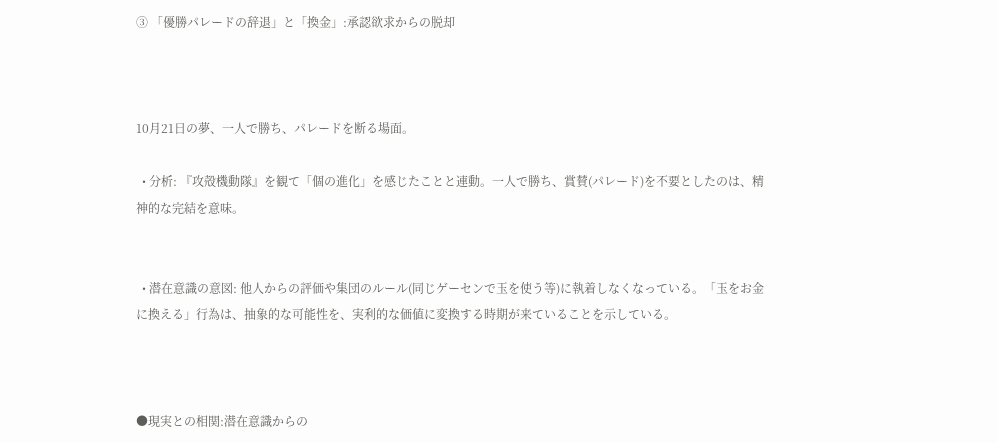③ 「優勝パレードの辞退」と「換金」:承認欲求からの脱却



10月21日の夢、一人で勝ち、パレードを断る場面。

  • 分析: 『攻殻機動隊』を観て「個の進化」を感じたことと連動。一人で勝ち、賞賛(パレード)を不要としたのは、精神的な完結を意味。


  • 潜在意識の意図: 他人からの評価や集団のルール(同じゲーセンで玉を使う等)に執着しなくなっている。「玉をお金に換える」行為は、抽象的な可能性を、実利的な価値に変換する時期が来ていることを示している。



●現実との相関:潜在意識からの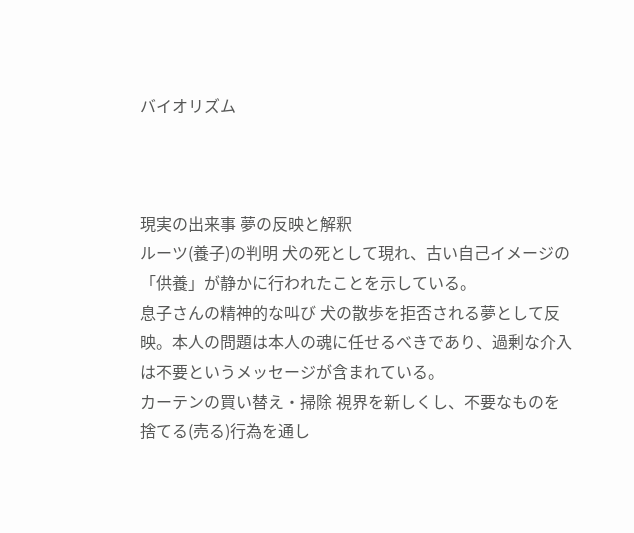バイオリズム



現実の出来事 夢の反映と解釈
ルーツ(養子)の判明 犬の死として現れ、古い自己イメージの「供養」が静かに行われたことを示している。
息子さんの精神的な叫び 犬の散歩を拒否される夢として反映。本人の問題は本人の魂に任せるべきであり、過剰な介入は不要というメッセージが含まれている。
カーテンの買い替え・掃除 視界を新しくし、不要なものを捨てる(売る)行為を通し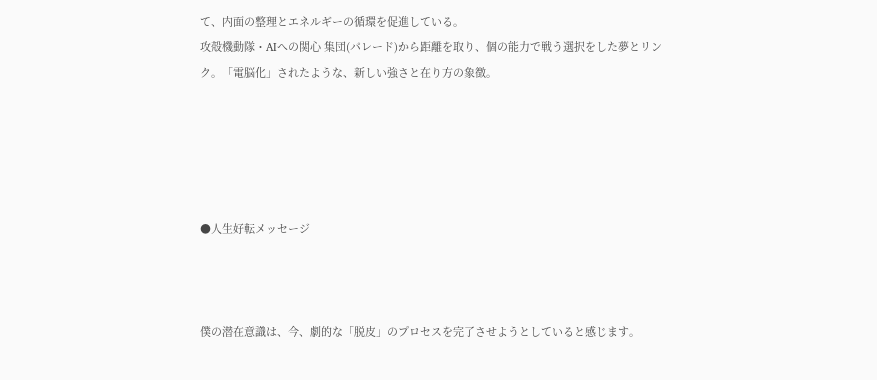て、内面の整理とエネルギーの循環を促進している。
攻殻機動隊・AIへの関心 集団(パレード)から距離を取り、個の能力で戦う選択をした夢とリンク。「電脳化」されたような、新しい強さと在り方の象徴。





●人生好転メッセージ



僕の潜在意識は、今、劇的な「脱皮」のプロセスを完了させようとしていると感じます。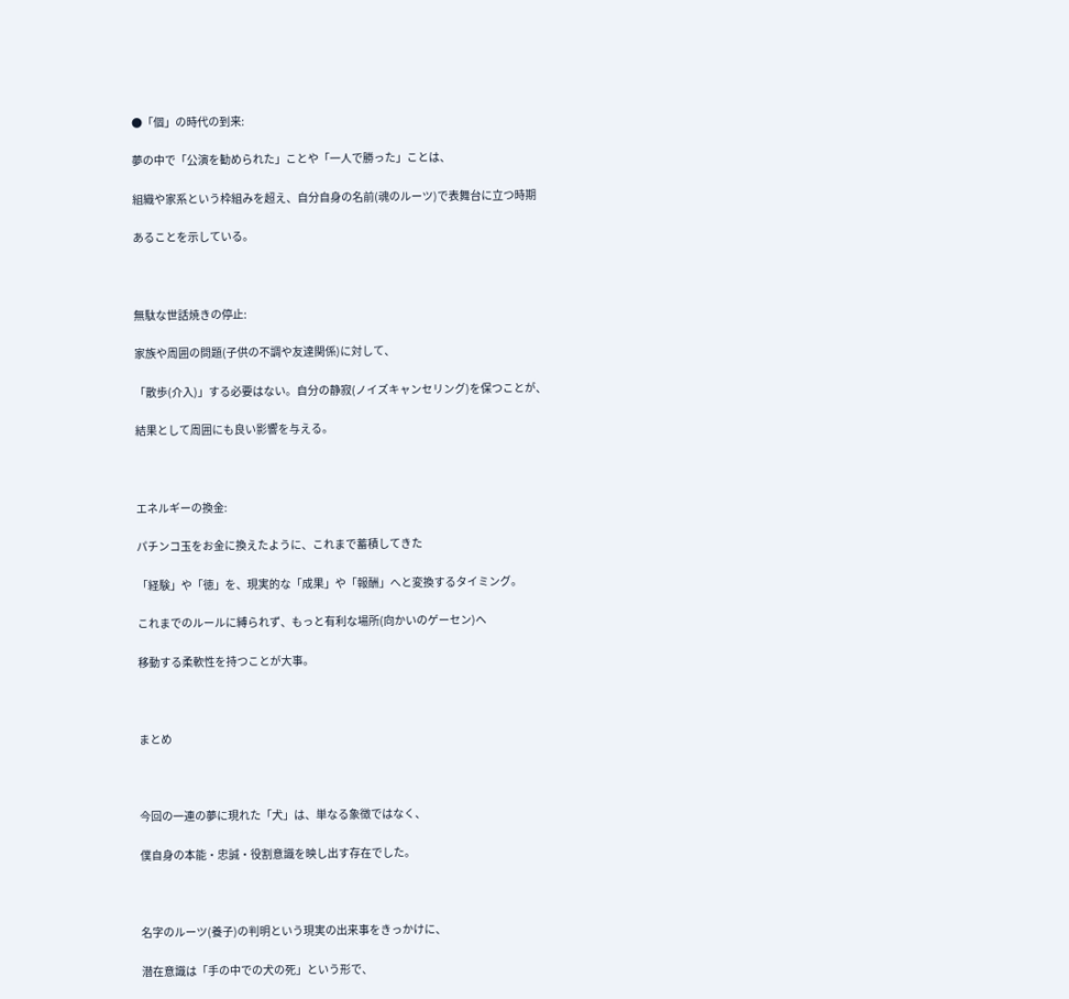●「個」の時代の到来:

夢の中で「公演を勧められた」ことや「一人で勝った」ことは、

組織や家系という枠組みを超え、自分自身の名前(魂のルーツ)で表舞台に立つ時期

あることを示している。



無駄な世話焼きの停止:

家族や周囲の問題(子供の不調や友達関係)に対して、

「散歩(介入)」する必要はない。自分の静寂(ノイズキャンセリング)を保つことが、

結果として周囲にも良い影響を与える。



エネルギーの換金:

パチンコ玉をお金に換えたように、これまで蓄積してきた

「経験」や「徳」を、現実的な「成果」や「報酬」へと変換するタイミング。

これまでのルールに縛られず、もっと有利な場所(向かいのゲーセン)へ

移動する柔軟性を持つことが大事。



まとめ



今回の一連の夢に現れた「犬」は、単なる象徴ではなく、

僕自身の本能・忠誠・役割意識を映し出す存在でした。



名字のルーツ(養子)の判明という現実の出来事をきっかけに、

潜在意識は「手の中での犬の死」という形で、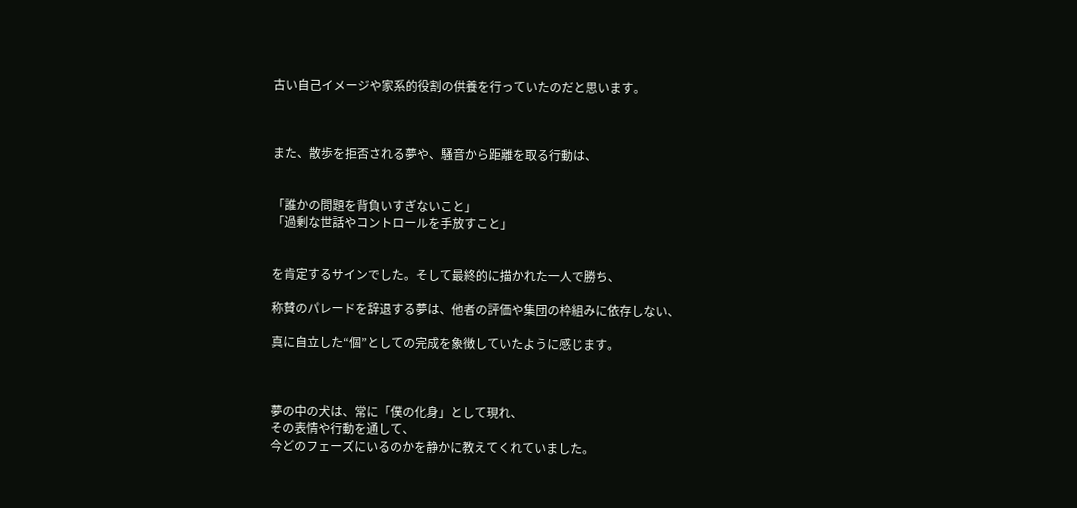古い自己イメージや家系的役割の供養を行っていたのだと思います。



また、散歩を拒否される夢や、騒音から距離を取る行動は、


「誰かの問題を背負いすぎないこと」
「過剰な世話やコントロールを手放すこと」


を肯定するサインでした。そして最終的に描かれた一人で勝ち、

称賛のパレードを辞退する夢は、他者の評価や集団の枠組みに依存しない、

真に自立した“個”としての完成を象徴していたように感じます。



夢の中の犬は、常に「僕の化身」として現れ、
その表情や行動を通して、
今どのフェーズにいるのかを静かに教えてくれていました。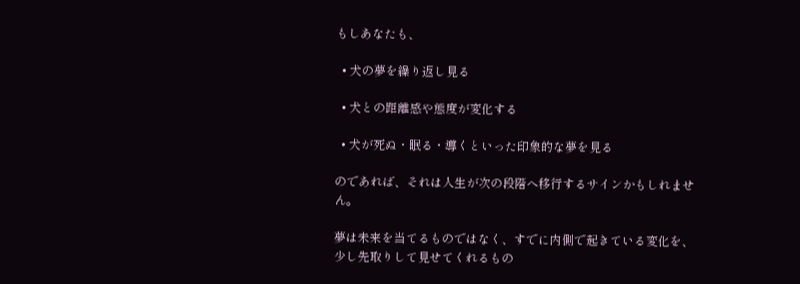もしあなたも、

  • 犬の夢を繰り返し見る

  • 犬との距離感や態度が変化する

  • 犬が死ぬ・眠る・導くといった印象的な夢を見る

のであれば、それは人生が次の段階へ移行するサインかもしれません。

夢は未来を当てるものではなく、すでに内側で起きている変化を、少し先取りして見せてくれるもの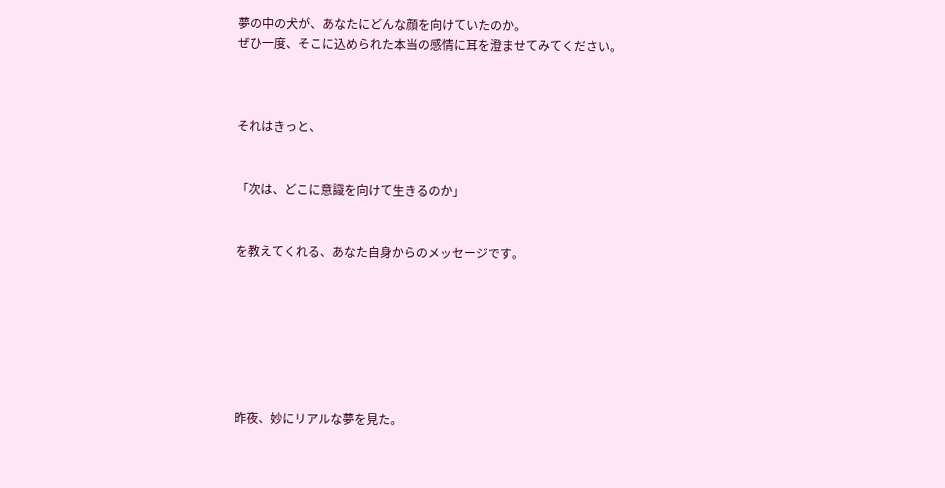夢の中の犬が、あなたにどんな顔を向けていたのか。
ぜひ一度、そこに込められた本当の感情に耳を澄ませてみてください。



それはきっと、


「次は、どこに意識を向けて生きるのか」


を教えてくれる、あなた自身からのメッセージです。







昨夜、妙にリアルな夢を見た。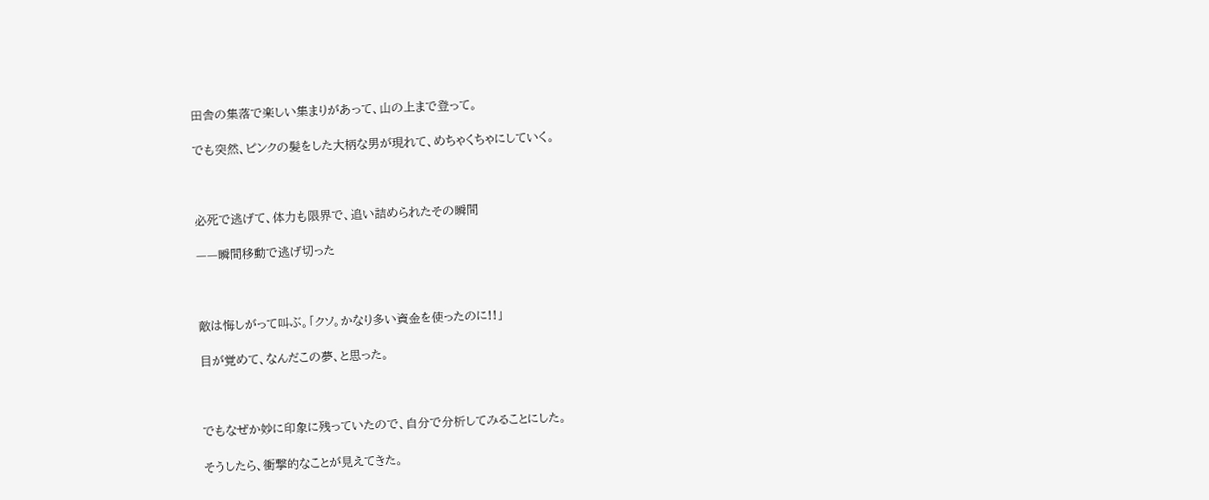田舎の集落で楽しい集まりがあって、山の上まで登って。

でも突然、ピンクの髪をした大柄な男が現れて、めちゃくちゃにしていく。



必死で逃げて、体力も限界で、追い詰められたその瞬間

——瞬間移動で逃げ切った



敵は悔しがって叫ぶ。「クソ。かなり多い資金を使ったのに!!」

目が覚めて、なんだこの夢、と思った。



でもなぜか妙に印象に残っていたので、自分で分析してみることにした。

そうしたら、衝撃的なことが見えてきた。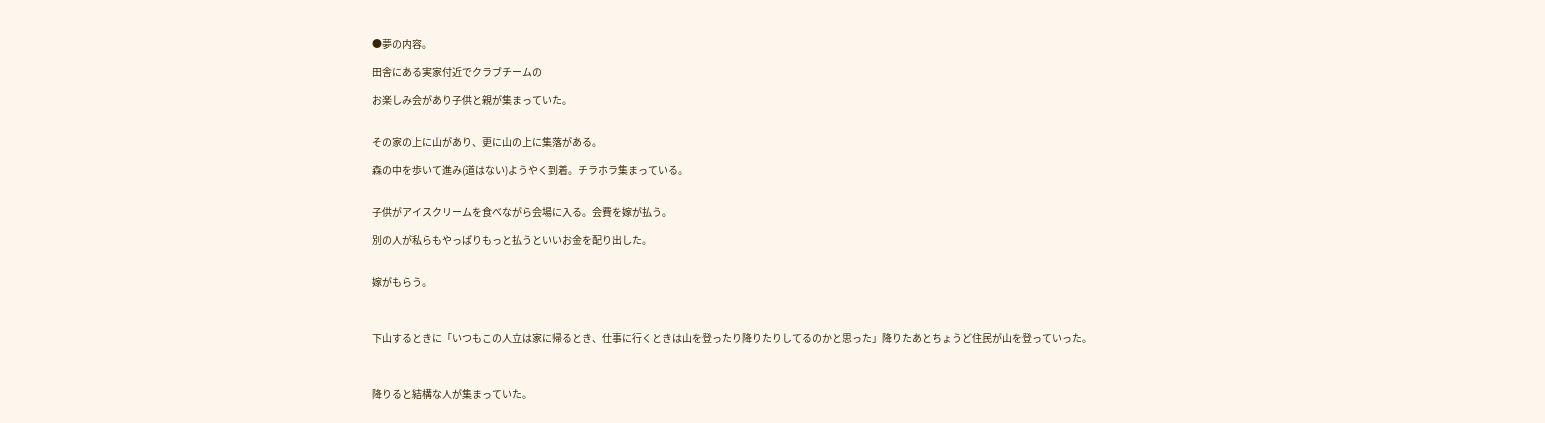●夢の内容。

田舎にある実家付近でクラブチームの

お楽しみ会があり子供と親が集まっていた。


その家の上に山があり、更に山の上に集落がある。

森の中を歩いて進み(道はない)ようやく到着。チラホラ集まっている。


子供がアイスクリームを食べながら会場に入る。会費を嫁が払う。

別の人が私らもやっぱりもっと払うといいお金を配り出した。


嫁がもらう。



下山するときに「いつもこの人立は家に帰るとき、仕事に行くときは山を登ったり降りたりしてるのかと思った」降りたあとちょうど住民が山を登っていった。



降りると結構な人が集まっていた。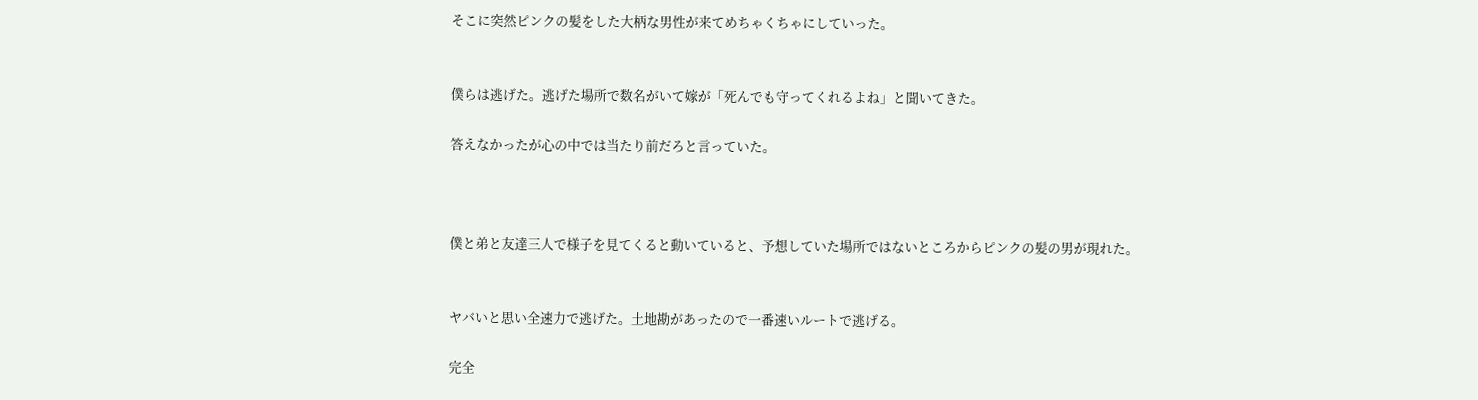そこに突然ピンクの髪をした大柄な男性が来てめちゃくちゃにしていった。


僕らは逃げた。逃げた場所で数名がいて嫁が「死んでも守ってくれるよね」と聞いてきた。

答えなかったが心の中では当たり前だろと言っていた。



僕と弟と友達三人で様子を見てくると動いていると、予想していた場所ではないところからピンクの髪の男が現れた。


ヤバいと思い全速力で逃げた。土地勘があったので一番速いルートで逃げる。

完全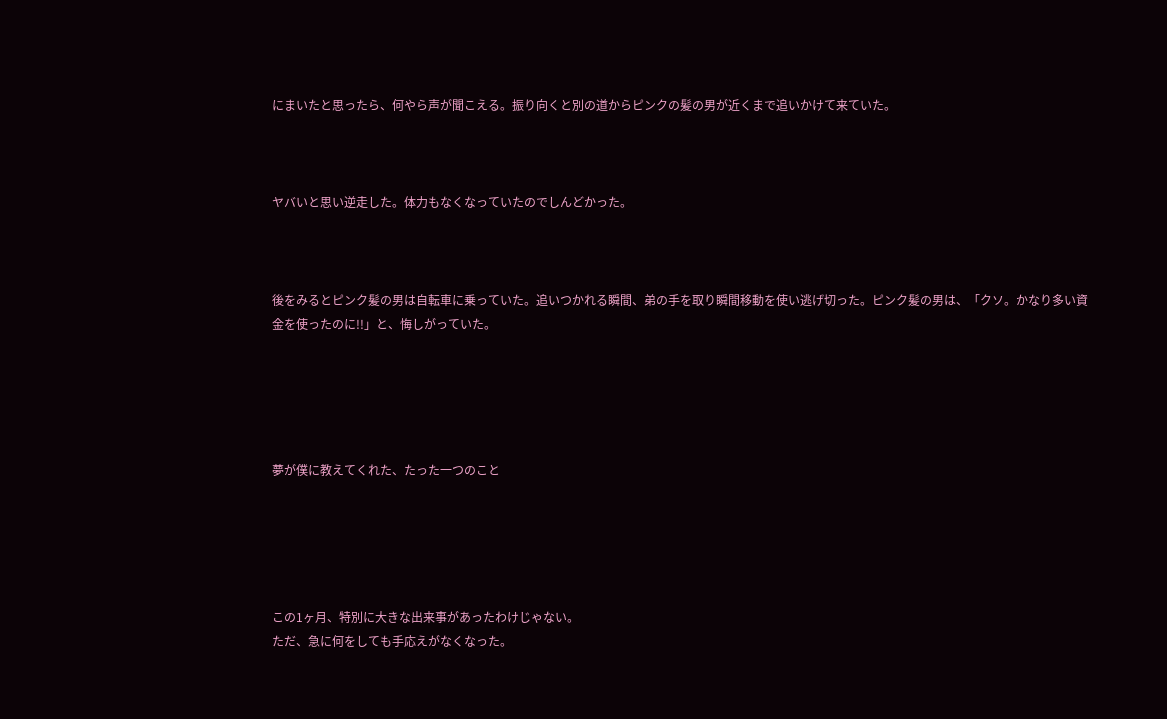にまいたと思ったら、何やら声が聞こえる。振り向くと別の道からピンクの髪の男が近くまで追いかけて来ていた。



ヤバいと思い逆走した。体力もなくなっていたのでしんどかった。



後をみるとピンク髪の男は自転車に乗っていた。追いつかれる瞬間、弟の手を取り瞬間移動を使い逃げ切った。ピンク髪の男は、「クソ。かなり多い資金を使ったのに!!」と、悔しがっていた。





夢が僕に教えてくれた、たった一つのこと





この1ヶ月、特別に大きな出来事があったわけじゃない。
ただ、急に何をしても手応えがなくなった。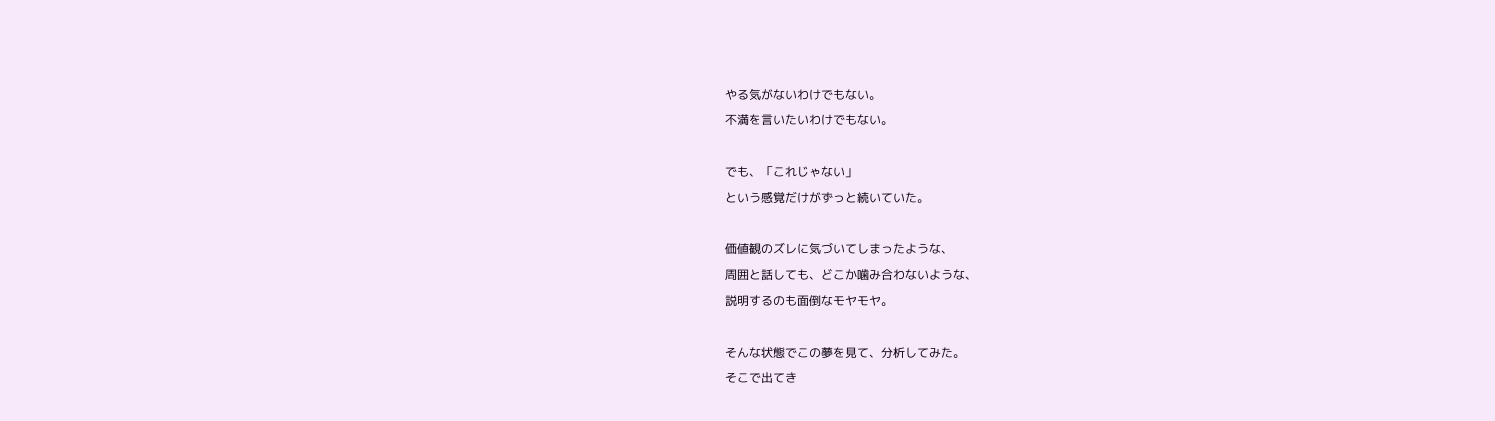やる気がないわけでもない。
不満を言いたいわけでもない。

でも、「これじゃない」
という感覚だけがずっと続いていた。

価値観のズレに気づいてしまったような、
周囲と話しても、どこか噛み合わないような、
説明するのも面倒なモヤモヤ。

そんな状態でこの夢を見て、分析してみた。
そこで出てき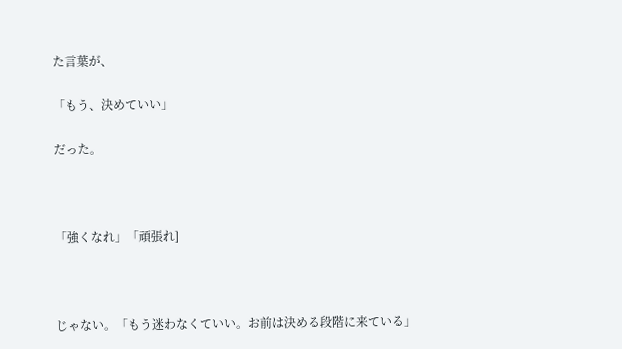た言葉が、

「もう、決めていい」

だった。



「強くなれ」「頑張れ]



じゃない。「もう迷わなくていい。お前は決める段階に来ている」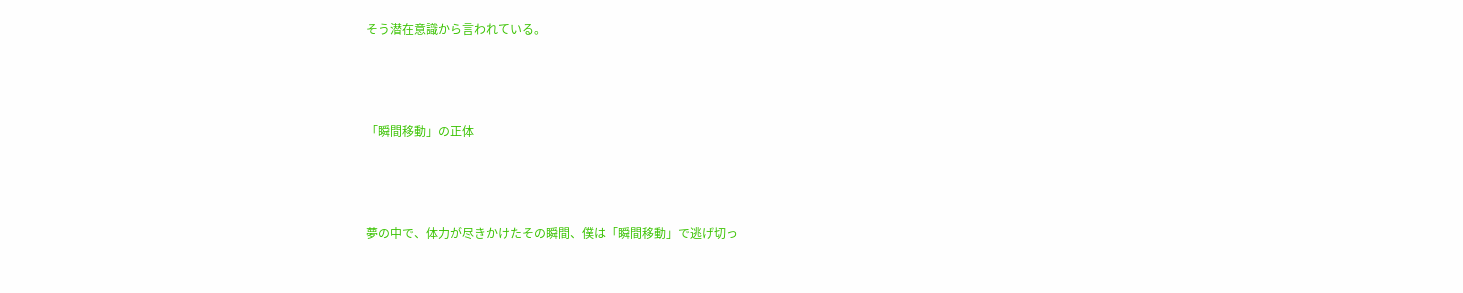そう潜在意識から言われている。



「瞬間移動」の正体



夢の中で、体力が尽きかけたその瞬間、僕は「瞬間移動」で逃げ切っ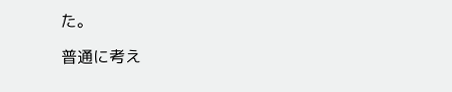た。

普通に考え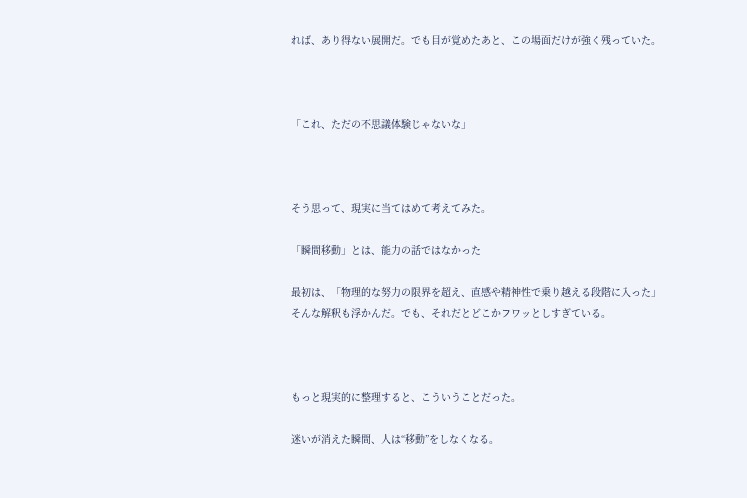れば、あり得ない展開だ。でも目が覚めたあと、この場面だけが強く残っていた。



「これ、ただの不思議体験じゃないな」



そう思って、現実に当てはめて考えてみた。

「瞬間移動」とは、能力の話ではなかった

最初は、「物理的な努力の限界を超え、直感や精神性で乗り越える段階に入った」
そんな解釈も浮かんだ。でも、それだとどこかフワッとしすぎている。



もっと現実的に整理すると、こういうことだった。

迷いが消えた瞬間、人は“移動”をしなくなる。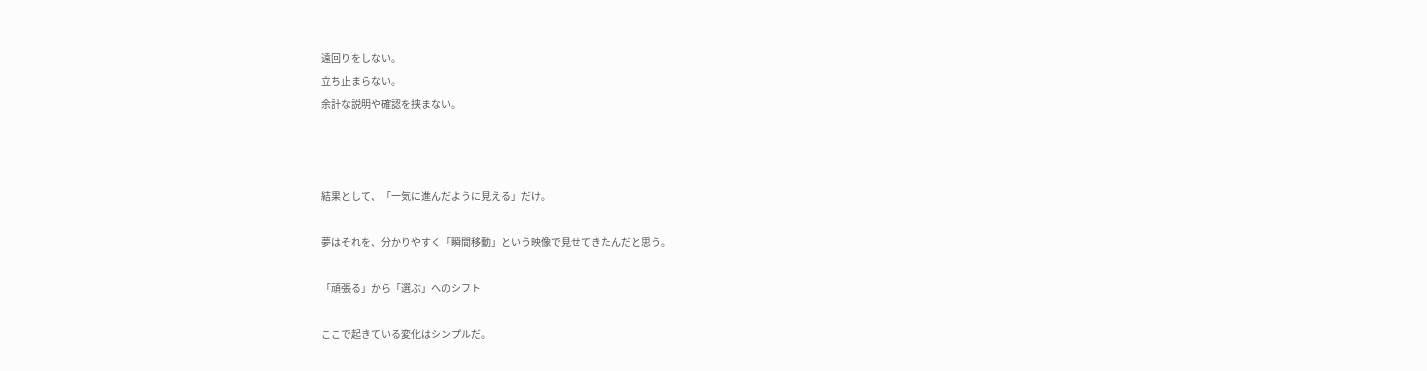遠回りをしない。
立ち止まらない。
余計な説明や確認を挟まない。



結果として、「一気に進んだように見える」だけ。

夢はそれを、分かりやすく「瞬間移動」という映像で見せてきたんだと思う。

「頑張る」から「選ぶ」へのシフト

ここで起きている変化はシンプルだ。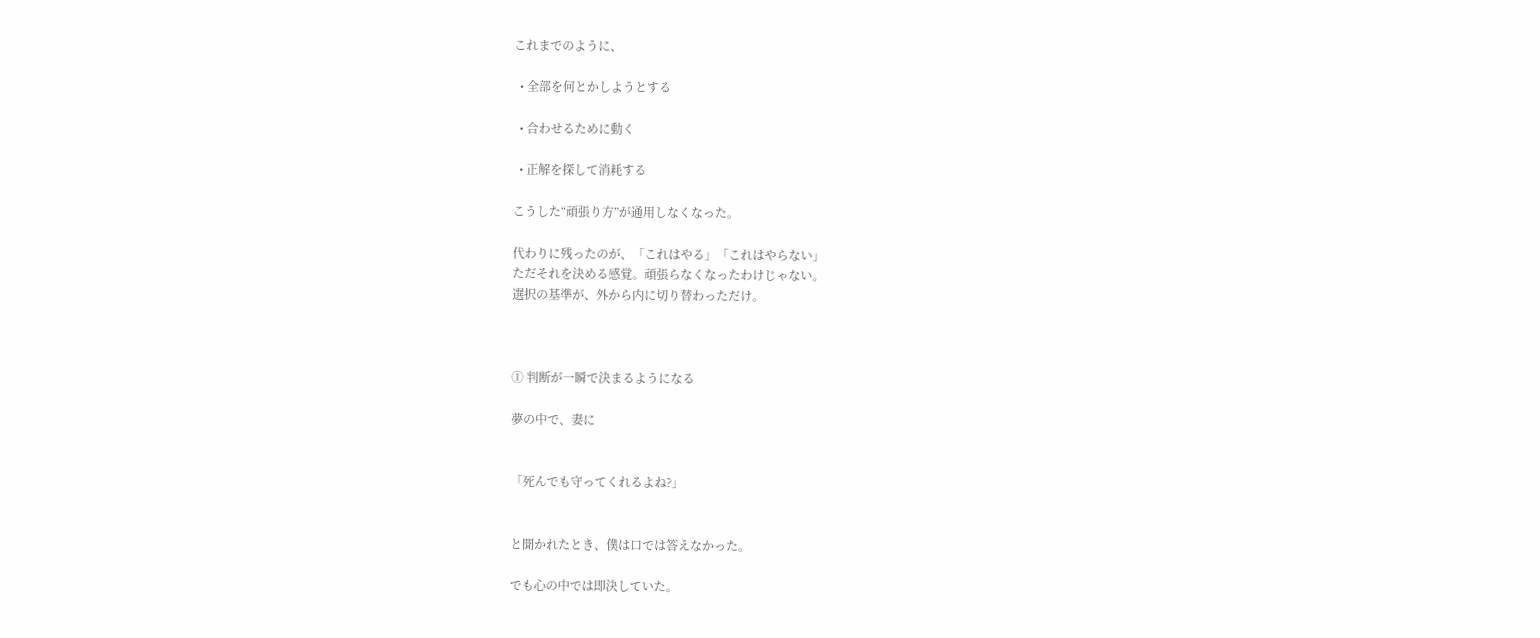これまでのように、

  • 全部を何とかしようとする

  • 合わせるために動く

  • 正解を探して消耗する

こうした“頑張り方”が通用しなくなった。

代わりに残ったのが、「これはやる」「これはやらない」
ただそれを決める感覚。頑張らなくなったわけじゃない。
選択の基準が、外から内に切り替わっただけ。



① 判断が一瞬で決まるようになる

夢の中で、妻に


「死んでも守ってくれるよね?」


と聞かれたとき、僕は口では答えなかった。

でも心の中では即決していた。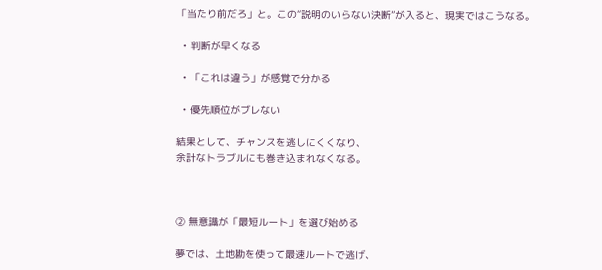「当たり前だろ」と。この“説明のいらない決断”が入ると、現実ではこうなる。

  • 判断が早くなる

  • 「これは違う」が感覚で分かる

  • 優先順位がブレない

結果として、チャンスを逃しにくくなり、
余計なトラブルにも巻き込まれなくなる。



② 無意識が「最短ルート」を選び始める

夢では、土地勘を使って最速ルートで逃げ、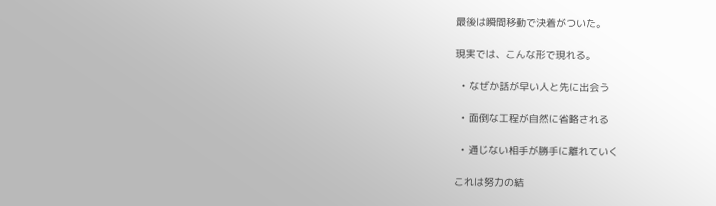最後は瞬間移動で決着がついた。

現実では、こんな形で現れる。

  • なぜか話が早い人と先に出会う

  • 面倒な工程が自然に省略される

  • 通じない相手が勝手に離れていく

これは努力の結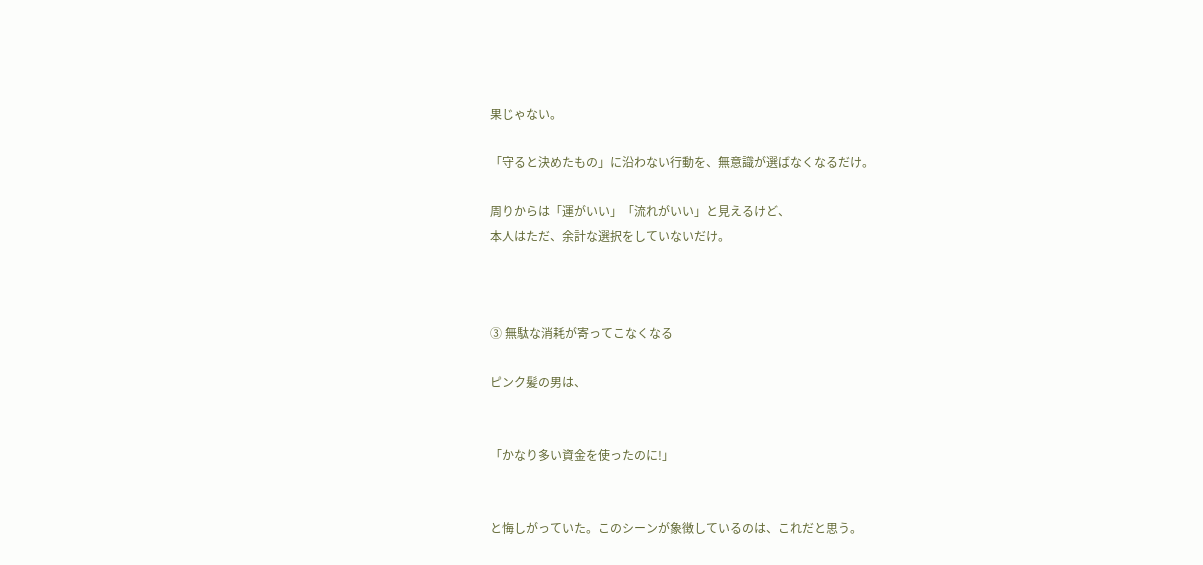果じゃない。

「守ると決めたもの」に沿わない行動を、無意識が選ばなくなるだけ。

周りからは「運がいい」「流れがいい」と見えるけど、
本人はただ、余計な選択をしていないだけ。



③ 無駄な消耗が寄ってこなくなる

ピンク髪の男は、


「かなり多い資金を使ったのに!」


と悔しがっていた。このシーンが象徴しているのは、これだと思う。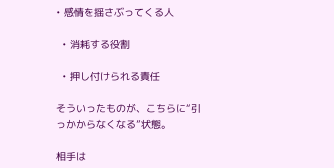• 感情を揺さぶってくる人

  • 消耗する役割

  • 押し付けられる責任

そういったものが、こちらに“引っかからなくなる”状態。

相手は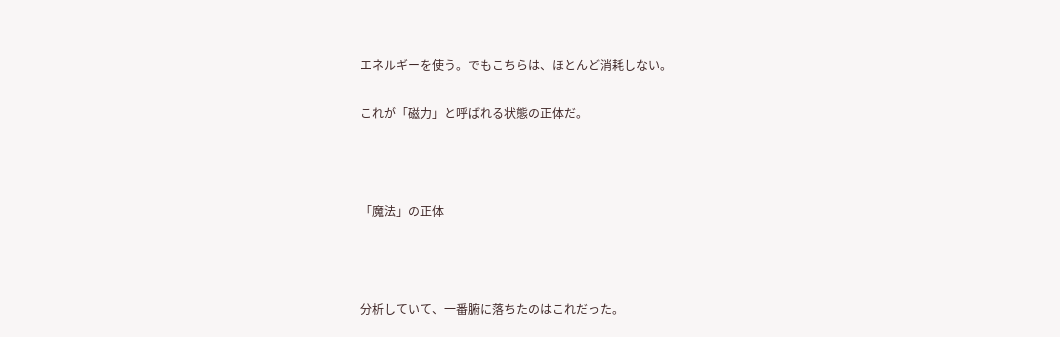エネルギーを使う。でもこちらは、ほとんど消耗しない。

これが「磁力」と呼ばれる状態の正体だ。



「魔法」の正体



分析していて、一番腑に落ちたのはこれだった。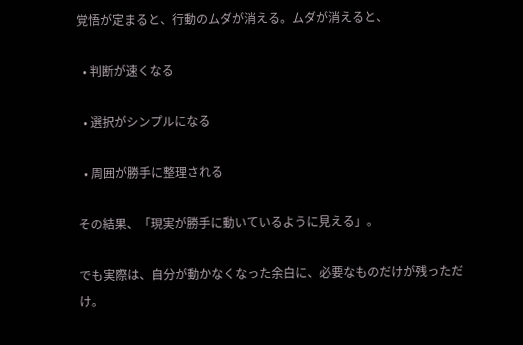覚悟が定まると、行動のムダが消える。ムダが消えると、

  • 判断が速くなる

  • 選択がシンプルになる

  • 周囲が勝手に整理される

その結果、「現実が勝手に動いているように見える」。

でも実際は、自分が動かなくなった余白に、必要なものだけが残っただけ。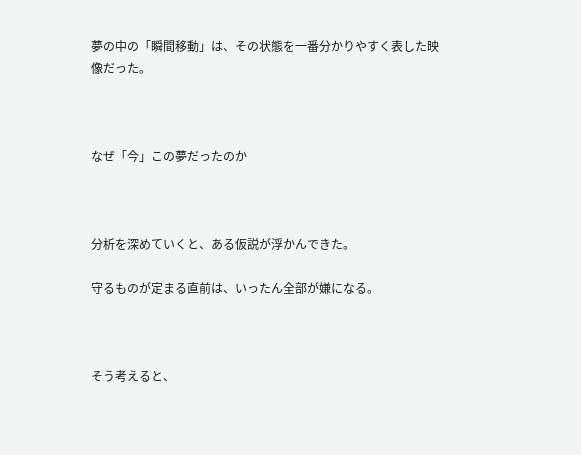夢の中の「瞬間移動」は、その状態を一番分かりやすく表した映像だった。



なぜ「今」この夢だったのか



分析を深めていくと、ある仮説が浮かんできた。

守るものが定まる直前は、いったん全部が嫌になる。



そう考えると、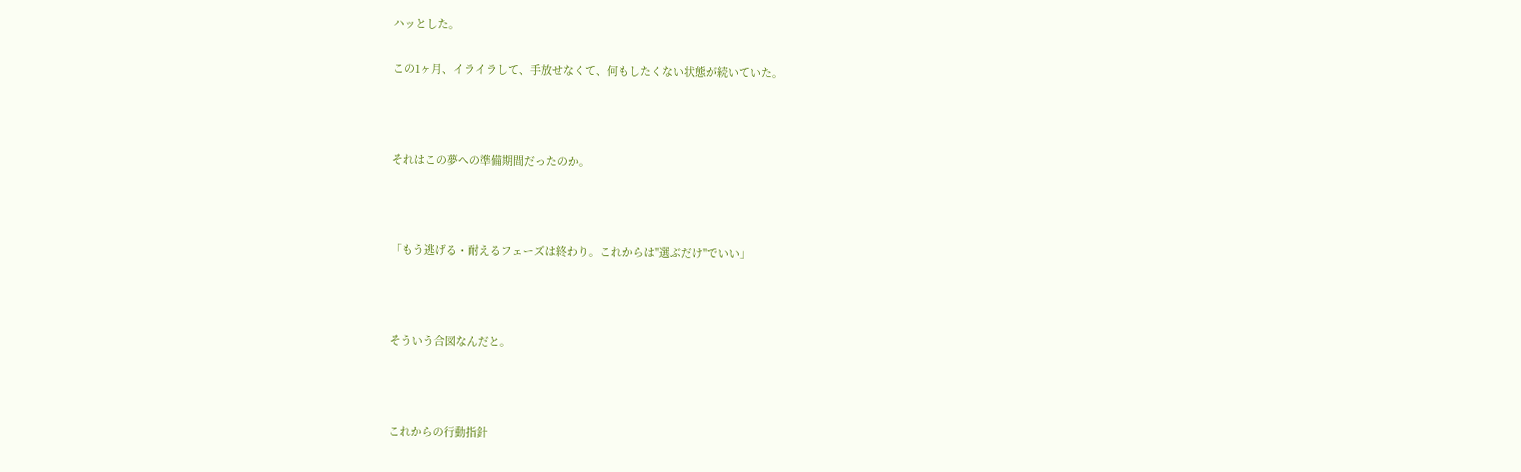ハッとした。

この1ヶ月、イライラして、手放せなくて、何もしたくない状態が続いていた。



それはこの夢への準備期間だったのか。



「もう逃げる・耐えるフェーズは終わり。これからは"選ぶだけ"でいい」



そういう合図なんだと。



これからの行動指針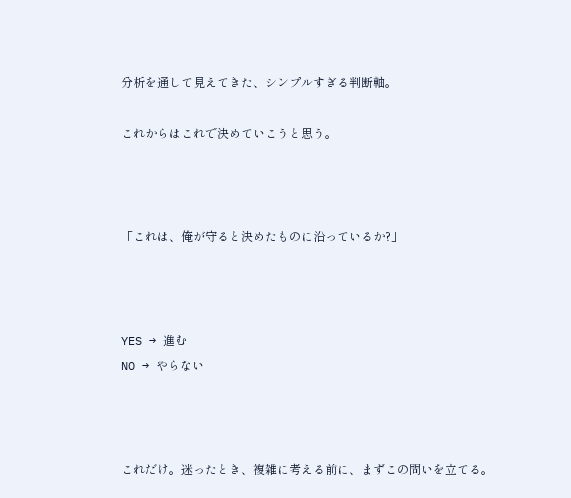分析を通して見えてきた、シンプルすぎる判断軸。

これからはこれで決めていこうと思う。



「これは、俺が守ると決めたものに沿っているか?」



YES → 進む
NO → やらない



これだけ。迷ったとき、複雑に考える前に、まずこの問いを立てる。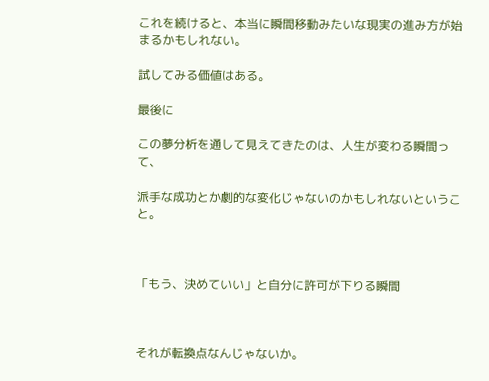これを続けると、本当に瞬間移動みたいな現実の進み方が始まるかもしれない。

試してみる価値はある。

最後に

この夢分析を通して見えてきたのは、人生が変わる瞬間って、

派手な成功とか劇的な変化じゃないのかもしれないということ。



「もう、決めていい」と自分に許可が下りる瞬間



それが転換点なんじゃないか。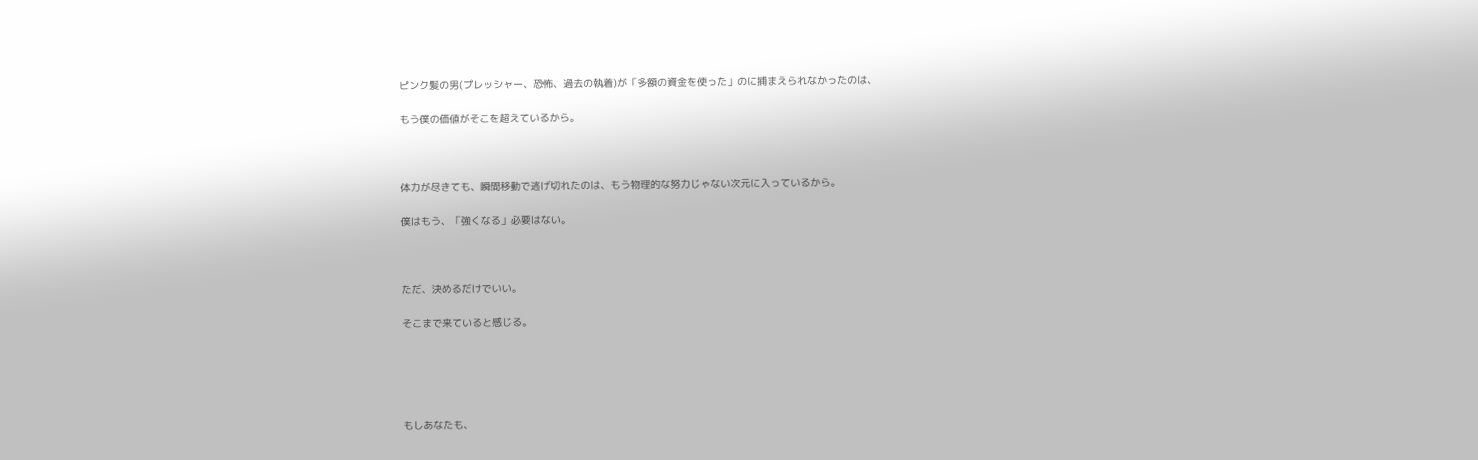ピンク髪の男(プレッシャー、恐怖、過去の執着)が「多額の資金を使った」のに捕まえられなかったのは、

もう僕の価値がそこを超えているから。



体力が尽きても、瞬間移動で逃げ切れたのは、もう物理的な努力じゃない次元に入っているから。

僕はもう、「強くなる」必要はない。



ただ、決めるだけでいい。

そこまで来ていると感じる。





もしあなたも、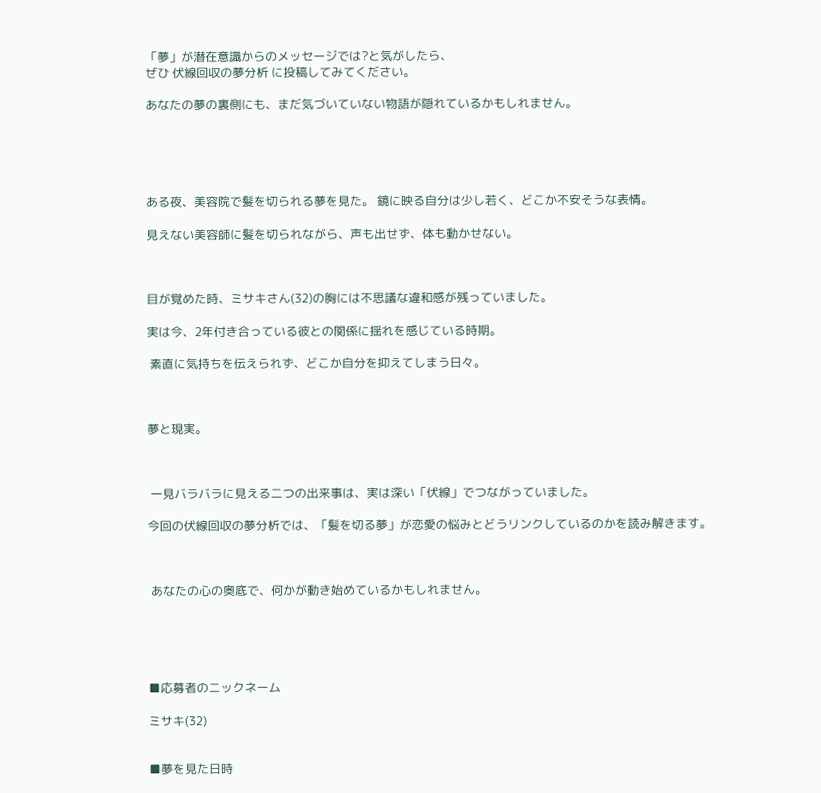「夢」が潜在意識からのメッセージでは?と気がしたら、
ぜひ 伏線回収の夢分析 に投稿してみてください。

あなたの夢の裏側にも、まだ気づいていない物語が隠れているかもしれません。





ある夜、美容院で髪を切られる夢を見た。 鏡に映る自分は少し若く、どこか不安そうな表情。

見えない美容師に髪を切られながら、声も出せず、体も動かせない。



目が覚めた時、ミサキさん(32)の胸には不思議な違和感が残っていました。

実は今、2年付き合っている彼との関係に揺れを感じている時期。

 素直に気持ちを伝えられず、どこか自分を抑えてしまう日々。



夢と現実。



 一見バラバラに見える二つの出来事は、実は深い「伏線」でつながっていました。

今回の伏線回収の夢分析では、「髪を切る夢」が恋愛の悩みとどうリンクしているのかを読み解きます。



 あなたの心の奥底で、何かが動き始めているかもしれません。





■応募者のニックネーム

ミサキ(32)


■夢を見た日時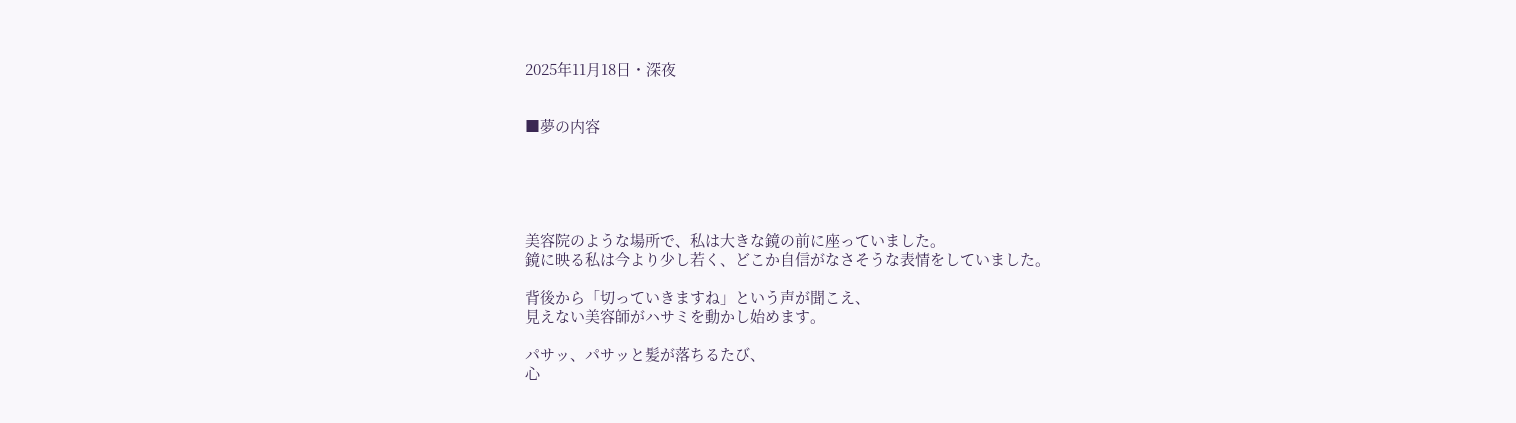2025年11月18日・深夜


■夢の内容





美容院のような場所で、私は大きな鏡の前に座っていました。
鏡に映る私は今より少し若く、どこか自信がなさそうな表情をしていました。

背後から「切っていきますね」という声が聞こえ、
見えない美容師がハサミを動かし始めます。

パサッ、パサッと髪が落ちるたび、
心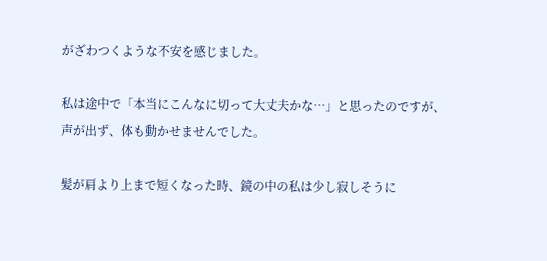がざわつくような不安を感じました。

私は途中で「本当にこんなに切って大丈夫かな…」と思ったのですが、
声が出ず、体も動かせませんでした。

髪が肩より上まで短くなった時、鏡の中の私は少し寂しそうに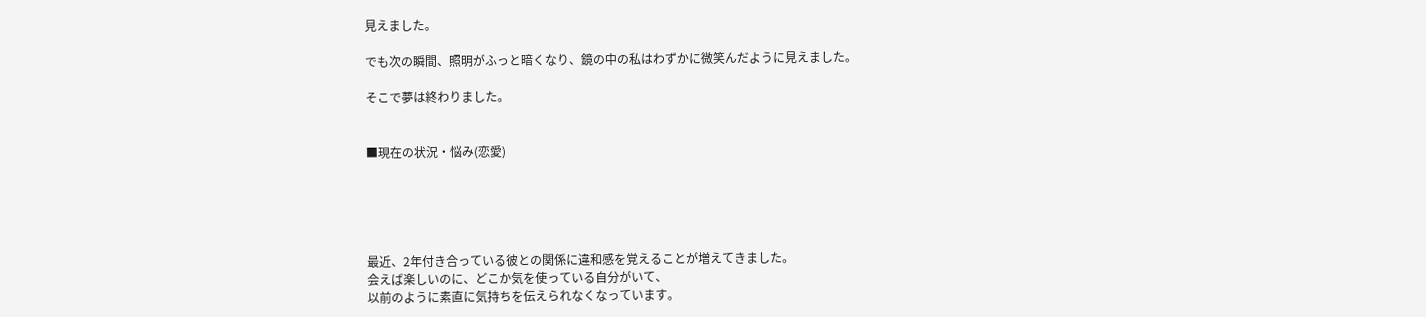見えました。

でも次の瞬間、照明がふっと暗くなり、鏡の中の私はわずかに微笑んだように見えました。

そこで夢は終わりました。


■現在の状況・悩み(恋愛)





最近、2年付き合っている彼との関係に違和感を覚えることが増えてきました。
会えば楽しいのに、どこか気を使っている自分がいて、
以前のように素直に気持ちを伝えられなくなっています。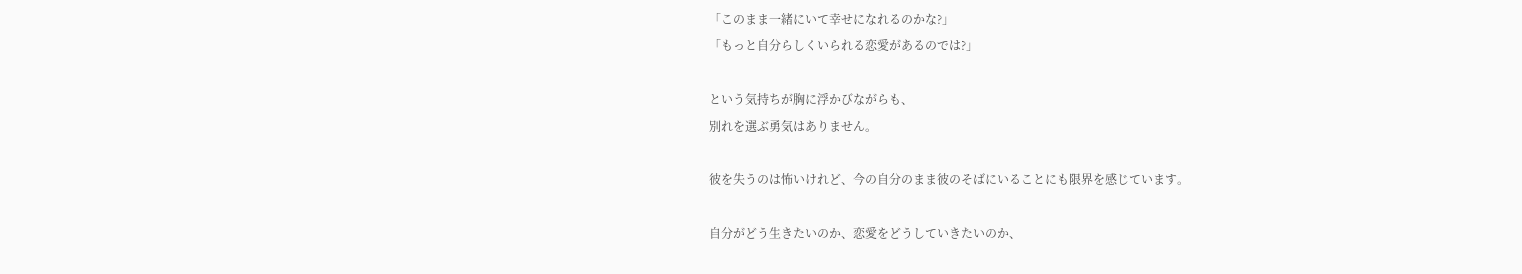「このまま一緒にいて幸せになれるのかな?」
「もっと自分らしくいられる恋愛があるのでは?」

という気持ちが胸に浮かびながらも、
別れを選ぶ勇気はありません。

彼を失うのは怖いけれど、今の自分のまま彼のそばにいることにも限界を感じています。

自分がどう生きたいのか、恋愛をどうしていきたいのか、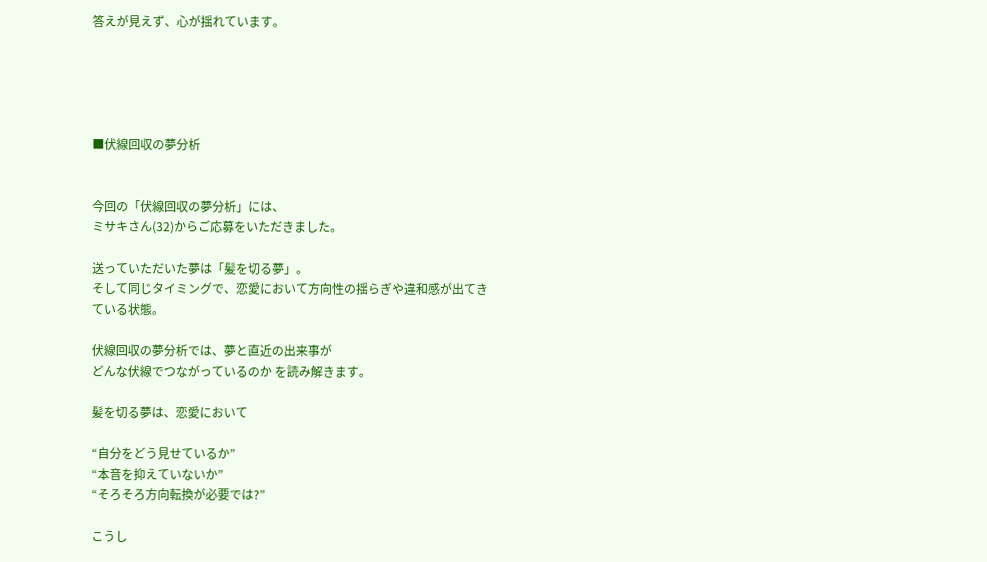答えが見えず、心が揺れています。





■伏線回収の夢分析


今回の「伏線回収の夢分析」には、
ミサキさん(32)からご応募をいただきました。

送っていただいた夢は「髪を切る夢」。
そして同じタイミングで、恋愛において方向性の揺らぎや違和感が出てきている状態。

伏線回収の夢分析では、夢と直近の出来事が
どんな伏線でつながっているのか を読み解きます。

髪を切る夢は、恋愛において

“自分をどう見せているか”
“本音を抑えていないか”
“そろそろ方向転換が必要では?”

こうし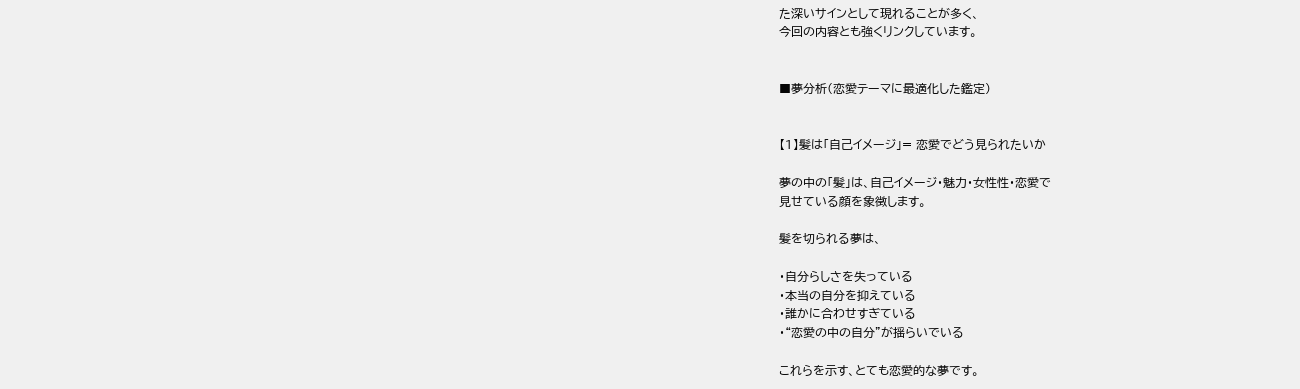た深いサインとして現れることが多く、
今回の内容とも強くリンクしています。


■夢分析(恋愛テーマに最適化した鑑定)


【1】髪は「自己イメージ」= 恋愛でどう見られたいか

夢の中の「髪」は、自己イメージ・魅力・女性性・恋愛で
見せている顔を象徴します。

髪を切られる夢は、

・自分らしさを失っている
・本当の自分を抑えている
・誰かに合わせすぎている
・“恋愛の中の自分”が揺らいでいる

これらを示す、とても恋愛的な夢です。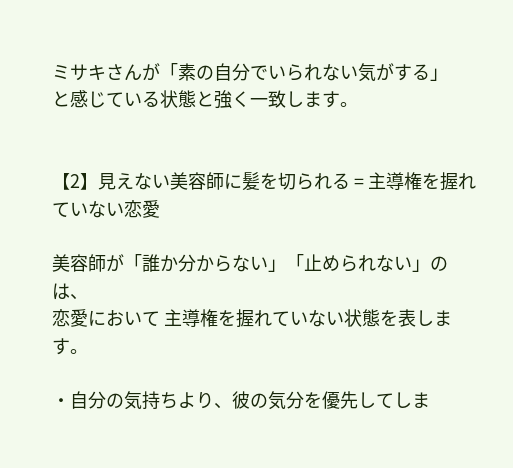ミサキさんが「素の自分でいられない気がする」
と感じている状態と強く一致します。


【2】見えない美容師に髪を切られる = 主導権を握れていない恋愛

美容師が「誰か分からない」「止められない」のは、
恋愛において 主導権を握れていない状態を表します。

・自分の気持ちより、彼の気分を優先してしま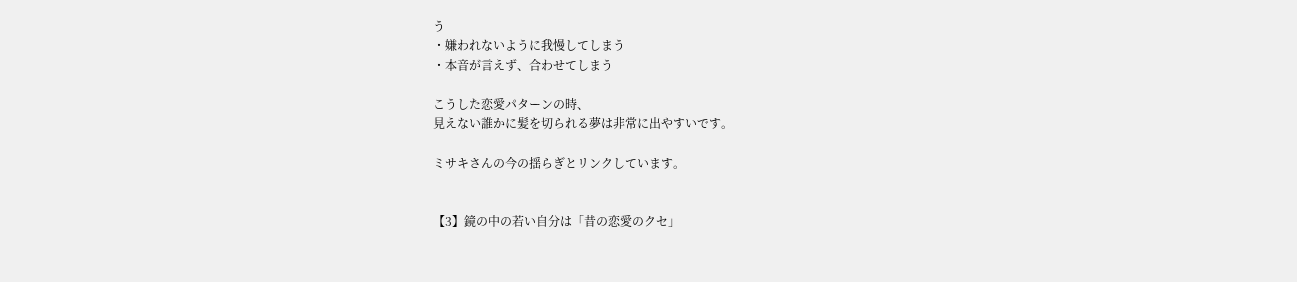う
・嫌われないように我慢してしまう
・本音が言えず、合わせてしまう

こうした恋愛パターンの時、
見えない誰かに髪を切られる夢は非常に出やすいです。

ミサキさんの今の揺らぎとリンクしています。


【3】鏡の中の若い自分は「昔の恋愛のクセ」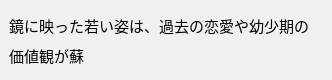鏡に映った若い姿は、過去の恋愛や幼少期の
価値観が蘇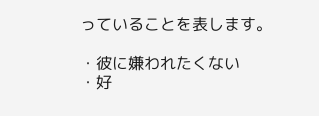っていることを表します。

・彼に嫌われたくない
・好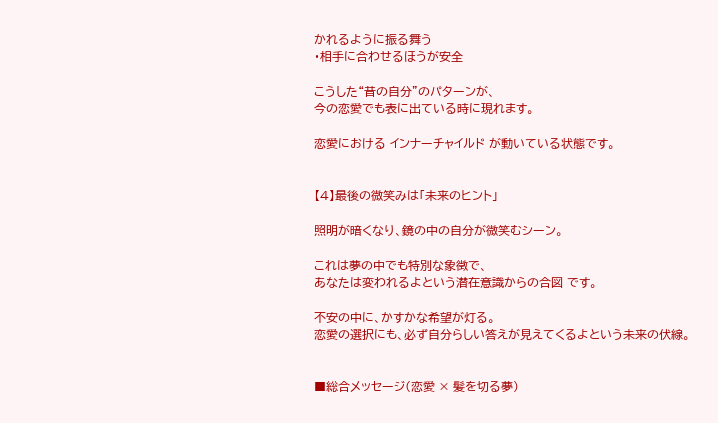かれるように振る舞う
・相手に合わせるほうが安全

こうした“昔の自分”のパターンが、
今の恋愛でも表に出ている時に現れます。

恋愛における インナーチャイルド が動いている状態です。


【4】最後の微笑みは「未来のヒント」

照明が暗くなり、鏡の中の自分が微笑むシーン。

これは夢の中でも特別な象徴で、
あなたは変われるよという潜在意識からの合図 です。

不安の中に、かすかな希望が灯る。
恋愛の選択にも、必ず自分らしい答えが見えてくるよという未来の伏線。


■総合メッセージ(恋愛 × 髪を切る夢)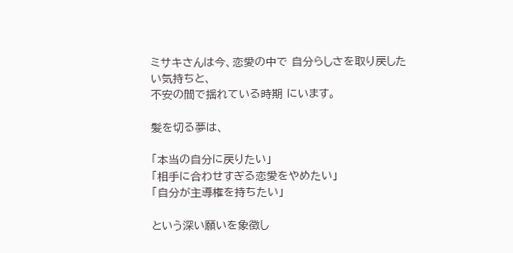ミサキさんは今、恋愛の中で 自分らしさを取り戻したい気持ちと、
不安の間で揺れている時期 にいます。

髪を切る夢は、

「本当の自分に戻りたい」
「相手に合わせすぎる恋愛をやめたい」
「自分が主導権を持ちたい」

という深い願いを象徴し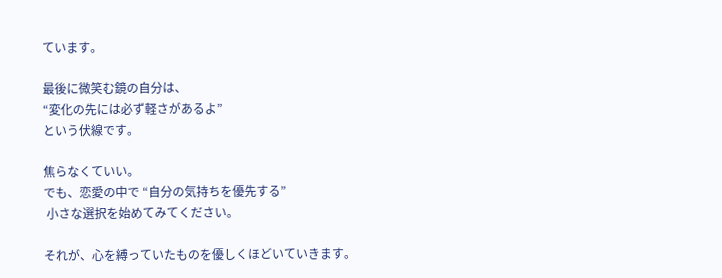ています。

最後に微笑む鏡の自分は、
“変化の先には必ず軽さがあるよ”
という伏線です。

焦らなくていい。
でも、恋愛の中で “自分の気持ちを優先する”
 小さな選択を始めてみてください。

それが、心を縛っていたものを優しくほどいていきます。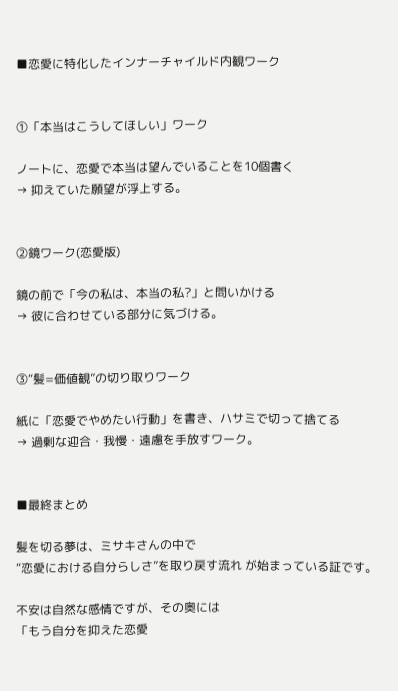■恋愛に特化したインナーチャイルド内観ワーク


①「本当はこうしてほしい」ワーク

ノートに、恋愛で本当は望んでいることを10個書く
→ 抑えていた願望が浮上する。


②鏡ワーク(恋愛版)

鏡の前で「今の私は、本当の私?」と問いかける
→ 彼に合わせている部分に気づける。


③“髪=価値観”の切り取りワーク

紙に「恋愛でやめたい行動」を書き、ハサミで切って捨てる
→ 過剰な迎合・我慢・遠慮を手放すワーク。


■最終まとめ

髪を切る夢は、ミサキさんの中で
“恋愛における自分らしさ”を取り戻す流れ が始まっている証です。

不安は自然な感情ですが、その奥には
「もう自分を抑えた恋愛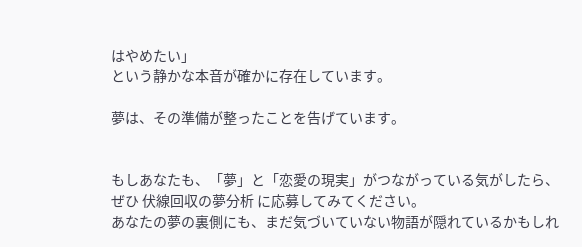はやめたい」
という静かな本音が確かに存在しています。

夢は、その準備が整ったことを告げています。


もしあなたも、「夢」と「恋愛の現実」がつながっている気がしたら、
ぜひ 伏線回収の夢分析 に応募してみてください。
あなたの夢の裏側にも、まだ気づいていない物語が隠れているかもしれ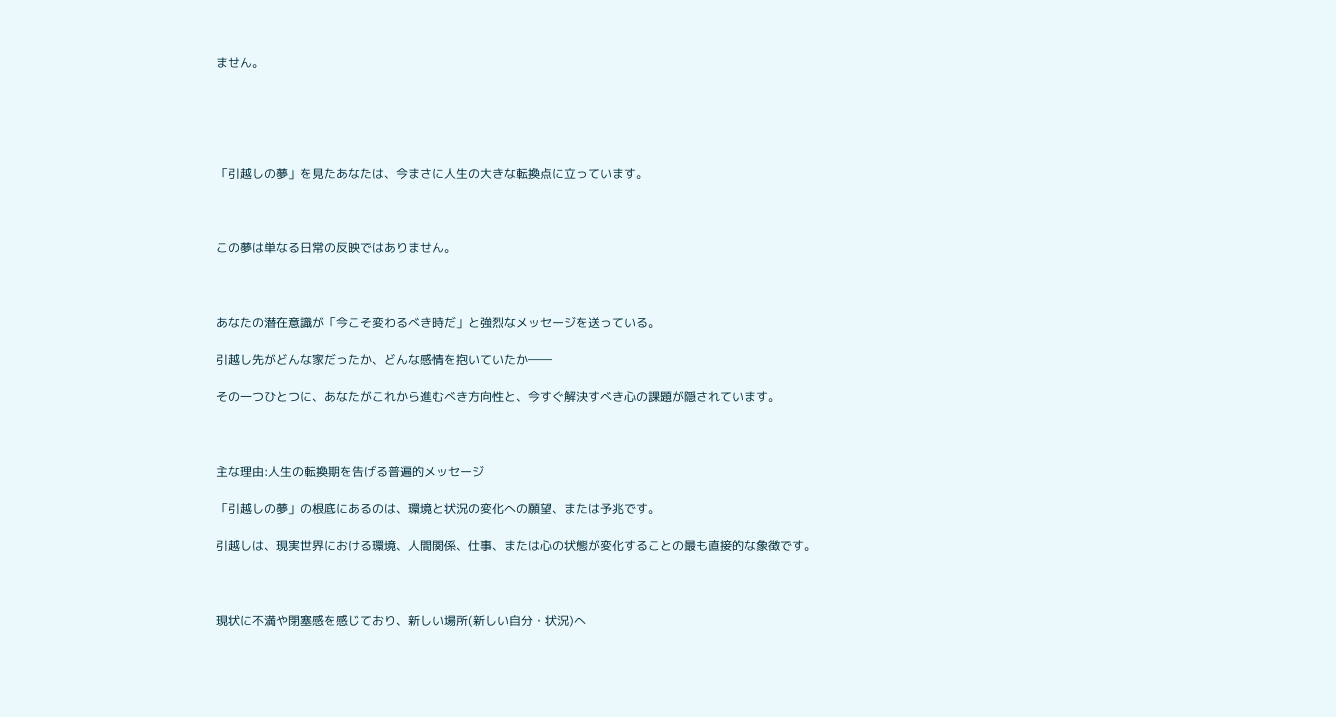ません。





「引越しの夢」を見たあなたは、今まさに人生の大きな転換点に立っています。



この夢は単なる日常の反映ではありません。



あなたの潜在意識が「今こそ変わるべき時だ」と強烈なメッセージを送っている。

引越し先がどんな家だったか、どんな感情を抱いていたか――

その一つひとつに、あなたがこれから進むべき方向性と、今すぐ解決すべき心の課題が隠されています。



主な理由:人生の転換期を告げる普遍的メッセージ

「引越しの夢」の根底にあるのは、環境と状況の変化への願望、または予兆です。

引越しは、現実世界における環境、人間関係、仕事、または心の状態が変化することの最も直接的な象徴です。



現状に不満や閉塞感を感じており、新しい場所(新しい自分・状況)へ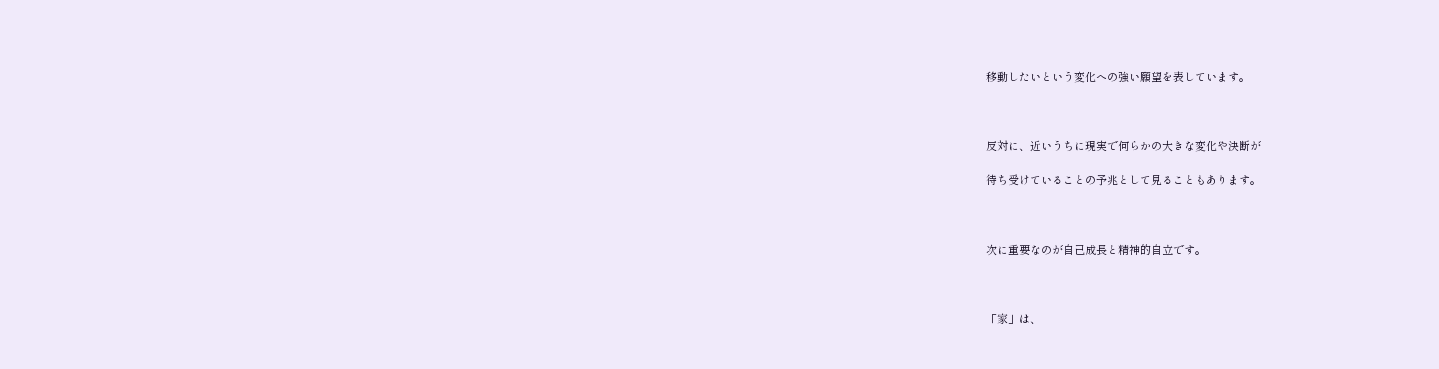移動したいという変化への強い願望を表しています。



反対に、近いうちに現実で何らかの大きな変化や決断が

待ち受けていることの予兆として見ることもあります。



次に重要なのが自己成長と精神的自立です。



「家」は、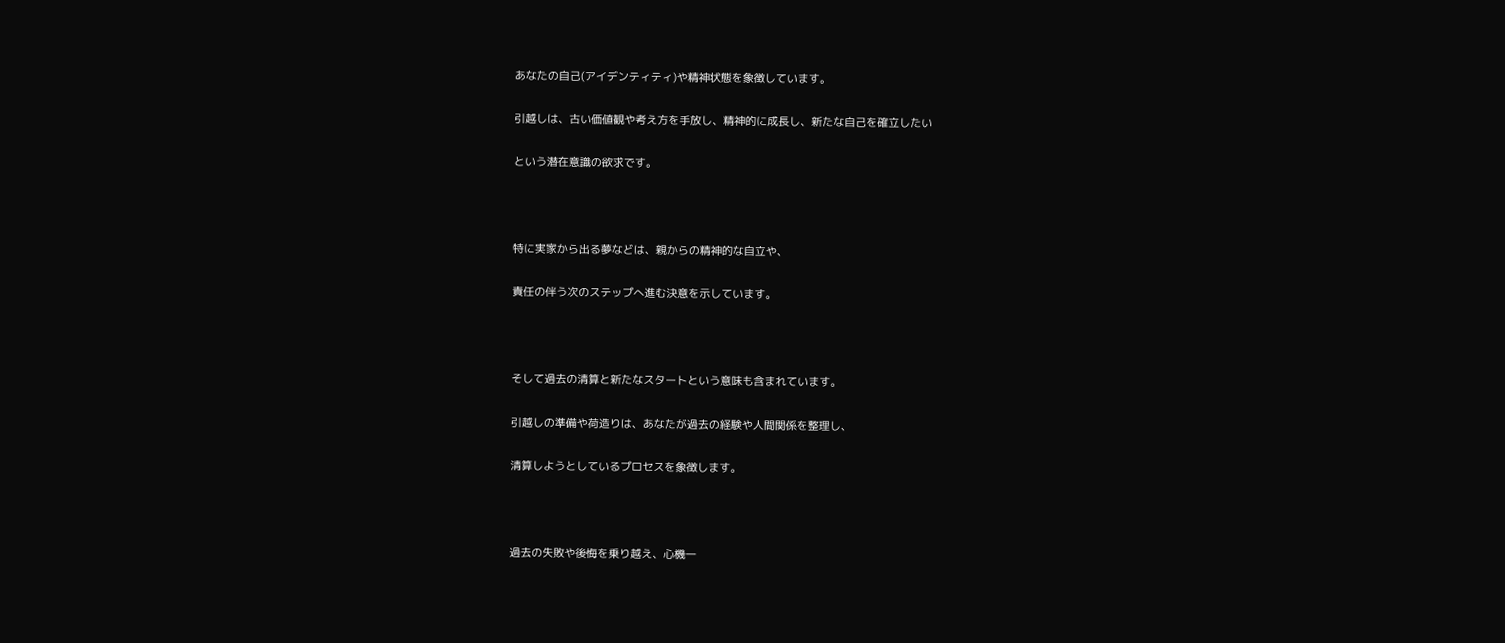あなたの自己(アイデンティティ)や精神状態を象徴しています。

引越しは、古い価値観や考え方を手放し、精神的に成長し、新たな自己を確立したい

という潜在意識の欲求です。



特に実家から出る夢などは、親からの精神的な自立や、

責任の伴う次のステップへ進む決意を示しています。



そして過去の清算と新たなスタートという意味も含まれています。

引越しの準備や荷造りは、あなたが過去の経験や人間関係を整理し、

清算しようとしているプロセスを象徴します。



過去の失敗や後悔を乗り越え、心機一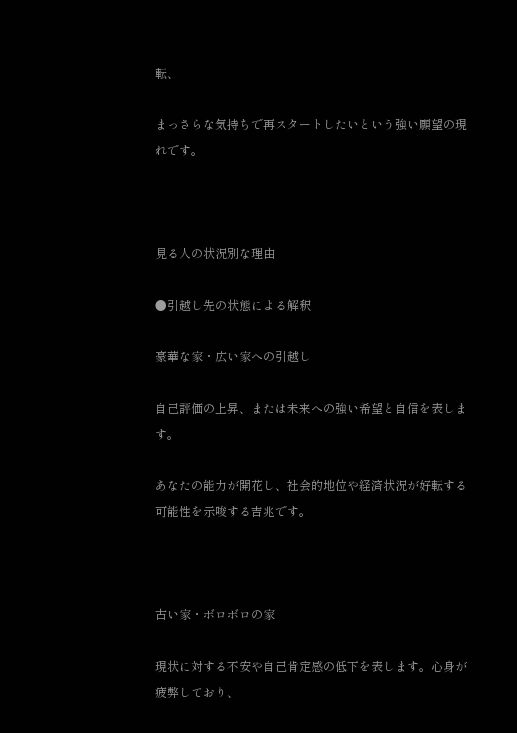転、

まっさらな気持ちで再スタートしたいという強い願望の現れです。



見る人の状況別な理由

●引越し先の状態による解釈

豪華な家・広い家への引越し

自己評価の上昇、または未来への強い希望と自信を表します。

あなたの能力が開花し、社会的地位や経済状況が好転する可能性を示唆する吉兆です。



古い家・ボロボロの家

現状に対する不安や自己肯定感の低下を表します。心身が疲弊しており、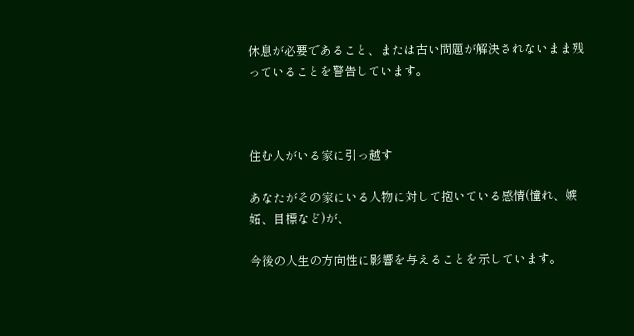休息が必要であること、または古い問題が解決されないまま残っていることを警告しています。



住む人がいる家に引っ越す

あなたがその家にいる人物に対して抱いている感情(憧れ、嫉妬、目標など)が、

今後の人生の方向性に影響を与えることを示しています。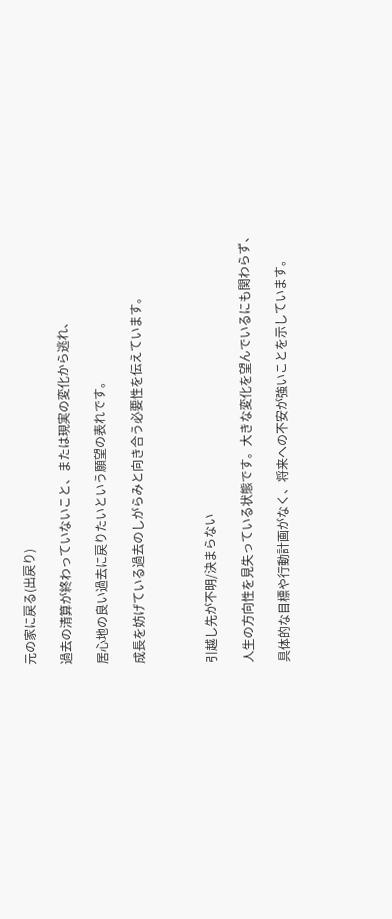元の家に戻る(出戻り)

過去の清算が終わっていないこと、または現実の変化から逃れ、

居心地の良い過去に戻りたいという願望の表れです。

成長を妨げている過去のしがらみと向き合う必要性を伝えています。



引越し先が不明/決まらない

人生の方向性を見失っている状態です。大きな変化を望んでいるにも関わらず、

具体的な目標や行動計画がなく、将来への不安が強いことを示しています。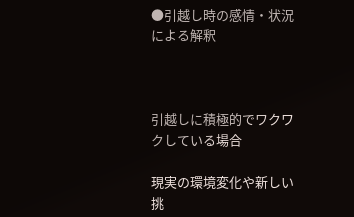●引越し時の感情・状況による解釈



引越しに積極的でワクワクしている場合

現実の環境変化や新しい挑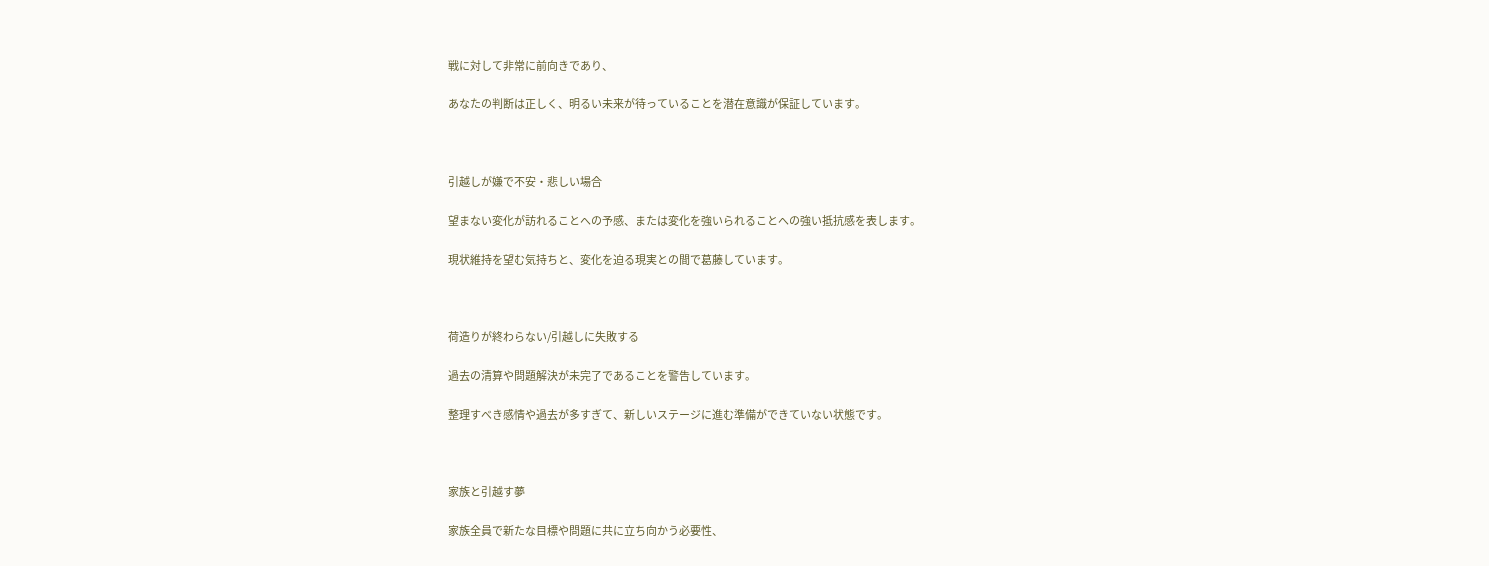戦に対して非常に前向きであり、

あなたの判断は正しく、明るい未来が待っていることを潜在意識が保証しています。



引越しが嫌で不安・悲しい場合

望まない変化が訪れることへの予感、または変化を強いられることへの強い抵抗感を表します。

現状維持を望む気持ちと、変化を迫る現実との間で葛藤しています。



荷造りが終わらない/引越しに失敗する

過去の清算や問題解決が未完了であることを警告しています。

整理すべき感情や過去が多すぎて、新しいステージに進む準備ができていない状態です。



家族と引越す夢

家族全員で新たな目標や問題に共に立ち向かう必要性、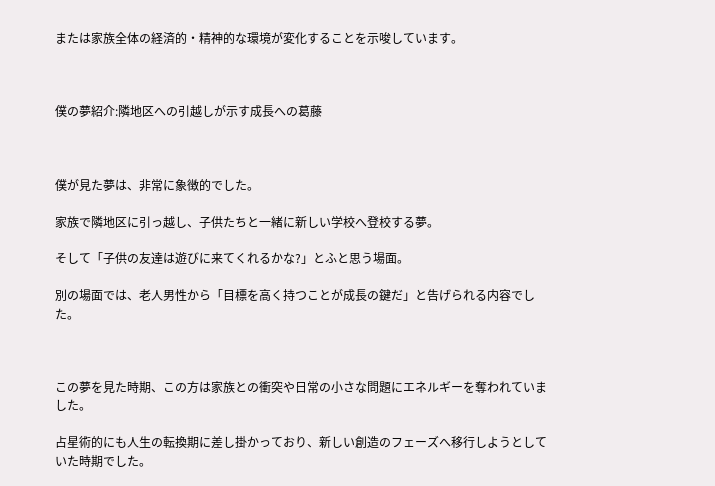または家族全体の経済的・精神的な環境が変化することを示唆しています。



僕の夢紹介:隣地区への引越しが示す成長への葛藤



僕が見た夢は、非常に象徴的でした。

家族で隣地区に引っ越し、子供たちと一緒に新しい学校へ登校する夢。

そして「子供の友達は遊びに来てくれるかな?」とふと思う場面。

別の場面では、老人男性から「目標を高く持つことが成長の鍵だ」と告げられる内容でした。



この夢を見た時期、この方は家族との衝突や日常の小さな問題にエネルギーを奪われていました。

占星術的にも人生の転換期に差し掛かっており、新しい創造のフェーズへ移行しようとしていた時期でした。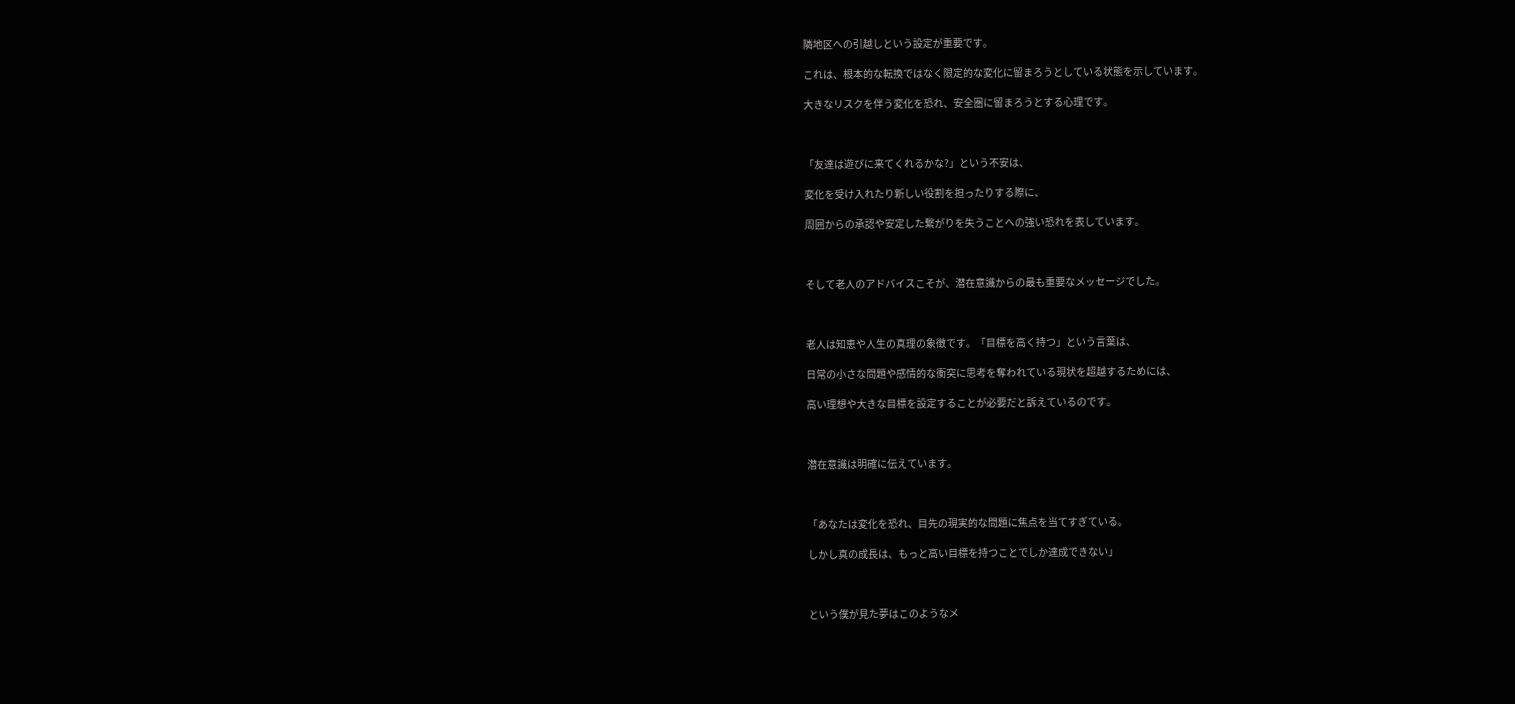隣地区への引越しという設定が重要です。

これは、根本的な転換ではなく限定的な変化に留まろうとしている状態を示しています。

大きなリスクを伴う変化を恐れ、安全圏に留まろうとする心理です。



「友達は遊びに来てくれるかな?」という不安は、

変化を受け入れたり新しい役割を担ったりする際に、

周囲からの承認や安定した繋がりを失うことへの強い恐れを表しています。



そして老人のアドバイスこそが、潜在意識からの最も重要なメッセージでした。



老人は知恵や人生の真理の象徴です。「目標を高く持つ」という言葉は、

日常の小さな問題や感情的な衝突に思考を奪われている現状を超越するためには、

高い理想や大きな目標を設定することが必要だと訴えているのです。



潜在意識は明確に伝えています。



「あなたは変化を恐れ、目先の現実的な問題に焦点を当てすぎている。

しかし真の成長は、もっと高い目標を持つことでしか達成できない」



という僕が見た夢はこのようなメ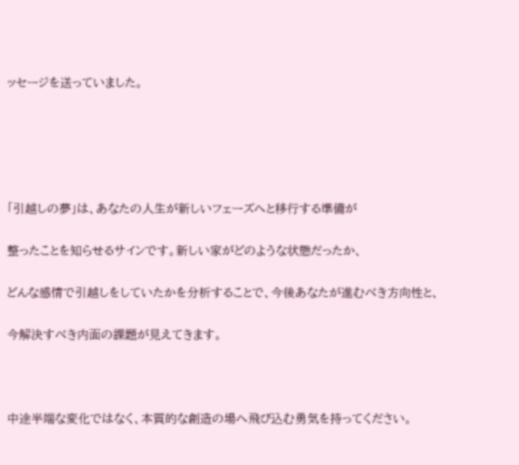ッセージを送っていました。





「引越しの夢」は、あなたの人生が新しいフェーズへと移行する準備が

整ったことを知らせるサインです。新しい家がどのような状態だったか、

どんな感情で引越しをしていたかを分析することで、今後あなたが進むべき方向性と、

今解決すべき内面の課題が見えてきます。



中途半端な変化ではなく、本質的な創造の場へ飛び込む勇気を持ってください。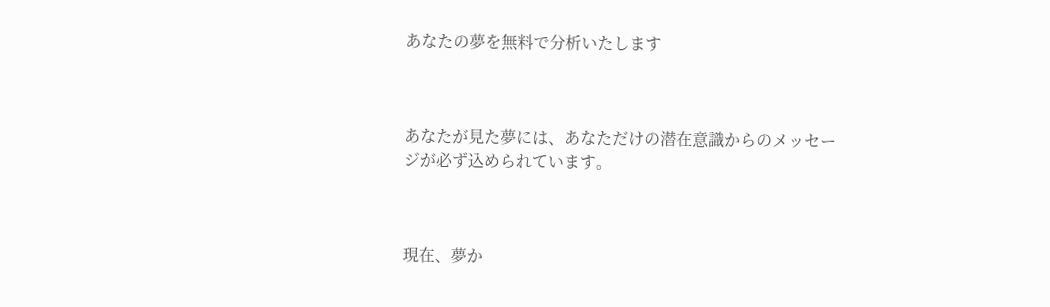あなたの夢を無料で分析いたします



あなたが見た夢には、あなただけの潜在意識からのメッセージが必ず込められています。



現在、夢か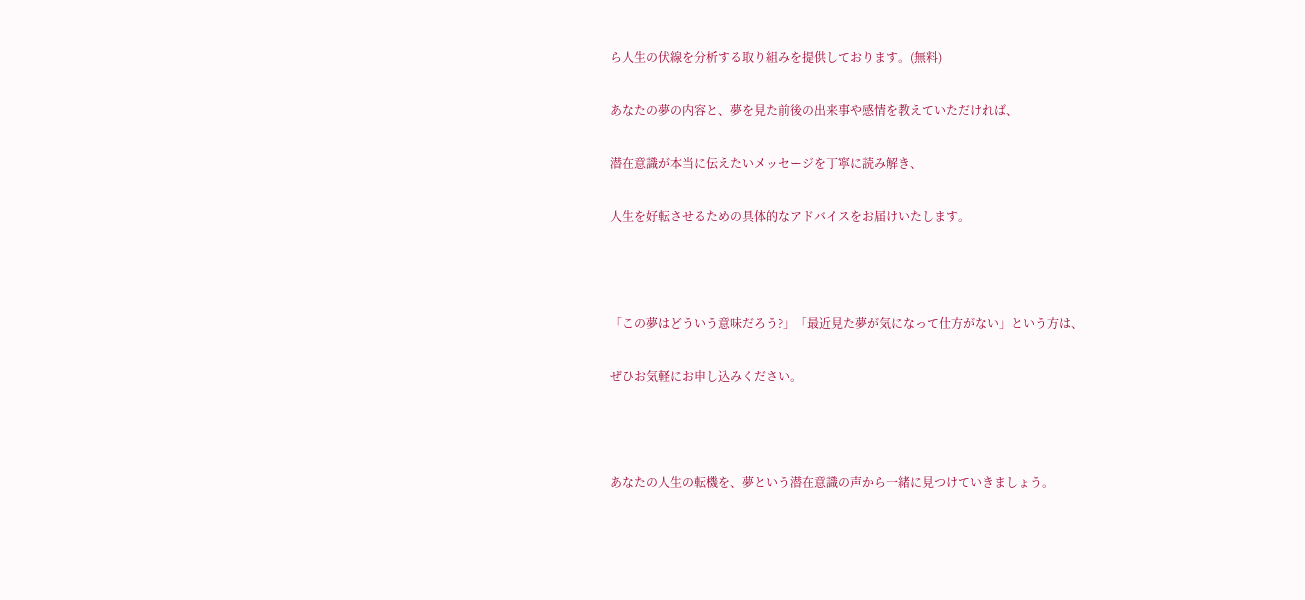ら人生の伏線を分析する取り組みを提供しております。(無料)

あなたの夢の内容と、夢を見た前後の出来事や感情を教えていただければ、

潜在意識が本当に伝えたいメッセージを丁寧に読み解き、

人生を好転させるための具体的なアドバイスをお届けいたします。



「この夢はどういう意味だろう?」「最近見た夢が気になって仕方がない」という方は、

ぜひお気軽にお申し込みください。



あなたの人生の転機を、夢という潜在意識の声から一緒に見つけていきましょう。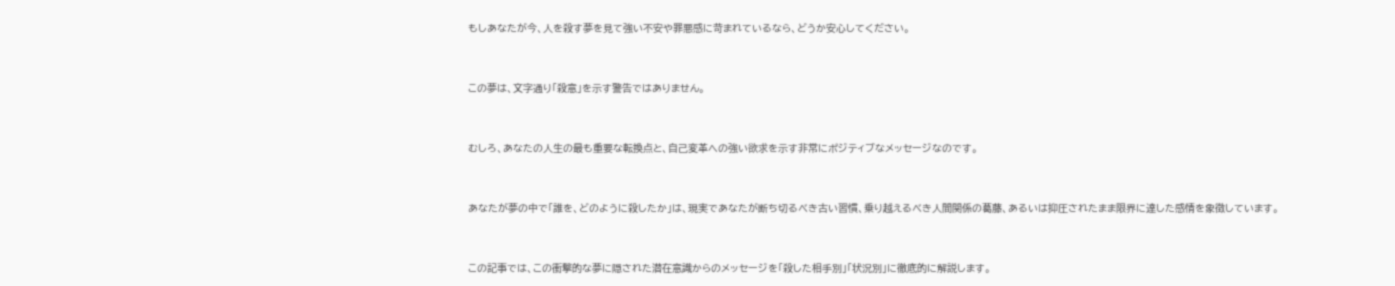もしあなたが今、人を殺す夢を見て強い不安や罪悪感に苛まれているなら、どうか安心してください。



この夢は、文字通り「殺意」を示す警告ではありません。



むしろ、あなたの人生の最も重要な転換点と、自己変革への強い欲求を示す非常にポジティブなメッセージなのです。



あなたが夢の中で「誰を、どのように殺したか」は、現実であなたが断ち切るべき古い習慣、乗り越えるべき人間関係の葛藤、あるいは抑圧されたまま限界に達した感情を象徴しています。



この記事では、この衝撃的な夢に隠された潜在意識からのメッセージを「殺した相手別」「状況別」に徹底的に解説します。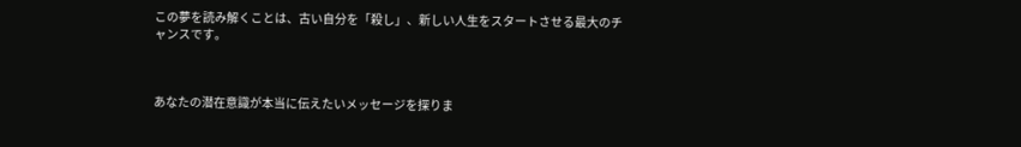この夢を読み解くことは、古い自分を「殺し」、新しい人生をスタートさせる最大のチャンスです。



あなたの潜在意識が本当に伝えたいメッセージを探りま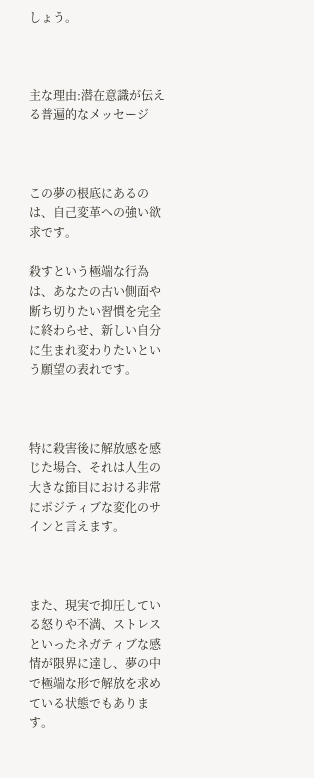しょう。



主な理由:潜在意識が伝える普遍的なメッセージ



この夢の根底にあるのは、自己変革への強い欲求です。

殺すという極端な行為は、あなたの古い側面や断ち切りたい習慣を完全に終わらせ、新しい自分に生まれ変わりたいという願望の表れです。



特に殺害後に解放感を感じた場合、それは人生の大きな節目における非常にポジティブな変化のサインと言えます。



また、現実で抑圧している怒りや不満、ストレスといったネガティブな感情が限界に達し、夢の中で極端な形で解放を求めている状態でもあります。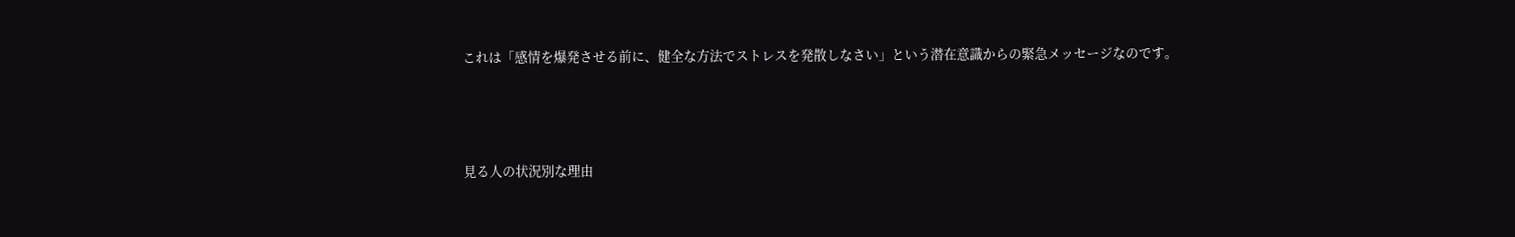これは「感情を爆発させる前に、健全な方法でストレスを発散しなさい」という潜在意識からの緊急メッセージなのです。



見る人の状況別な理由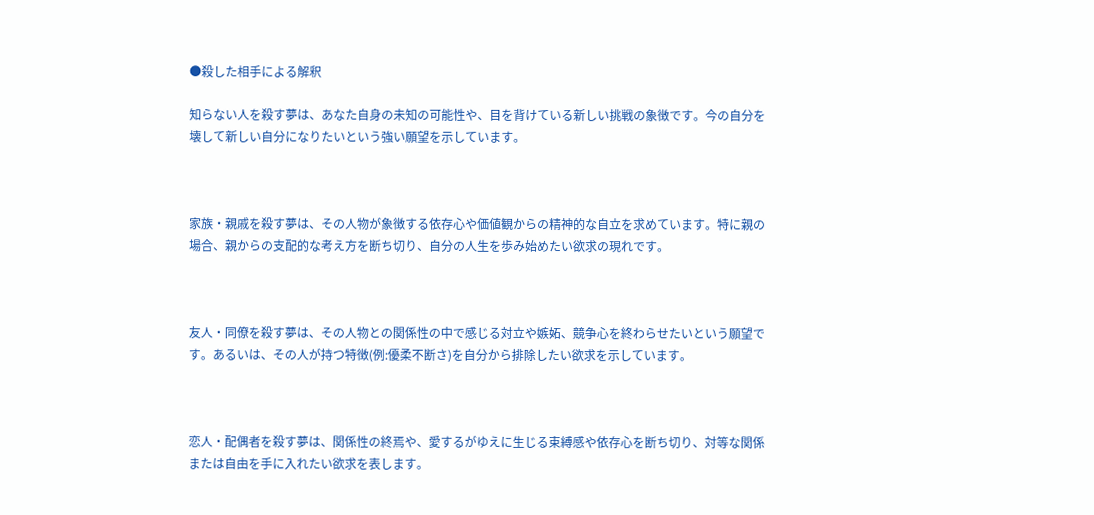●殺した相手による解釈

知らない人を殺す夢は、あなた自身の未知の可能性や、目を背けている新しい挑戦の象徴です。今の自分を壊して新しい自分になりたいという強い願望を示しています。



家族・親戚を殺す夢は、その人物が象徴する依存心や価値観からの精神的な自立を求めています。特に親の場合、親からの支配的な考え方を断ち切り、自分の人生を歩み始めたい欲求の現れです。



友人・同僚を殺す夢は、その人物との関係性の中で感じる対立や嫉妬、競争心を終わらせたいという願望です。あるいは、その人が持つ特徴(例:優柔不断さ)を自分から排除したい欲求を示しています。



恋人・配偶者を殺す夢は、関係性の終焉や、愛するがゆえに生じる束縛感や依存心を断ち切り、対等な関係または自由を手に入れたい欲求を表します。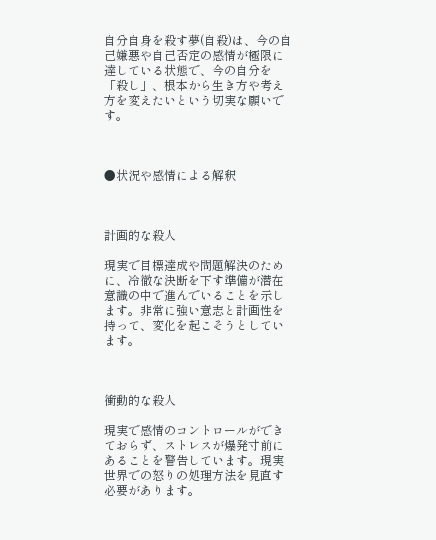自分自身を殺す夢(自殺)は、今の自己嫌悪や自己否定の感情が極限に達している状態で、今の自分を「殺し」、根本から生き方や考え方を変えたいという切実な願いです。



●状況や感情による解釈



計画的な殺人

現実で目標達成や問題解決のために、冷徹な決断を下す準備が潜在意識の中で進んでいることを示します。非常に強い意志と計画性を持って、変化を起こそうとしています。



衝動的な殺人

現実で感情のコントロールができておらず、ストレスが爆発寸前にあることを警告しています。現実世界での怒りの処理方法を見直す必要があります。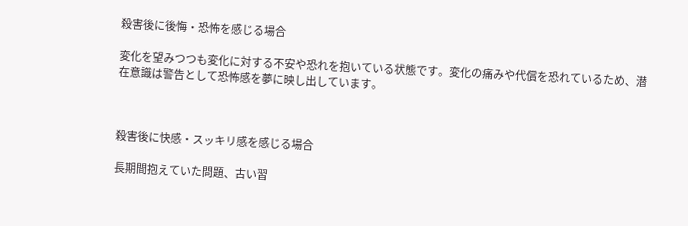殺害後に後悔・恐怖を感じる場合

変化を望みつつも変化に対する不安や恐れを抱いている状態です。変化の痛みや代償を恐れているため、潜在意識は警告として恐怖感を夢に映し出しています。



殺害後に快感・スッキリ感を感じる場合

長期間抱えていた問題、古い習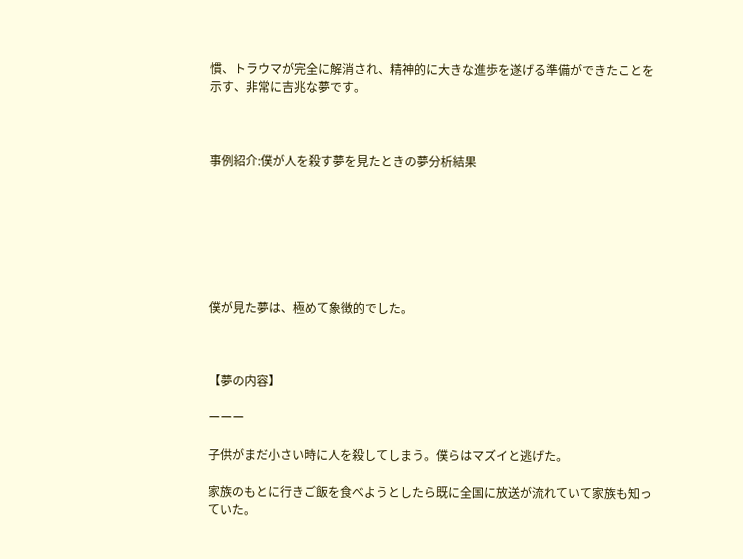慣、トラウマが完全に解消され、精神的に大きな進歩を遂げる準備ができたことを示す、非常に吉兆な夢です。



事例紹介:僕が人を殺す夢を見たときの夢分析結果







僕が見た夢は、極めて象徴的でした。



【夢の内容】

ーーー

子供がまだ小さい時に人を殺してしまう。僕らはマズイと逃げた。

家族のもとに行きご飯を食べようとしたら既に全国に放送が流れていて家族も知っていた。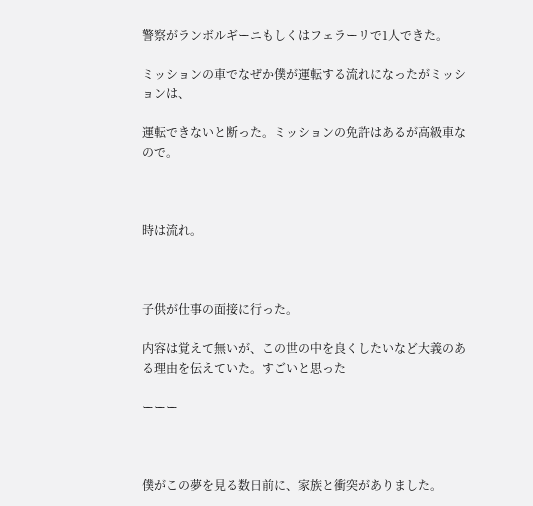警察がランボルギーニもしくはフェラーリで1人できた。

ミッションの車でなぜか僕が運転する流れになったがミッションは、

運転できないと断った。ミッションの免許はあるが高級車なので。



時は流れ。



子供が仕事の面接に行った。

内容は覚えて無いが、この世の中を良くしたいなど大義のある理由を伝えていた。すごいと思った

ーーー



僕がこの夢を見る数日前に、家族と衝突がありました。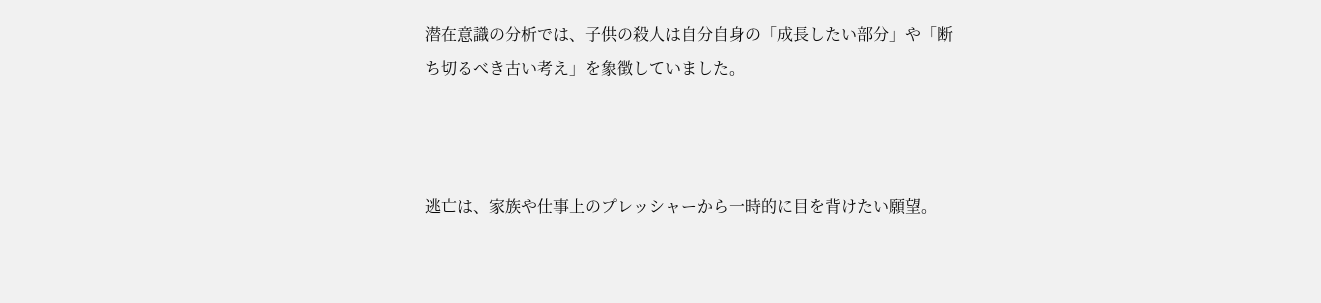潜在意識の分析では、子供の殺人は自分自身の「成長したい部分」や「断ち切るべき古い考え」を象徴していました。



逃亡は、家族や仕事上のプレッシャーから一時的に目を背けたい願望。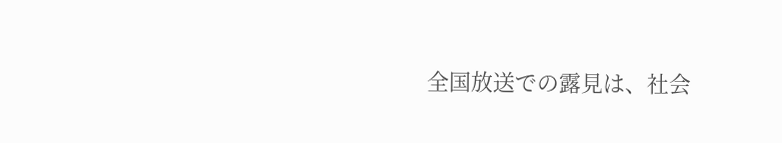全国放送での露見は、社会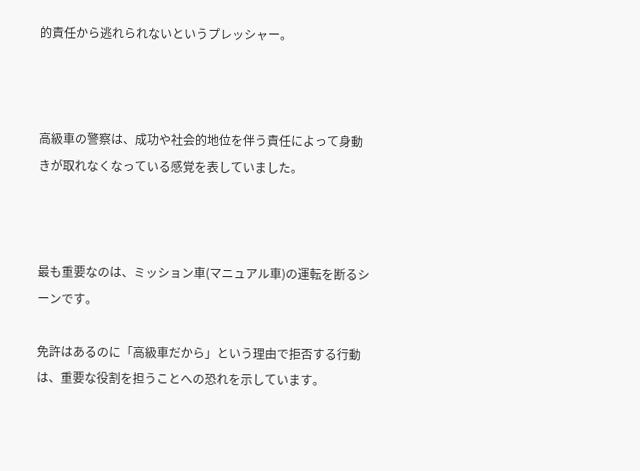的責任から逃れられないというプレッシャー。



高級車の警察は、成功や社会的地位を伴う責任によって身動きが取れなくなっている感覚を表していました。



最も重要なのは、ミッション車(マニュアル車)の運転を断るシーンです。

免許はあるのに「高級車だから」という理由で拒否する行動は、重要な役割を担うことへの恐れを示しています。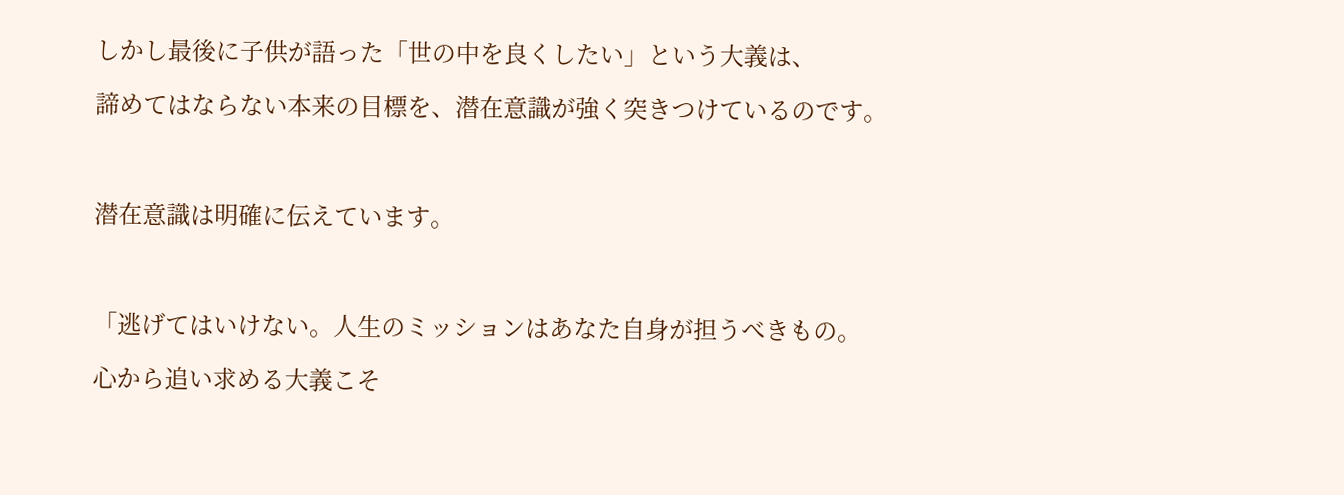しかし最後に子供が語った「世の中を良くしたい」という大義は、

諦めてはならない本来の目標を、潜在意識が強く突きつけているのです。



潜在意識は明確に伝えています。



「逃げてはいけない。人生のミッションはあなた自身が担うべきもの。

心から追い求める大義こそ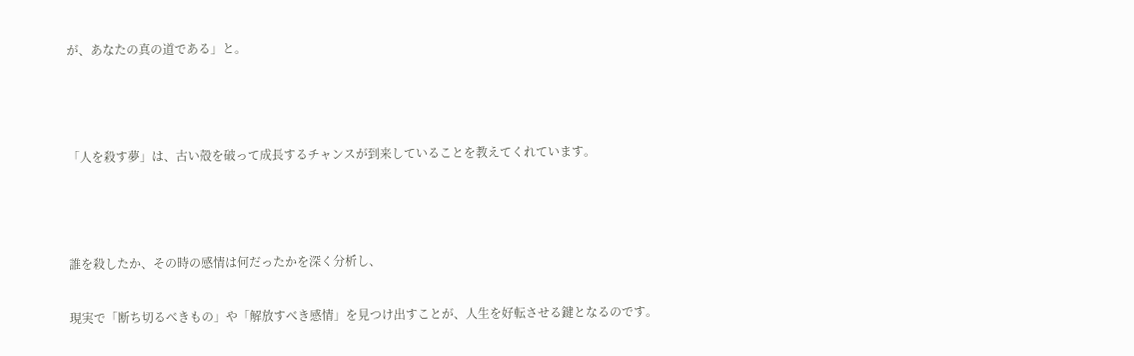が、あなたの真の道である」と。



「人を殺す夢」は、古い殻を破って成長するチャンスが到来していることを教えてくれています。



誰を殺したか、その時の感情は何だったかを深く分析し、

現実で「断ち切るべきもの」や「解放すべき感情」を見つけ出すことが、人生を好転させる鍵となるのです。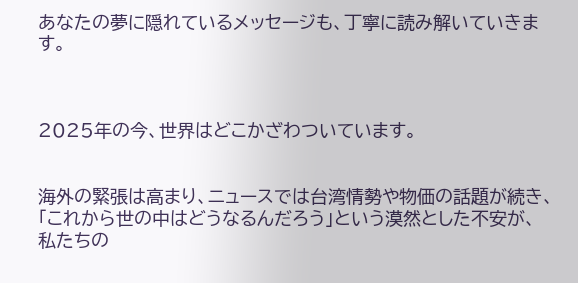あなたの夢に隠れているメッセージも、丁寧に読み解いていきます。



2025年の今、世界はどこかざわついています。


海外の緊張は高まり、ニュースでは台湾情勢や物価の話題が続き、
「これから世の中はどうなるんだろう」という漠然とした不安が、
私たちの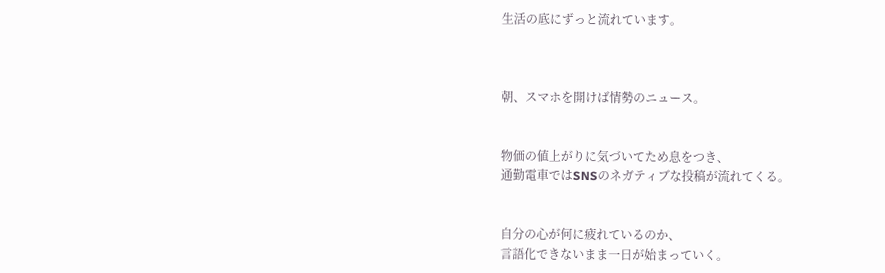生活の底にずっと流れています。



朝、スマホを開けば情勢のニュース。


物価の値上がりに気づいてため息をつき、
通勤電車ではSNSのネガティブな投稿が流れてくる。


自分の心が何に疲れているのか、
言語化できないまま一日が始まっていく。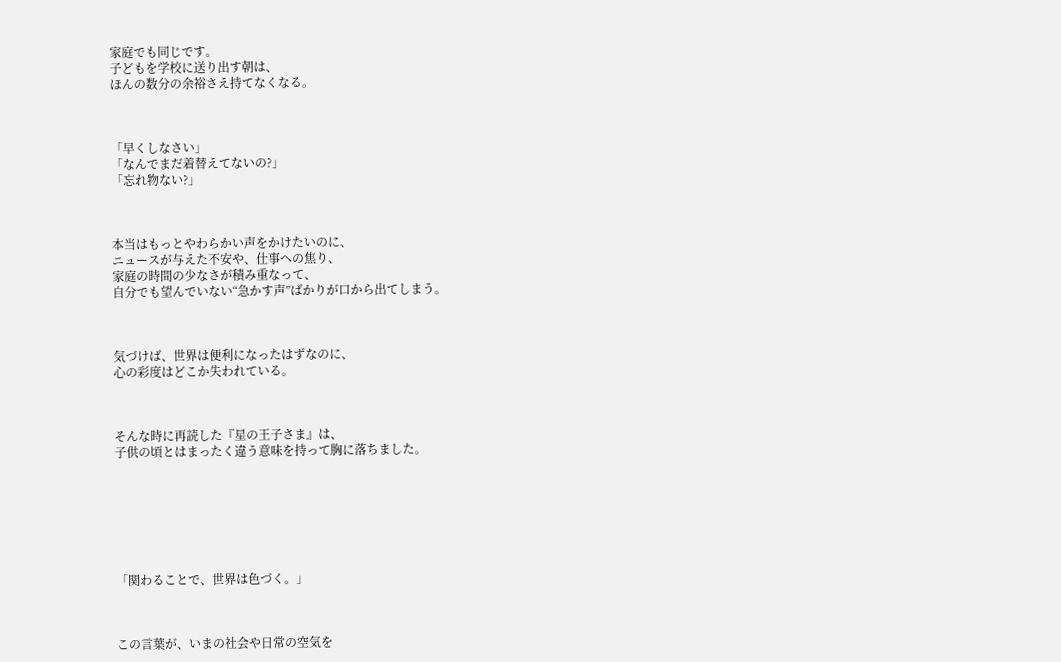家庭でも同じです。
子どもを学校に送り出す朝は、
ほんの数分の余裕さえ持てなくなる。



「早くしなさい」
「なんでまだ着替えてないの?」
「忘れ物ない?」



本当はもっとやわらかい声をかけたいのに、
ニュースが与えた不安や、仕事への焦り、
家庭の時間の少なさが積み重なって、
自分でも望んでいない“急かす声”ばかりが口から出てしまう。



気づけば、世界は便利になったはずなのに、
心の彩度はどこか失われている。



そんな時に再読した『星の王子さま』は、
子供の頃とはまったく違う意味を持って胸に落ちました。







「関わることで、世界は色づく。」



この言葉が、いまの社会や日常の空気を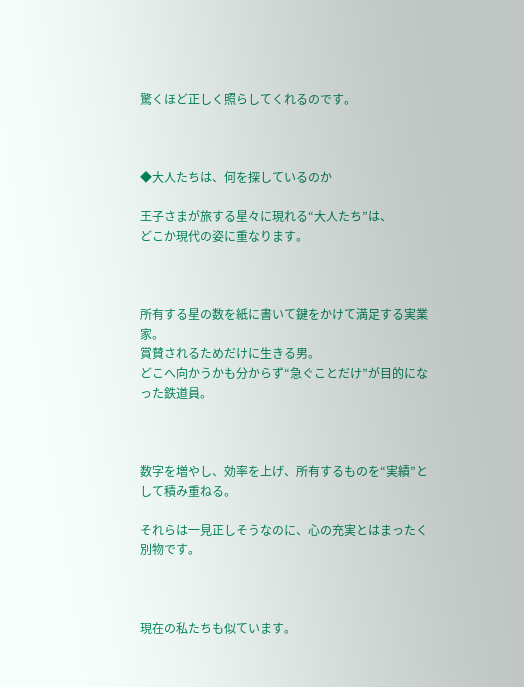驚くほど正しく照らしてくれるのです。



◆大人たちは、何を探しているのか

王子さまが旅する星々に現れる“大人たち”は、
どこか現代の姿に重なります。



所有する星の数を紙に書いて鍵をかけて満足する実業家。
賞賛されるためだけに生きる男。
どこへ向かうかも分からず“急ぐことだけ”が目的になった鉄道員。



数字を増やし、効率を上げ、所有するものを“実績”として積み重ねる。

それらは一見正しそうなのに、心の充実とはまったく別物です。



現在の私たちも似ています。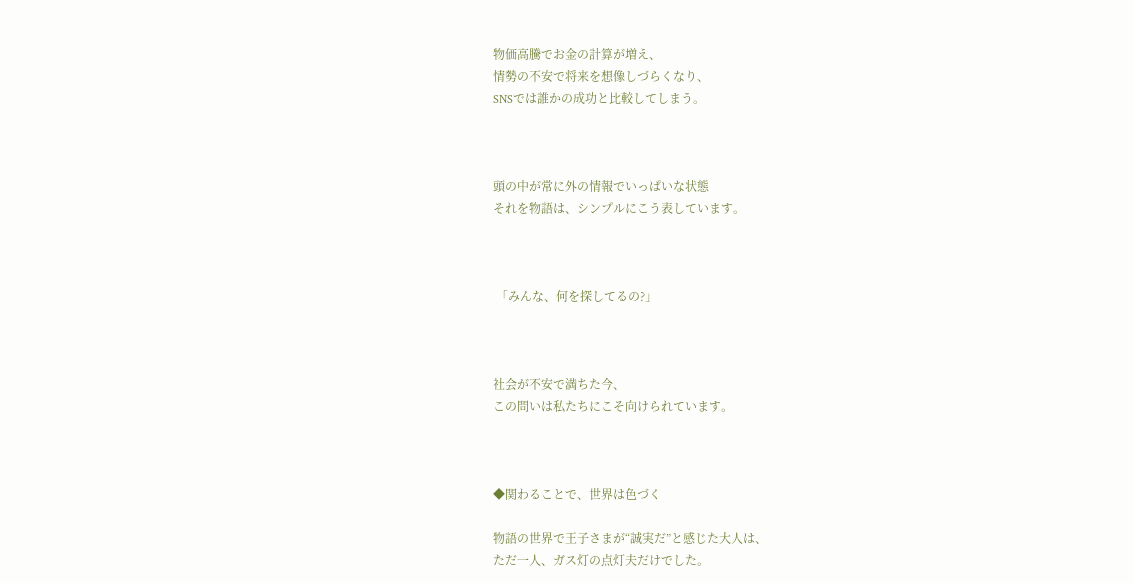物価高騰でお金の計算が増え、
情勢の不安で将来を想像しづらくなり、
SNSでは誰かの成功と比較してしまう。



頭の中が常に外の情報でいっぱいな状態
それを物語は、シンプルにこう表しています。



 「みんな、何を探してるの?」



社会が不安で満ちた今、
この問いは私たちにこそ向けられています。



◆関わることで、世界は色づく

物語の世界で王子さまが“誠実だ”と感じた大人は、
ただ一人、ガス灯の点灯夫だけでした。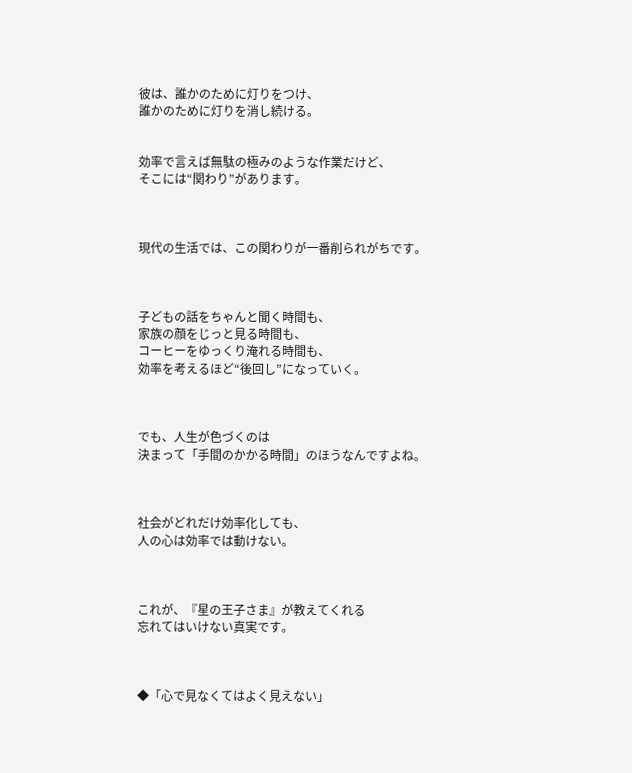彼は、誰かのために灯りをつけ、
誰かのために灯りを消し続ける。


効率で言えば無駄の極みのような作業だけど、
そこには“関わり”があります。



現代の生活では、この関わりが一番削られがちです。



子どもの話をちゃんと聞く時間も、
家族の顔をじっと見る時間も、
コーヒーをゆっくり淹れる時間も、
効率を考えるほど“後回し”になっていく。



でも、人生が色づくのは
決まって「手間のかかる時間」のほうなんですよね。



社会がどれだけ効率化しても、
人の心は効率では動けない。



これが、『星の王子さま』が教えてくれる
忘れてはいけない真実です。



◆「心で見なくてはよく見えない」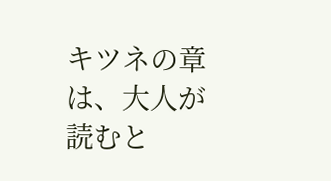キツネの章は、大人が読むと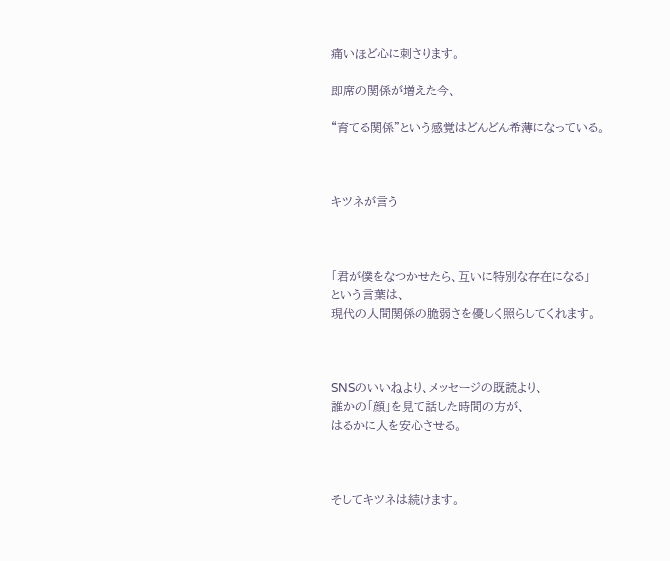痛いほど心に刺さります。

即席の関係が増えた今、

“育てる関係”という感覚はどんどん希薄になっている。



キツネが言う



「君が僕をなつかせたら、互いに特別な存在になる」
という言葉は、
現代の人間関係の脆弱さを優しく照らしてくれます。



SNSのいいねより、メッセージの既読より、
誰かの「顔」を見て話した時間の方が、
はるかに人を安心させる。



そしてキツネは続けます。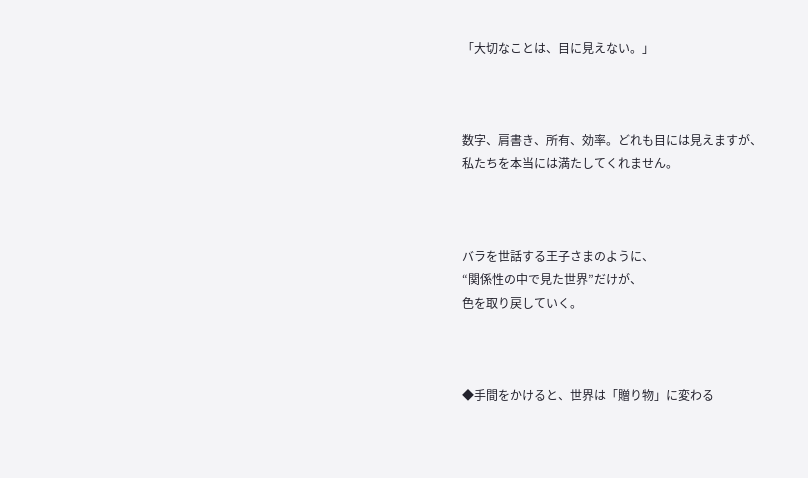「大切なことは、目に見えない。」



数字、肩書き、所有、効率。どれも目には見えますが、
私たちを本当には満たしてくれません。



バラを世話する王子さまのように、
“関係性の中で見た世界”だけが、
色を取り戻していく。



◆手間をかけると、世界は「贈り物」に変わる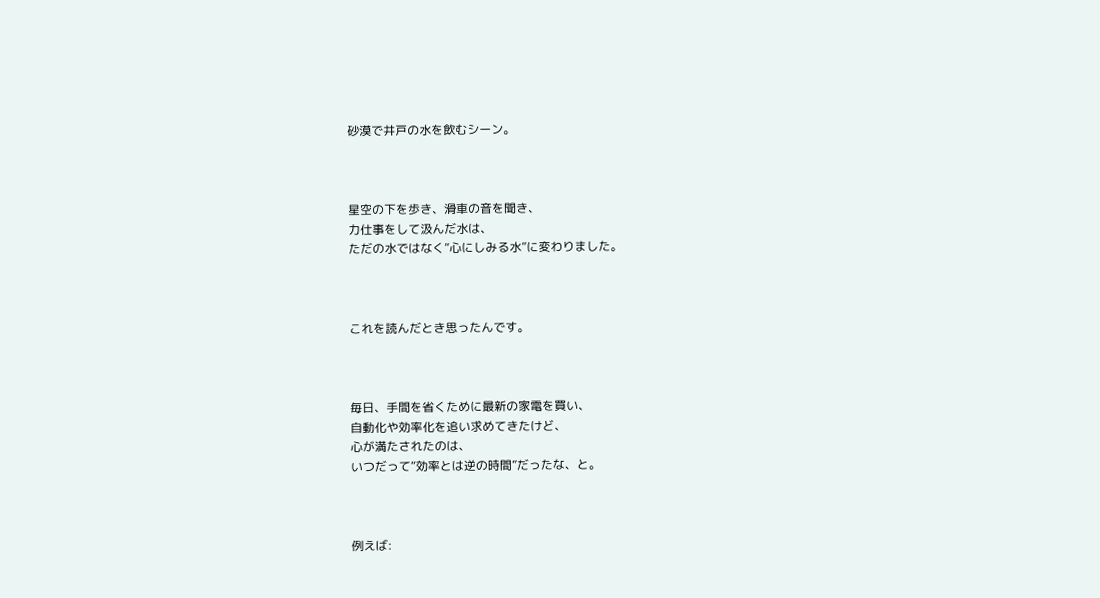砂漠で井戸の水を飲むシーン。



星空の下を歩き、滑車の音を聞き、
力仕事をして汲んだ水は、
ただの水ではなく“心にしみる水”に変わりました。



これを読んだとき思ったんです。



毎日、手間を省くために最新の家電を買い、
自動化や効率化を追い求めてきたけど、
心が満たされたのは、
いつだって“効率とは逆の時間”だったな、と。



例えば: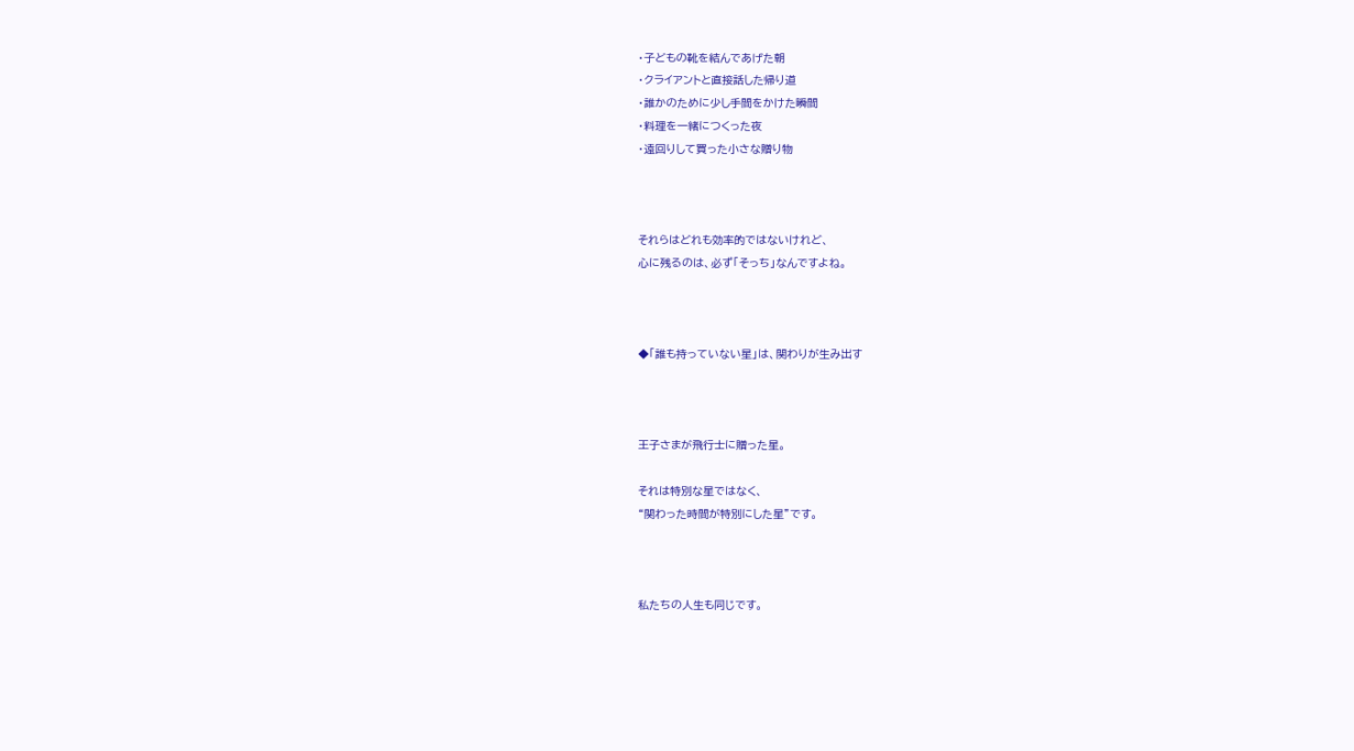・子どもの靴を結んであげた朝
・クライアントと直接話した帰り道
・誰かのために少し手間をかけた瞬間
・料理を一緒につくった夜
・遠回りして買った小さな贈り物



それらはどれも効率的ではないけれど、
心に残るのは、必ず「そっち」なんですよね。



◆「誰も持っていない星」は、関わりが生み出す



王子さまが飛行士に贈った星。

それは特別な星ではなく、
“関わった時間が特別にした星”です。



私たちの人生も同じです。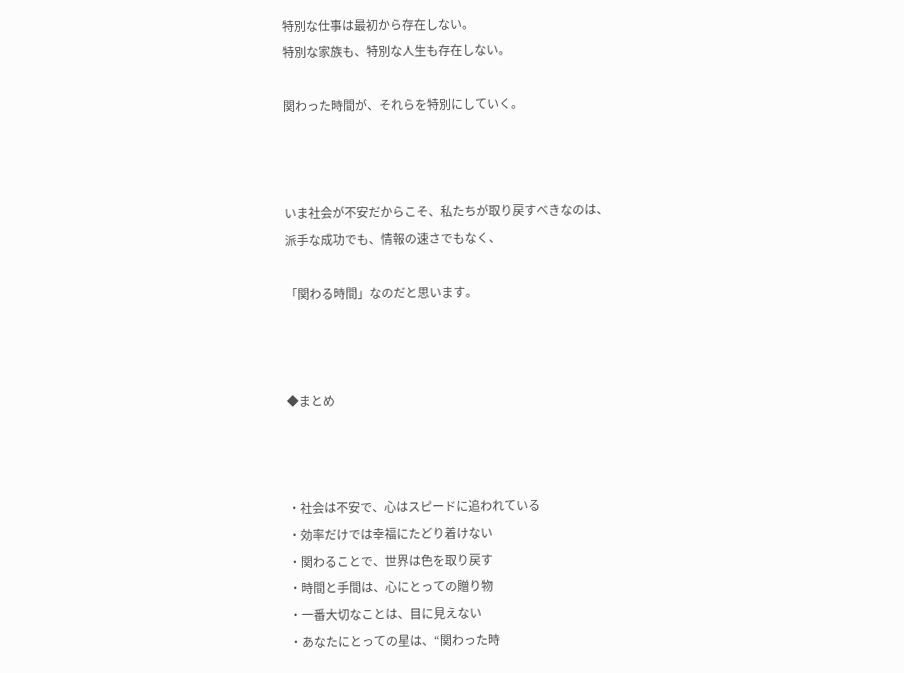特別な仕事は最初から存在しない。
特別な家族も、特別な人生も存在しない。

関わった時間が、それらを特別にしていく。



いま社会が不安だからこそ、私たちが取り戻すべきなのは、
派手な成功でも、情報の速さでもなく、

「関わる時間」なのだと思います。



◆まとめ



・社会は不安で、心はスピードに追われている
・効率だけでは幸福にたどり着けない
・関わることで、世界は色を取り戻す
・時間と手間は、心にとっての贈り物
・一番大切なことは、目に見えない
・あなたにとっての星は、“関わった時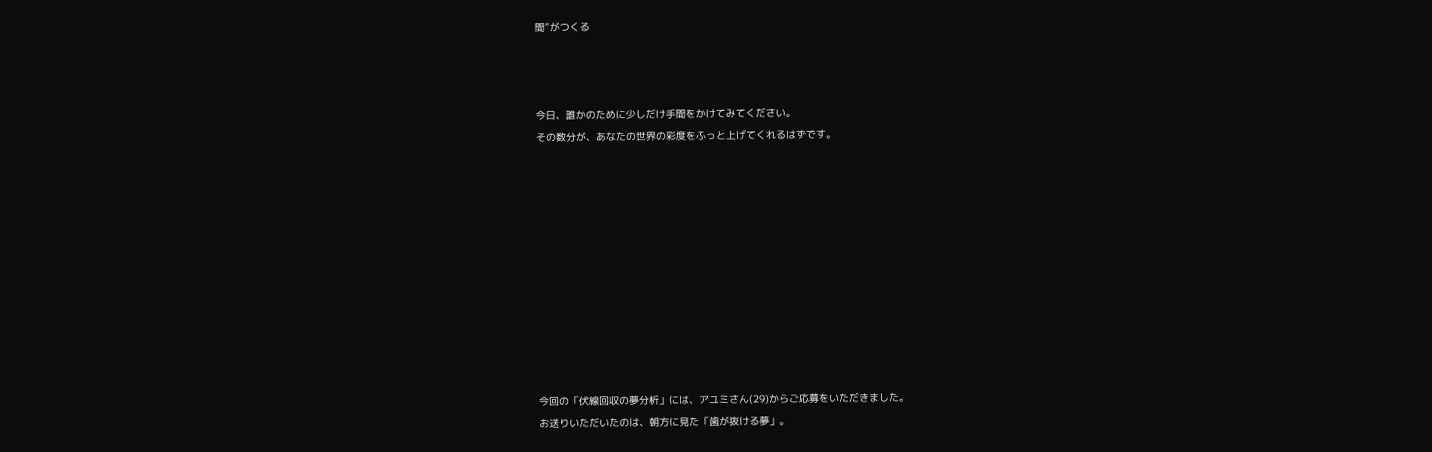間”がつくる



今日、誰かのために少しだけ手間をかけてみてください。
その数分が、あなたの世界の彩度をふっと上げてくれるはずです。











今回の「伏線回収の夢分析」には、アユミさん(29)からご応募をいただきました。
お送りいただいたのは、朝方に見た「歯が抜ける夢」。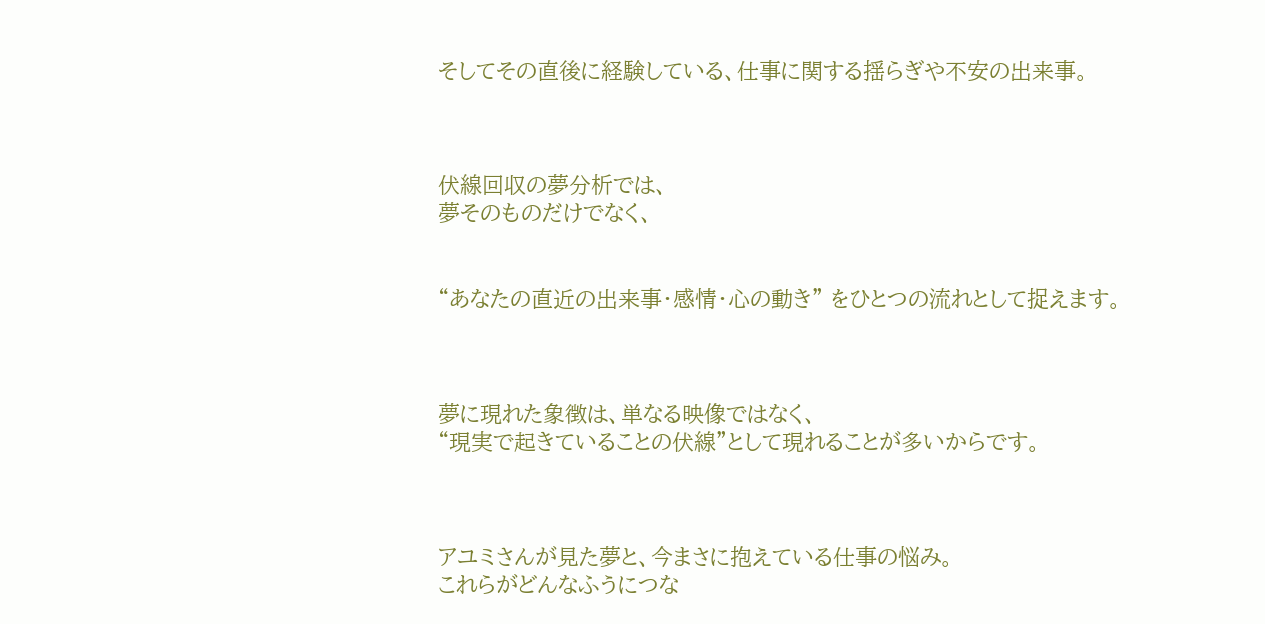そしてその直後に経験している、仕事に関する揺らぎや不安の出来事。



伏線回収の夢分析では、
夢そのものだけでなく、


“あなたの直近の出来事・感情・心の動き” をひとつの流れとして捉えます。



夢に現れた象徴は、単なる映像ではなく、
“現実で起きていることの伏線”として現れることが多いからです。



アユミさんが見た夢と、今まさに抱えている仕事の悩み。
これらがどんなふうにつな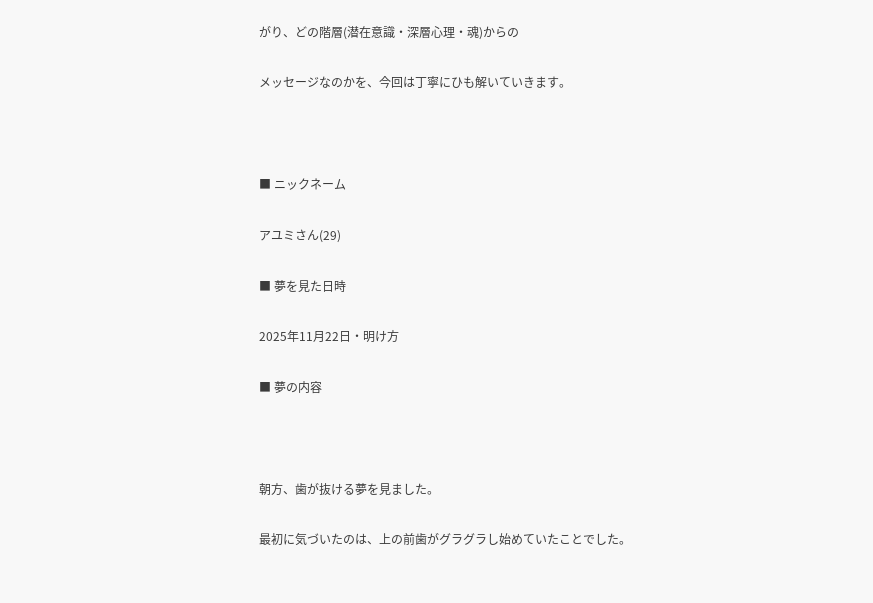がり、どの階層(潜在意識・深層心理・魂)からの

メッセージなのかを、今回は丁寧にひも解いていきます。



■ ニックネーム

アユミさん(29)

■ 夢を見た日時

2025年11月22日・明け方

■ 夢の内容



朝方、歯が抜ける夢を見ました。

最初に気づいたのは、上の前歯がグラグラし始めていたことでした。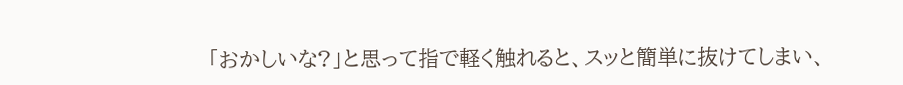「おかしいな?」と思って指で軽く触れると、スッと簡単に抜けてしまい、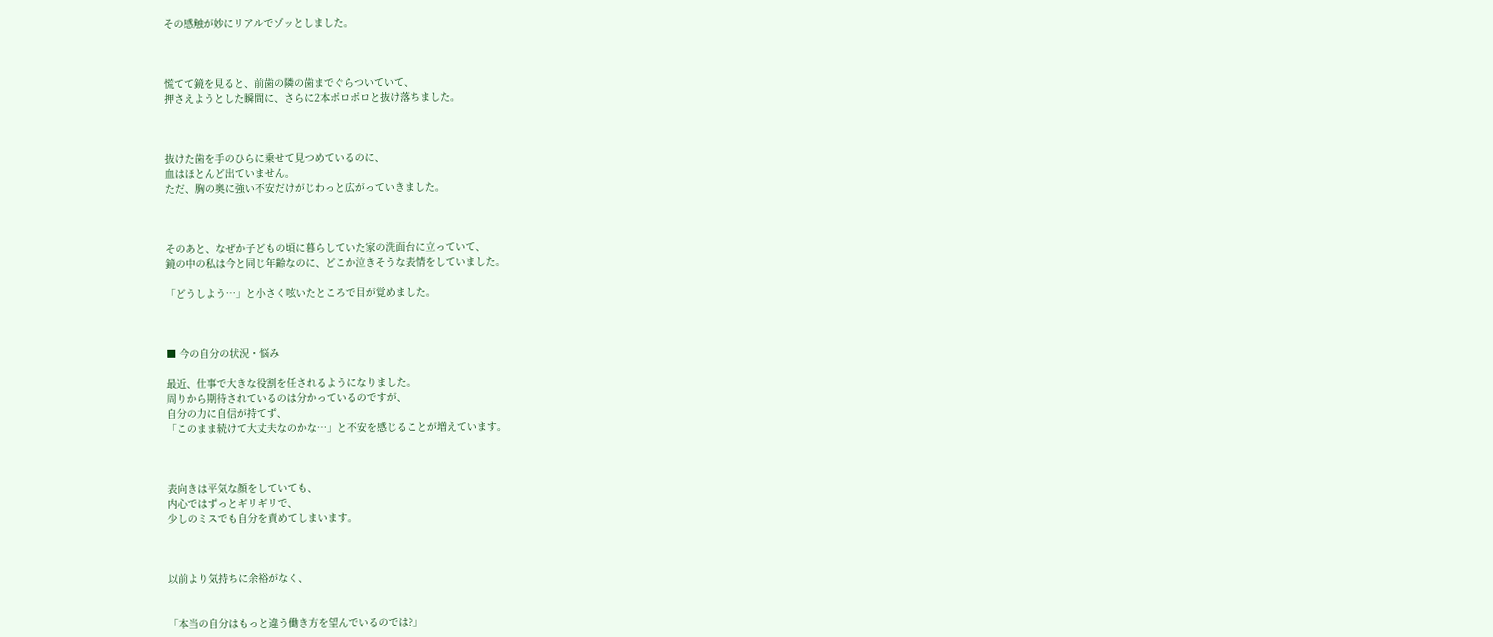その感触が妙にリアルでゾッとしました。



慌てて鏡を見ると、前歯の隣の歯までぐらついていて、
押さえようとした瞬間に、さらに2本ポロポロと抜け落ちました。



抜けた歯を手のひらに乗せて見つめているのに、
血はほとんど出ていません。
ただ、胸の奥に強い不安だけがじわっと広がっていきました。



そのあと、なぜか子どもの頃に暮らしていた家の洗面台に立っていて、
鏡の中の私は今と同じ年齢なのに、どこか泣きそうな表情をしていました。

「どうしよう…」と小さく呟いたところで目が覚めました。



■ 今の自分の状況・悩み

最近、仕事で大きな役割を任されるようになりました。
周りから期待されているのは分かっているのですが、
自分の力に自信が持てず、
「このまま続けて大丈夫なのかな…」と不安を感じることが増えています。



表向きは平気な顔をしていても、
内心ではずっとギリギリで、
少しのミスでも自分を責めてしまいます。



以前より気持ちに余裕がなく、


「本当の自分はもっと違う働き方を望んでいるのでは?」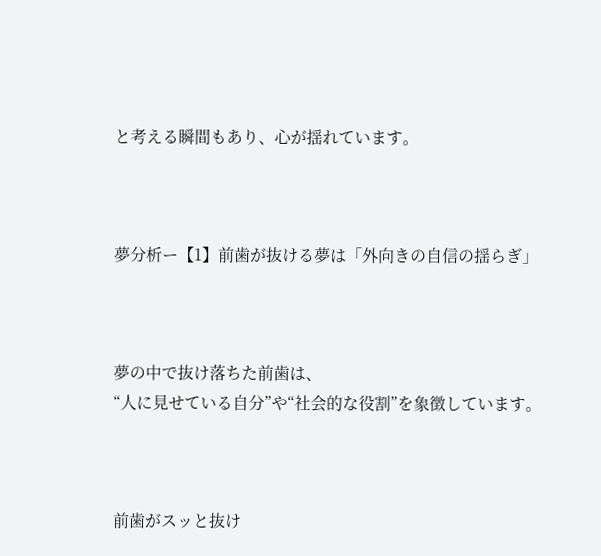と考える瞬間もあり、心が揺れています。



夢分析ー【1】前歯が抜ける夢は「外向きの自信の揺らぎ」



夢の中で抜け落ちた前歯は、
“人に見せている自分”や“社会的な役割”を象徴しています。



前歯がスッと抜け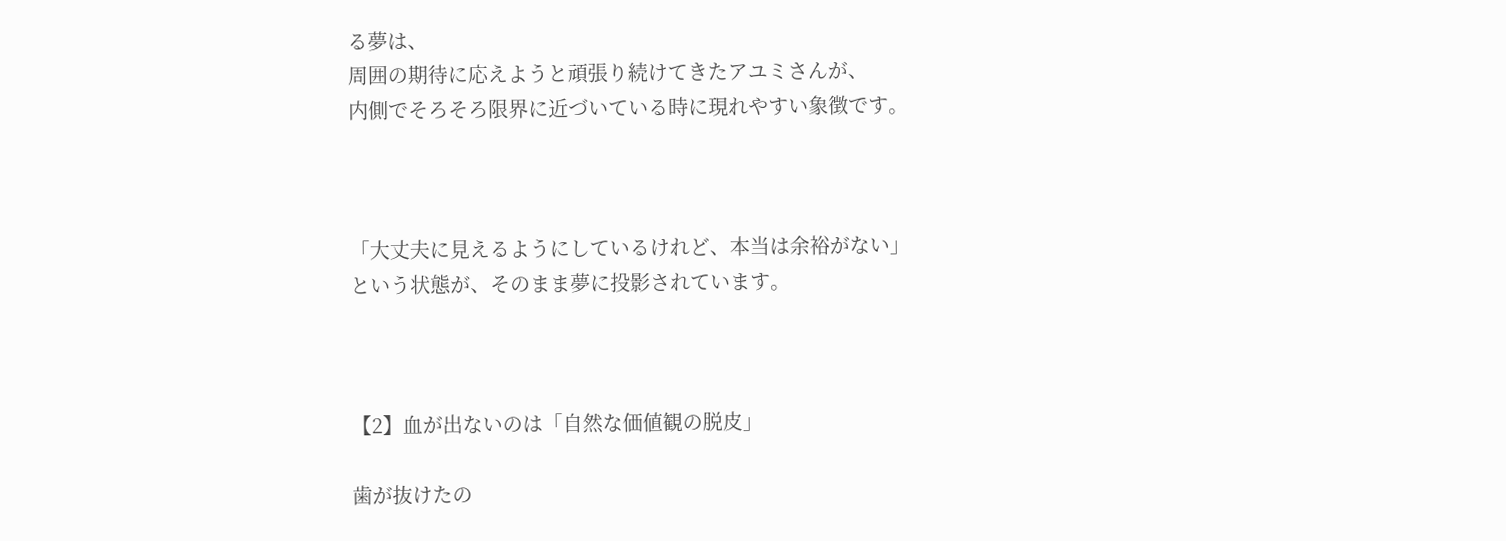る夢は、
周囲の期待に応えようと頑張り続けてきたアユミさんが、
内側でそろそろ限界に近づいている時に現れやすい象徴です。



「大丈夫に見えるようにしているけれど、本当は余裕がない」
という状態が、そのまま夢に投影されています。



【2】血が出ないのは「自然な価値観の脱皮」

歯が抜けたの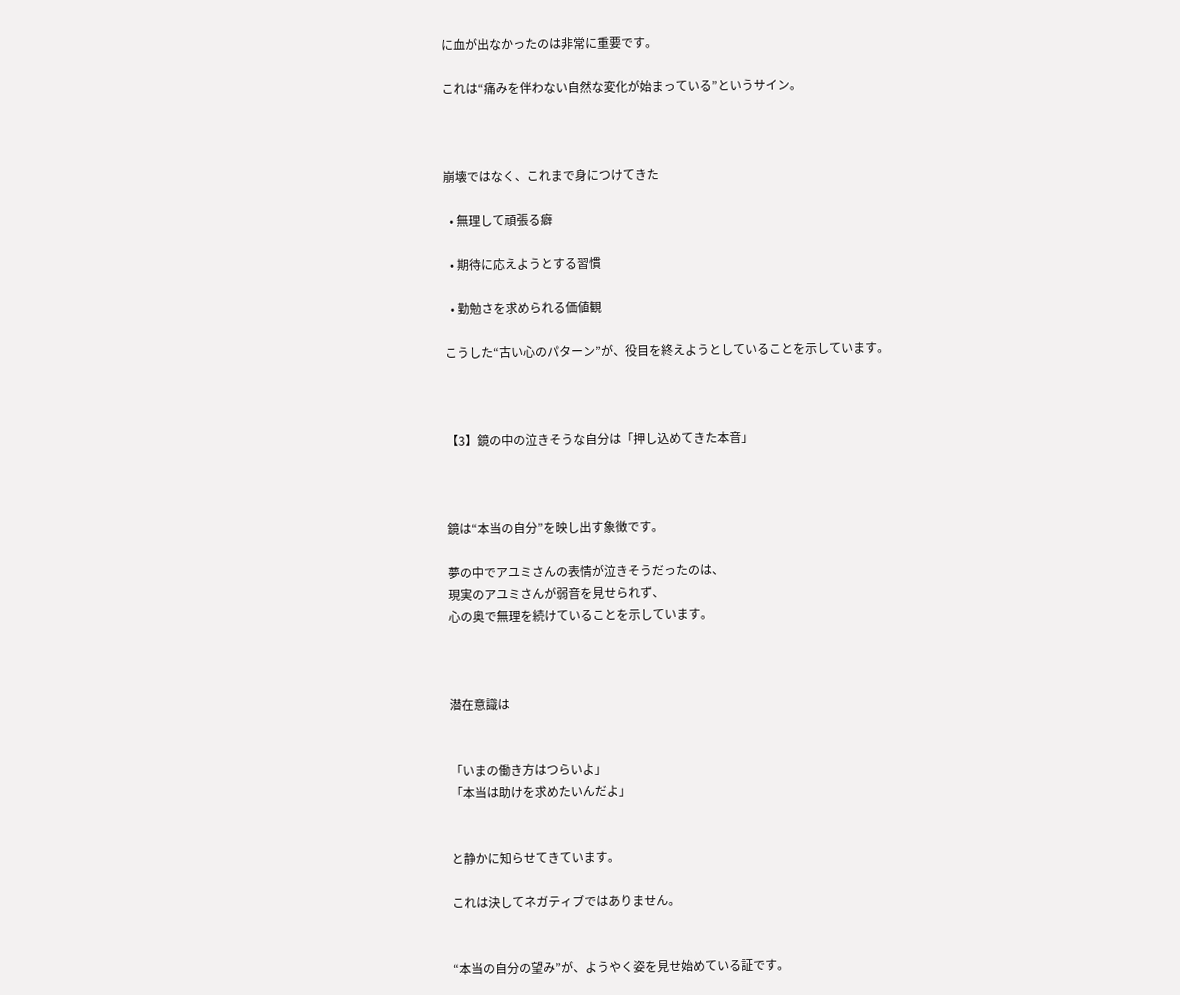に血が出なかったのは非常に重要です。

これは“痛みを伴わない自然な変化が始まっている”というサイン。



崩壊ではなく、これまで身につけてきた

  • 無理して頑張る癖

  • 期待に応えようとする習慣

  • 勤勉さを求められる価値観

こうした“古い心のパターン”が、役目を終えようとしていることを示しています。



【3】鏡の中の泣きそうな自分は「押し込めてきた本音」



鏡は“本当の自分”を映し出す象徴です。

夢の中でアユミさんの表情が泣きそうだったのは、
現実のアユミさんが弱音を見せられず、
心の奥で無理を続けていることを示しています。



潜在意識は


「いまの働き方はつらいよ」
「本当は助けを求めたいんだよ」


と静かに知らせてきています。

これは決してネガティブではありません。


“本当の自分の望み”が、ようやく姿を見せ始めている証です。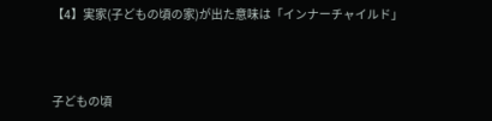【4】実家(子どもの頃の家)が出た意味は「インナーチャイルド」



子どもの頃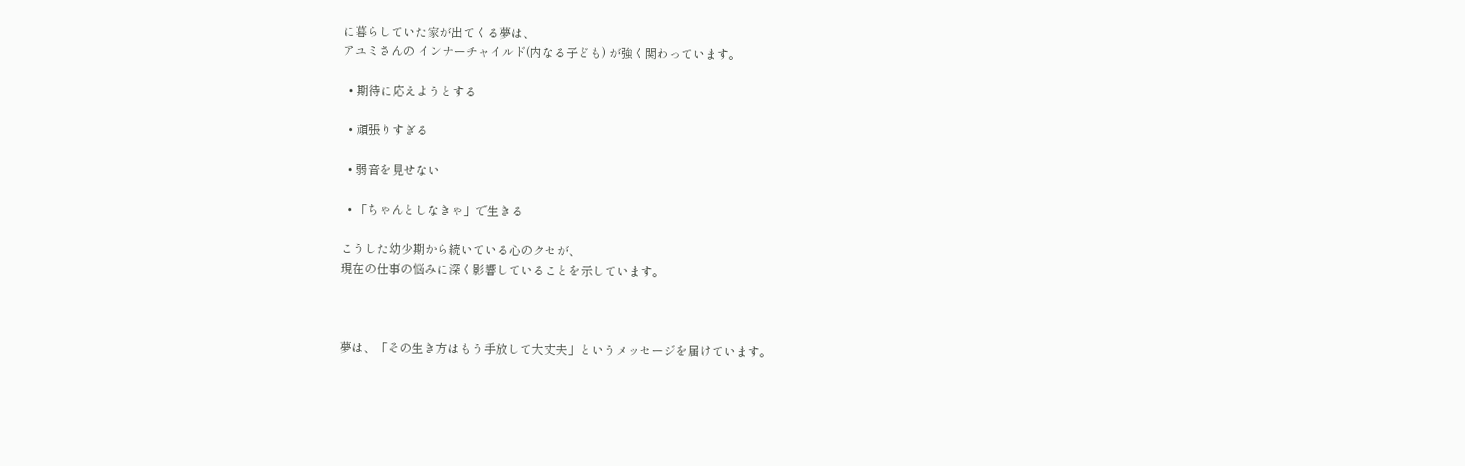に暮らしていた家が出てくる夢は、
アユミさんの インナーチャイルド(内なる子ども) が強く関わっています。

  • 期待に応えようとする

  • 頑張りすぎる

  • 弱音を見せない

  • 「ちゃんとしなきゃ」で生きる

こうした幼少期から続いている心のクセが、
現在の仕事の悩みに深く影響していることを示しています。



夢は、「その生き方はもう手放して大丈夫」というメッセージを届けています。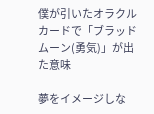僕が引いたオラクルカードで「ブラッドムーン(勇気)」が出た意味

夢をイメージしな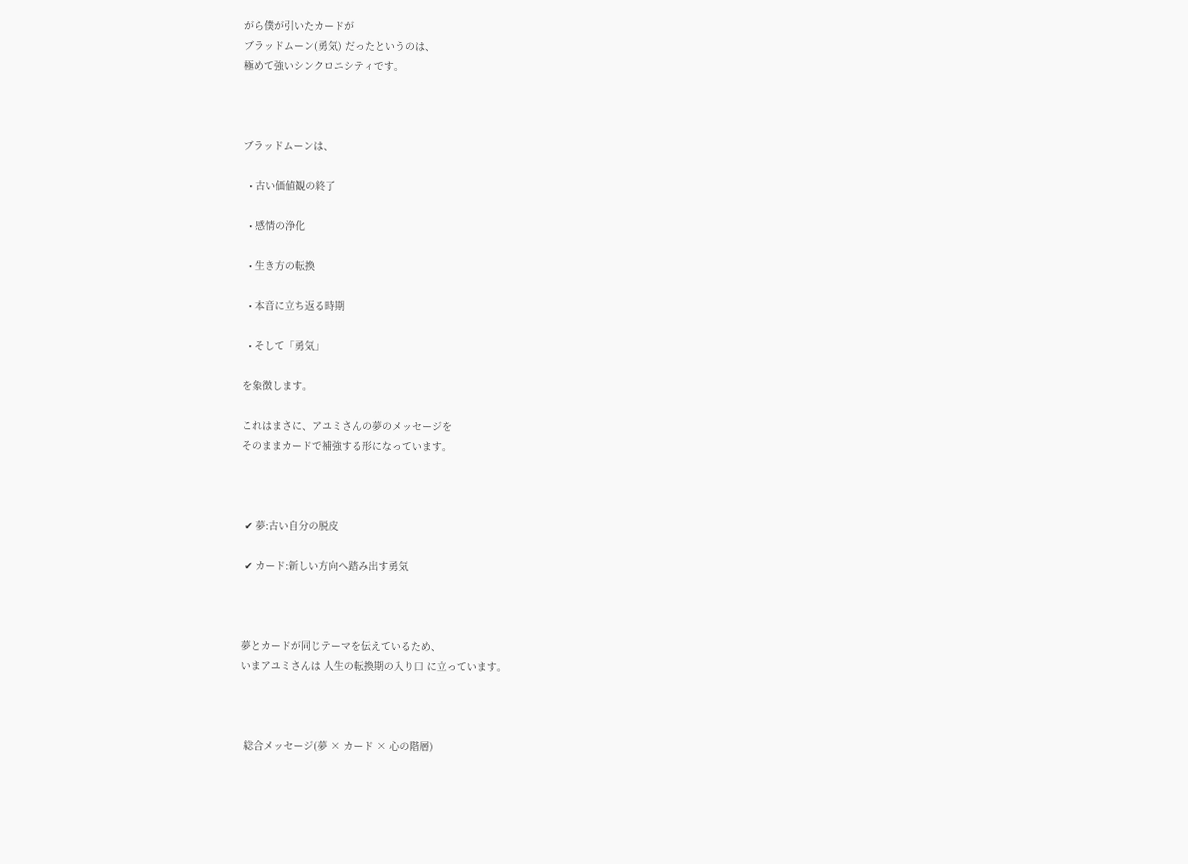がら僕が引いたカードが
ブラッドムーン(勇気) だったというのは、
極めて強いシンクロニシティです。



ブラッドムーンは、

  • 古い価値観の終了

  • 感情の浄化

  • 生き方の転換

  • 本音に立ち返る時期

  • そして「勇気」

を象徴します。

これはまさに、アユミさんの夢のメッセージを
そのままカードで補強する形になっています。



 ✔ 夢:古い自分の脱皮

 ✔ カード:新しい方向へ踏み出す勇気



夢とカードが同じテーマを伝えているため、
いまアユミさんは 人生の転換期の入り口 に立っています。



 総合メッセージ(夢 × カード × 心の階層)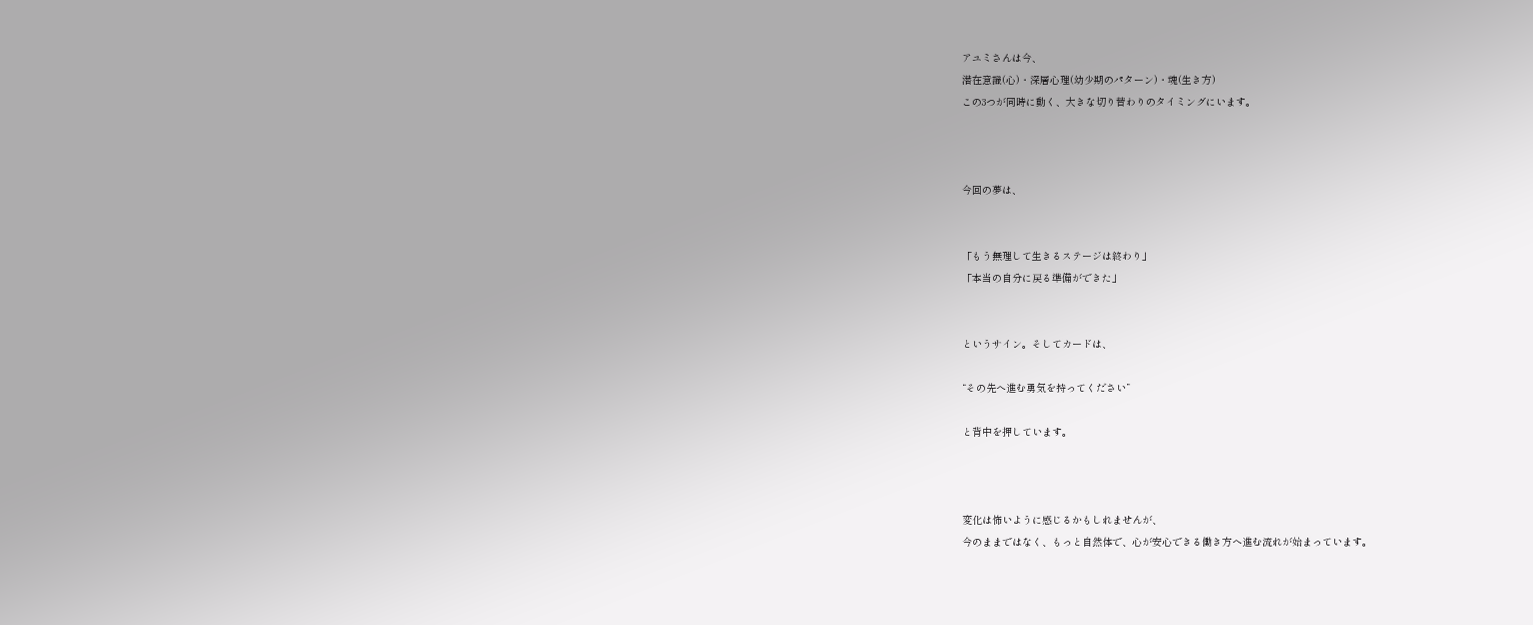アユミさんは今、
潜在意識(心)・深層心理(幼少期のパターン)・魂(生き方)
この3つが同時に動く、大きな切り替わりのタイミングにいます。



今回の夢は、


「もう無理して生きるステージは終わり」
「本当の自分に戻る準備ができた」


というサイン。そしてカードは、

“その先へ進む勇気を持ってください”

と背中を押しています。



変化は怖いように感じるかもしれませんが、
今のままではなく、もっと自然体で、心が安心できる働き方へ進む流れが始まっています。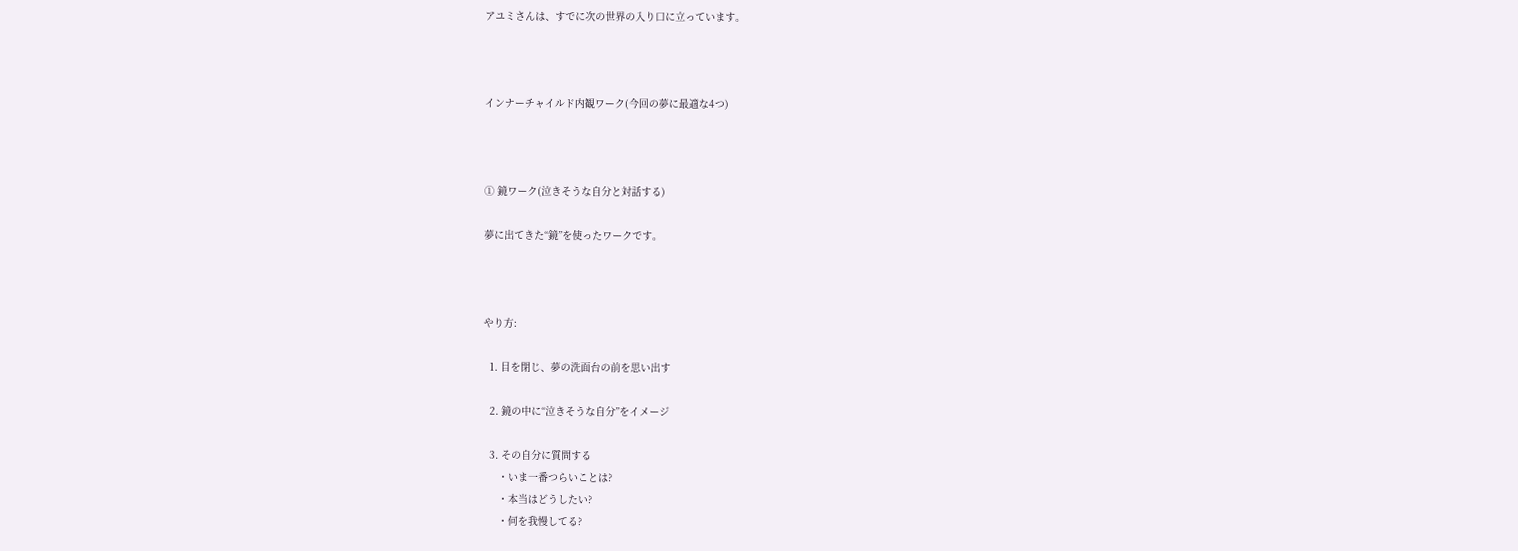アユミさんは、すでに次の世界の入り口に立っています。



インナーチャイルド内観ワーク(今回の夢に最適な4つ)



① 鏡ワーク(泣きそうな自分と対話する)

夢に出てきた“鏡”を使ったワークです。



やり方:

  1. 目を閉じ、夢の洗面台の前を思い出す

  2. 鏡の中に“泣きそうな自分”をイメージ

  3. その自分に質問する
     ・いま一番つらいことは?
     ・本当はどうしたい?
     ・何を我慢してる?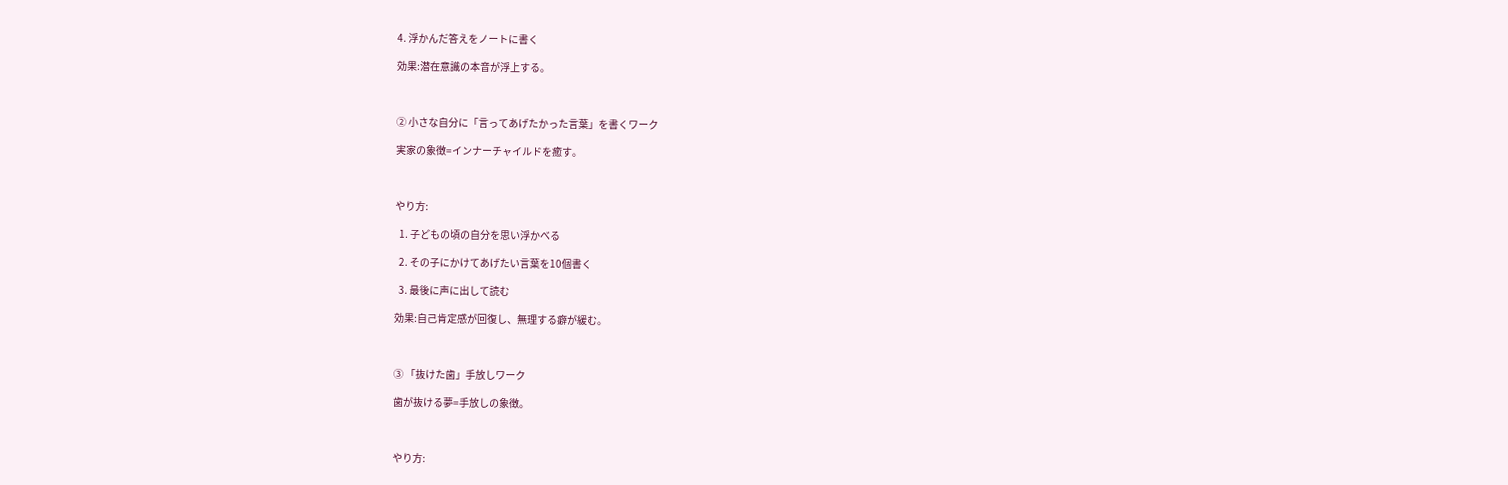4. 浮かんだ答えをノートに書く

効果:潜在意識の本音が浮上する。



② 小さな自分に「言ってあげたかった言葉」を書くワーク

実家の象徴=インナーチャイルドを癒す。



やり方:

  1. 子どもの頃の自分を思い浮かべる

  2. その子にかけてあげたい言葉を10個書く

  3. 最後に声に出して読む

効果:自己肯定感が回復し、無理する癖が緩む。



③ 「抜けた歯」手放しワーク

歯が抜ける夢=手放しの象徴。



やり方: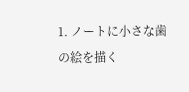1. ノートに小さな歯の絵を描く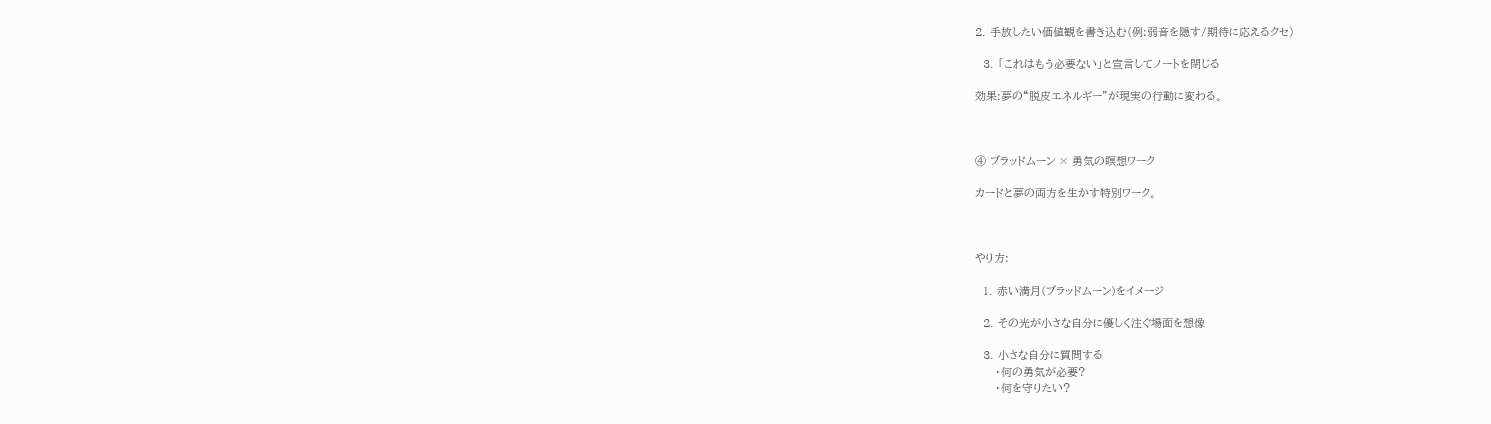2. 手放したい価値観を書き込む(例:弱音を隠す/期待に応えるクセ)

  3. 「これはもう必要ない」と宣言してノートを閉じる

効果:夢の“脱皮エネルギー”が現実の行動に変わる。



④ ブラッドムーン × 勇気の瞑想ワーク

カードと夢の両方を生かす特別ワーク。



やり方:

  1. 赤い満月(ブラッドムーン)をイメージ

  2. その光が小さな自分に優しく注ぐ場面を想像

  3. 小さな自分に質問する
     ・何の勇気が必要?
     ・何を守りたい?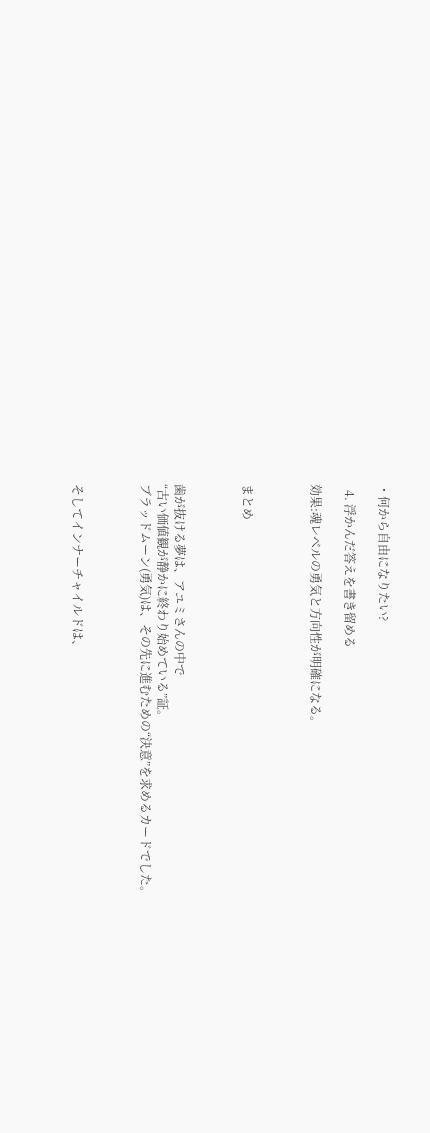・何から自由になりたい?

  4. 浮かんだ答えを書き留める

効果:魂レベルの勇気と方向性が明確になる。



まとめ



歯が抜ける夢は、アユミさんの中で
“古い価値観が静かに終わり始めている”証。
ブラッドムーン(勇気)は、その先に進むための“決意”を求めるカードでした。



そしてインナーチャイルドは、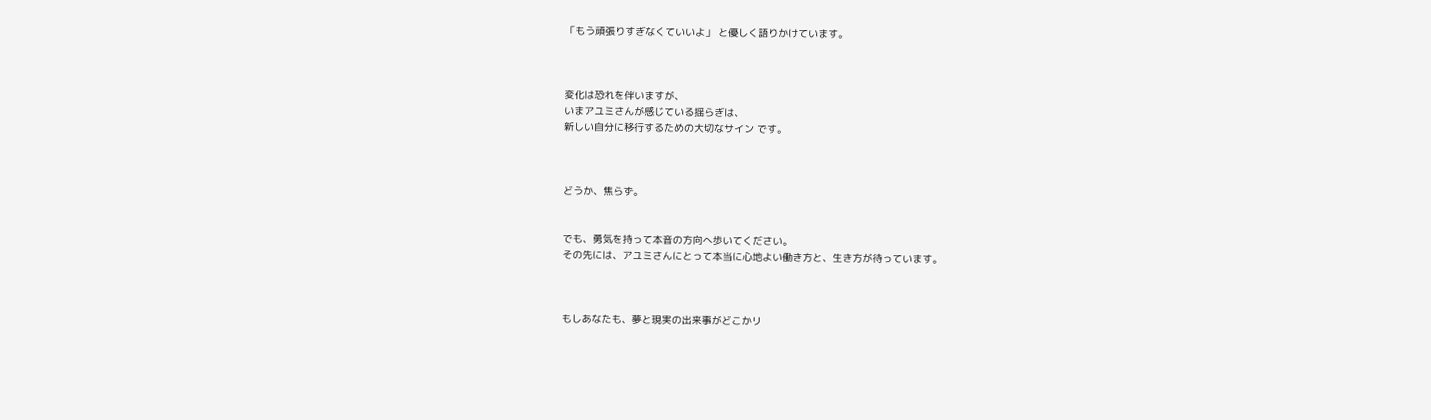「もう頑張りすぎなくていいよ」 と優しく語りかけています。



変化は恐れを伴いますが、
いまアユミさんが感じている揺らぎは、
新しい自分に移行するための大切なサイン です。



どうか、焦らず。


でも、勇気を持って本音の方向へ歩いてください。
その先には、アユミさんにとって本当に心地よい働き方と、生き方が待っています。



もしあなたも、夢と現実の出来事がどこかリ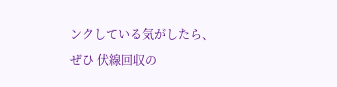ンクしている気がしたら、
ぜひ 伏線回収の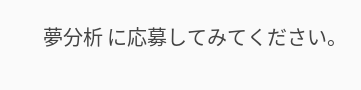夢分析 に応募してみてください。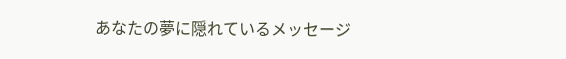あなたの夢に隠れているメッセージ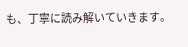も、丁寧に読み解いていきます。